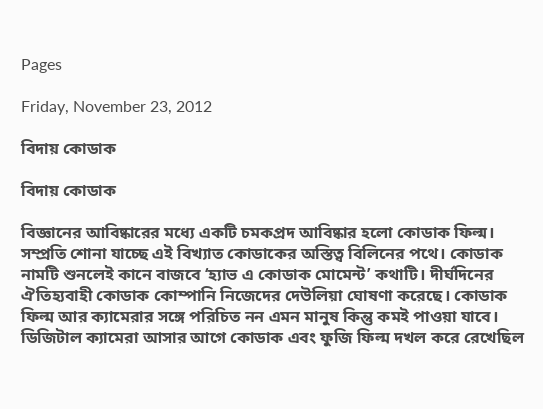Pages

Friday, November 23, 2012

বিদায় কোডাক

বিদায় কোডাক

বিজ্ঞানের আবিষ্কারের মধ্যে একটি চমকপ্রদ আবিষ্কার হলো কোডাক ফিল্ম। সম্প্রতি শোনা যাচ্ছে এই বিখ্যাত কোডাকের অস্তিত্ব বিলিনের পথে। কোডাক নামটি শুনলেই কানে বাজবে ‘হ্যাভ এ কোডাক মোমেন্ট’ কথাটি। দীর্ঘদিনের ঐতিহ্যবাহী কোডাক কোম্পানি নিজেদের দেউলিয়া ঘোষণা করেছে। কোডাক ফিল্ম আর ক্যামেরার সঙ্গে পরিচিত নন এমন মানুষ কিন্তু কমই পাওয়া যাবে। ডিজিটাল ক্যামেরা আসার আগে কোডাক এবং ফুজি ফিল্ম দখল করে রেখেছিল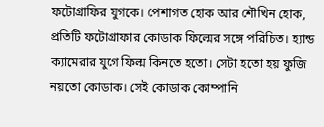ফটোগ্রাফির যুগকে। পেশাগত হোক আর শৌখিন হোক, প্রতিটি ফটোগ্রাফার কোডাক ফিল্মের সঙ্গে পরিচিত। হ্যান্ড ক্যামেরার যুগে ফিল্ম কিনতে হতো। সেটা হতো হয় ফুজি নয়তো কোডাক। সেই কোডাক কোম্পানি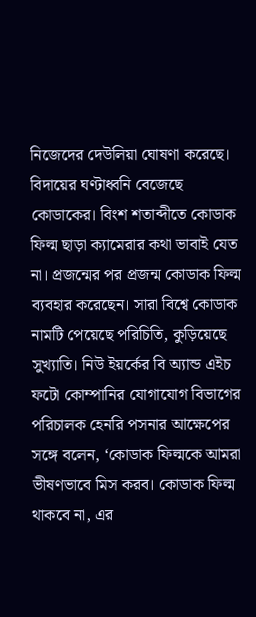নিজেদের দেউলিয়া ঘোষণা করেছে। বিদায়ের ঘণ্টাধ্বনি বেজেছে কোডাকের। বিংশ শতাব্দীতে কোডাক ফিল্ম ছাড়া ক্যামেরার কথা ভাবাই যেত না। প্রজন্মের পর প্রজন্ম কোডাক ফিল্ম ব্যবহার করেছেন। সারা বিশ্বে কোডাক নামটি পেয়েছে পরিচিতি, কুড়িয়েছে সুখ্যাতি। নিউ ইয়র্কের বি অ্যান্ড এইচ ফটো কোম্পানির যোগাযোগ বিভাগের পরিচালক হেনরি পসনার আক্ষেপের সঙ্গে বলেন, ‘কোডাক ফিল্মকে আমরা ভীষণভাবে মিস করব। কোডাক ফিল্ম থাকবে না, এর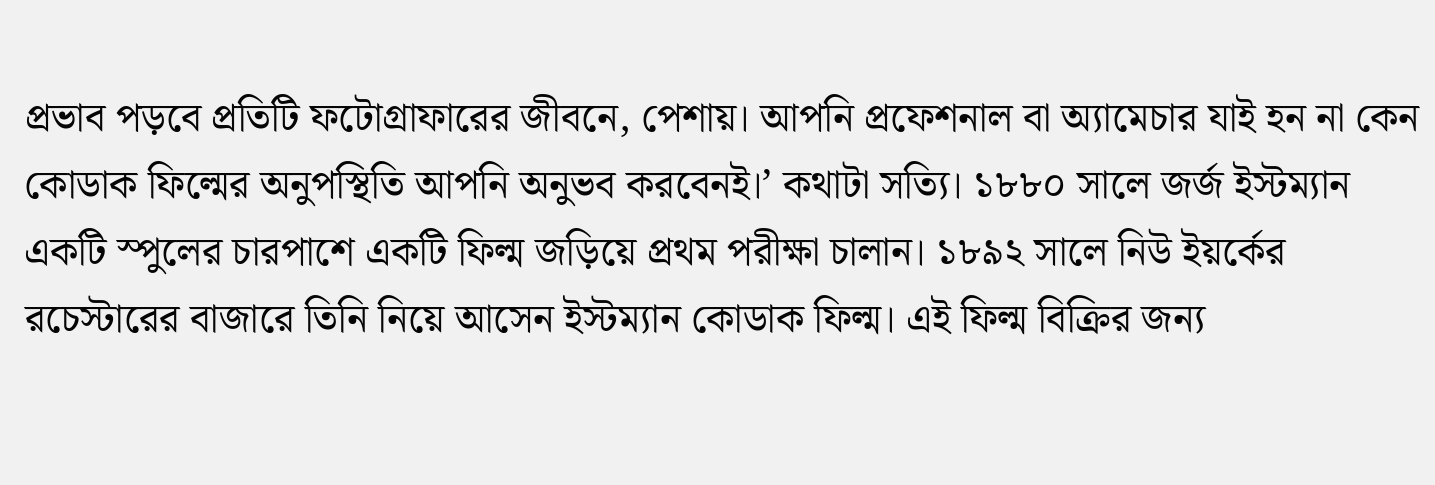প্রভাব পড়বে প্রতিটি ফটোগ্রাফারের জীবনে, পেশায়। আপনি প্রফেশনাল বা অ্যামেচার যাই হন না কেন কোডাক ফিল্মের অনুপস্থিতি আপনি অনুভব করবেনই।’ কথাটা সত্যি। ১৮৮০ সালে জর্জ ইস্টম্যান একটি স্পুলের চারপাশে একটি ফিল্ম জড়িয়ে প্রথম পরীক্ষা চালান। ১৮৯২ সালে নিউ ইয়র্কের রচেস্টারের বাজারে তিনি নিয়ে আসেন ইস্টম্যান কোডাক ফিল্ম। এই ফিল্ম বিক্রির জন্য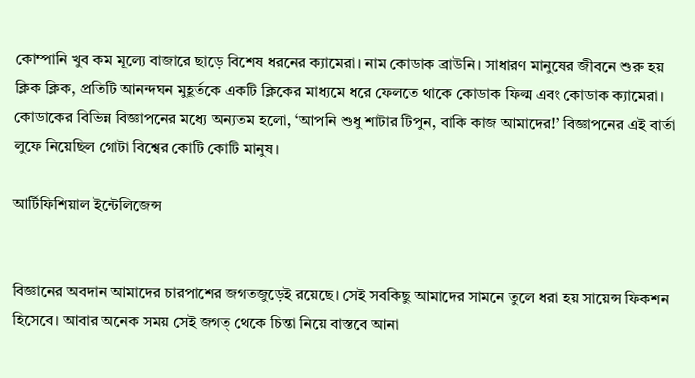কোম্পানি খুব কম মূল্যে বাজারে ছাড়ে বিশেষ ধরনের ক্যামেরা। নাম কোডাক ব্রাউনি। সাধারণ মানুষের জীবনে শুরু হয় ক্লিক ক্লিক, প্রতিটি আনন্দঘন মুহূর্তকে একটি ক্লিকের মাধ্যমে ধরে ফেলতে থাকে কোডাক ফিল্ম এবং কোডাক ক্যামেরা। কোডাকের বিভিন্ন বিজ্ঞাপনের মধ্যে অন্যতম হলো, ‘আপনি শুধু শাটার টিপুন, বাকি কাজ আমাদের!’ বিজ্ঞাপনের এই বার্তা লুফে নিয়েছিল গোটা বিশ্বের কোটি কোটি মানুষ।

আর্টিফিশিয়াল ইন্টেলিজেন্স


বিজ্ঞানের অবদান আমাদের চারপাশের জগতজুড়েই রয়েছে। সেই সবকিছু আমাদের সামনে তুলে ধরা হয় সায়েন্স ফিকশন হিসেবে। আবার অনেক সময় সেই জগত্ থেকে চিন্তা নিয়ে বাস্তবে আনা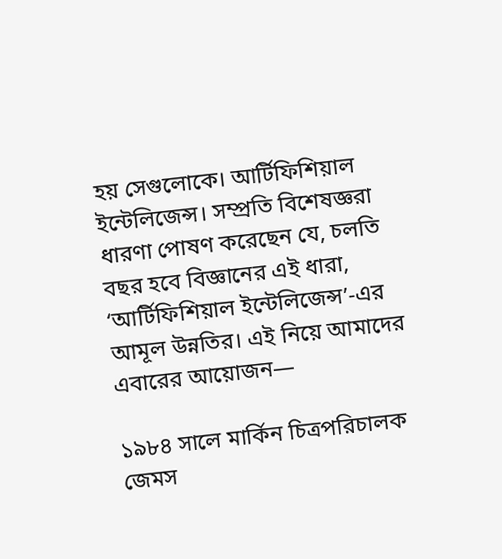হয় সেগুলোকে। আর্টিফিশিয়াল ইন্টেলিজেন্স। সম্প্রতি বিশেষজ্ঞরা ধারণা পোষণ করেছেন যে, চলতি বছর হবে বিজ্ঞানের এই ধারা, ‘আর্টিফিশিয়াল ইন্টেলিজেন্স’-এর আমূল উন্নতির। এই নিয়ে আমাদের এবারের আয়োজন—

১৯৮৪ সালে মার্কিন চিত্রপরিচালক জেমস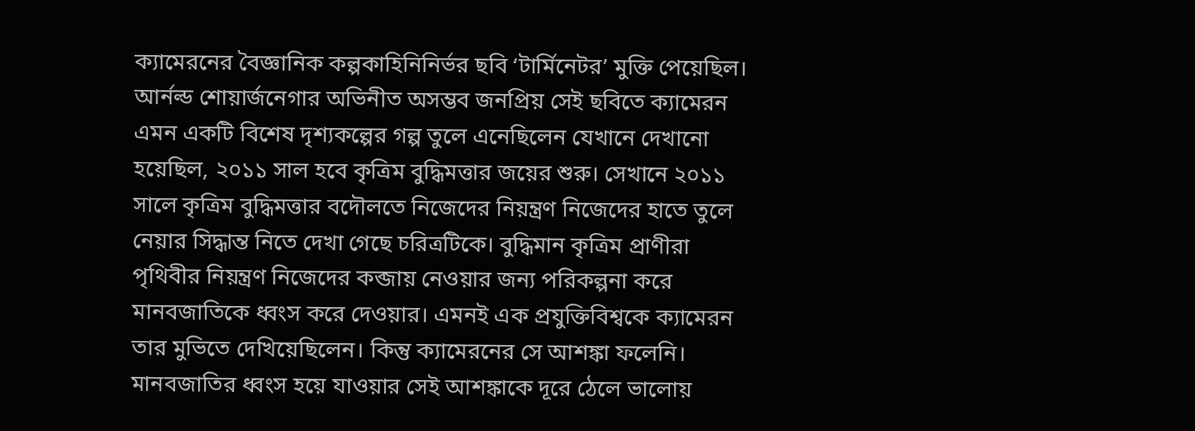ক্যামেরনের বৈজ্ঞানিক কল্পকাহিনিনির্ভর ছবি ‘টার্মিনেটর’ মুক্তি পেয়েছিল। আর্নল্ড শোয়ার্জনেগার অভিনীত অসম্ভব জনপ্রিয় সেই ছবিতে ক্যামেরন এমন একটি বিশেষ দৃশ্যকল্পের গল্প তুলে এনেছিলেন যেখানে দেখানো হয়েছিল, ২০১১ সাল হবে কৃত্রিম বুদ্ধিমত্তার জয়ের শুরু। সেখানে ২০১১ সালে কৃত্রিম বুদ্ধিমত্তার বদৌলতে নিজেদের নিয়ন্ত্রণ নিজেদের হাতে তুলে নেয়ার সিদ্ধান্ত নিতে দেখা গেছে চরিত্রটিকে। বুদ্ধিমান কৃত্রিম প্রাণীরা পৃথিবীর নিয়ন্ত্রণ নিজেদের কব্জায় নেওয়ার জন্য পরিকল্পনা করে মানবজাতিকে ধ্বংস করে দেওয়ার। এমনই এক প্রযুক্তিবিশ্বকে ক্যামেরন তার মুভিতে দেখিয়েছিলেন। কিন্তু ক্যামেরনের সে আশঙ্কা ফলেনি। মানবজাতির ধ্বংস হয়ে যাওয়ার সেই আশঙ্কাকে দূরে ঠেলে ভালোয়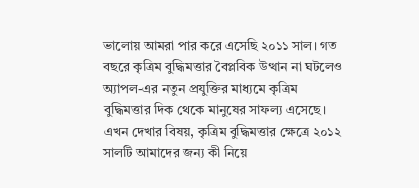ভালোয় আমরা পার করে এসেছি ২০১১ সাল। গত বছরে কৃত্রিম বুদ্ধিমত্তার বৈপ্লবিক উত্থান না ঘটলেও অ্যাপল-এর নতুন প্রযুক্তির মাধ্যমে কৃত্রিম বুদ্ধিমত্তার দিক থেকে মানুষের সাফল্য এসেছে। এখন দেখার বিষয়, কৃত্রিম বুদ্ধিমত্তার ক্ষেত্রে ২০১২ সালটি আমাদের জন্য কী নিয়ে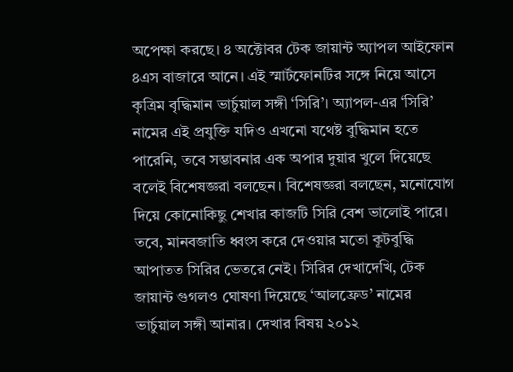অপেক্ষা করছে। ৪ অক্টোবর টেক জায়ান্ট অ্যাপল আইফোন ৪এস বাজারে আনে। এই স্মার্টফোনটির সঙ্গে নিয়ে আসে কৃত্রিম বৃদ্ধিমান ভার্চুয়াল সঙ্গী ‘সিরি’। অ্যাপল-এর ‘সিরি’ নামের এই প্রযুক্তি যদিও এখনো যথেষ্ট বুদ্ধিমান হতে পারেনি, তবে সম্ভাবনার এক অপার দুয়ার খুলে দিয়েছে বলেই বিশেষজ্ঞরা বলছেন। বিশেষজ্ঞরা বলছেন, মনোযোগ দিয়ে কোনোকিছু শেখার কাজটি সিরি বেশ ভালোই পারে। তবে, মানবজাতি ধ্বংস করে দেওয়ার মতো কূটবুদ্ধি আপাতত সিরির ভেতরে নেই। সিরির দেখাদেখি, টেক জায়ান্ট গুগলও ঘোষণা দিয়েছে ‘আলফ্রেড’ নামের ভার্চুয়াল সঙ্গী আনার। দেখার বিষয় ২০১২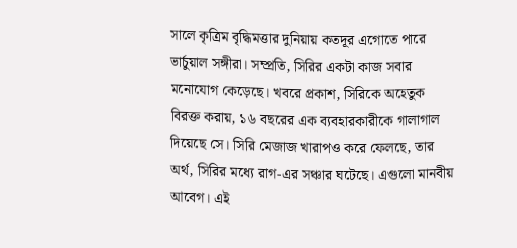সালে কৃত্রিম বৃদ্ধিমত্তার দুনিয়ায় কতদূর এগোতে পারে ভার্চুয়াল সঙ্গীরা। সম্প্রতি, সিরির একটা কাজ সবার মনোযোগ কেড়েছে। খবরে প্রকাশ, সিরিকে অহেতুক বিরক্ত করায়, ১৬ বছরের এক ব্যবহারকারীকে গালাগাল দিয়েছে সে। সিরি মেজাজ খারাপও করে ফেলছে, তার অর্থ, সিরির মধ্যে রাগ-এর সঞ্চার ঘটেছে। এগুলো মানবীয় আবেগ। এই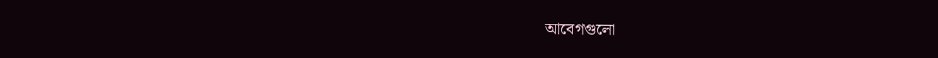আবেগগুলো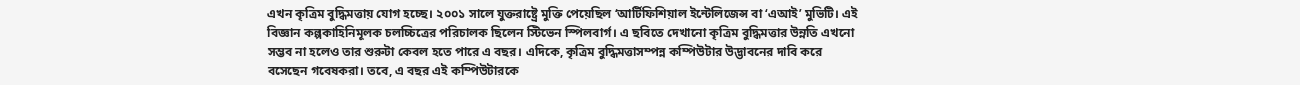এখন কৃত্রিম বুদ্ধিমত্তায় যোগ হচ্ছে। ২০০১ সালে যুক্তরাষ্ট্রে মুক্তি পেয়েছিল ‘আর্টিফিশিয়াল ইন্টেলিজেন্স বা ‘এআই’ মুভিটি। এই বিজ্ঞান কল্পকাহিনিমূলক চলচ্চিত্রের পরিচালক ছিলেন স্টিভেন স্পিলবার্গ। এ ছবিতে দেখানো কৃত্রিম বুদ্ধিমত্তার উন্নতি এখনো সম্ভব না হলেও তার শুরুটা কেবল হতে পারে এ বছর। এদিকে, কৃত্রিম বুদ্ধিমত্তাসম্পন্ন কম্পিউটার উদ্ভাবনের দাবি করে বসেছেন গবেষকরা। তবে, এ বছর এই কম্পিউটারকে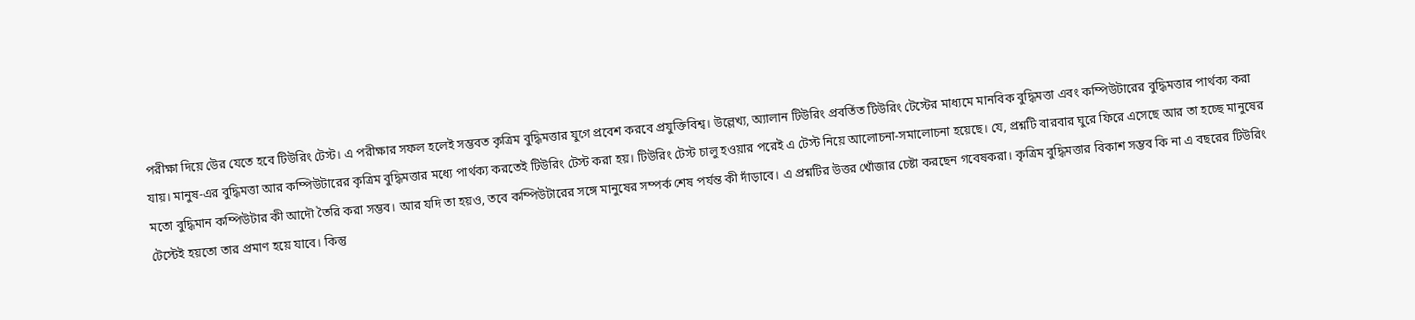পরীক্ষা দিয়ে উের যেতে হবে টিউরিং টেস্ট। এ পরীক্ষার সফল হলেই সম্ভবত কৃত্রিম বুদ্ধিমত্তার যুগে প্রবেশ করবে প্রযুক্তিবিশ্ব। উল্লেখ্য, অ্যালান টিউরিং প্রবর্তিত টিউরিং টেস্টের মাধ্যমে মানবিক বুদ্ধিমত্তা এবং কম্পিউটারের বুদ্ধিমত্তার পার্থক্য করা যায়। মানুষ-এর বুদ্ধিমত্তা আর কম্পিউটারের কৃত্রিম বুদ্ধিমত্তার মধ্যে পার্থক্য করতেই টিউরিং টেস্ট করা হয়। টিউরিং টেস্ট চালু হওয়ার পরেই এ টেস্ট নিয়ে আলোচনা-সমালোচনা হয়েছে। যে, প্রশ্নটি বারবার ঘুরে ফিরে এসেছে আর তা হচ্ছে মানুষের মতো বুদ্ধিমান কম্পিউটার কী আদৌ তৈরি করা সম্ভব। আর যদি তা হয়ও, তবে কম্পিউটারের সঙ্গে মানুষের সম্পর্ক শেষ পর্যন্ত কী দাঁড়াবে। এ প্রশ্নটির উত্তর খোঁজার চেষ্টা করছেন গবেষকরা। কৃত্রিম বুদ্ধিমত্তার বিকাশ সম্ভব কি না এ বছরের টিউরিং টেস্টেই হয়তো তার প্রমাণ হয়ে যাবে। কিন্তু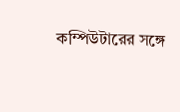কম্পিউটারের সঙ্গে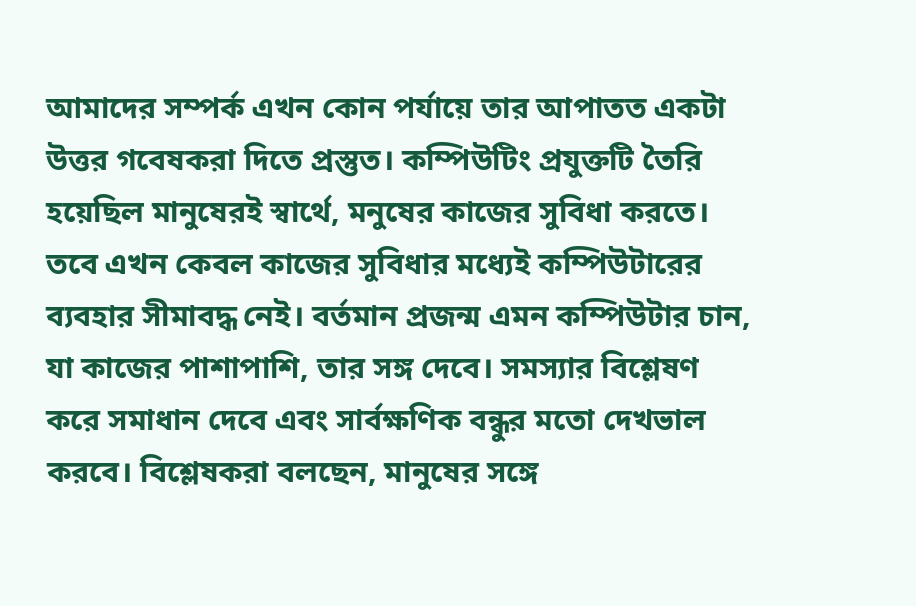আমাদের সম্পর্ক এখন কোন পর্যায়ে তার আপাতত একটা উত্তর গবেষকরা দিতে প্রস্তুত। কম্পিউটিং প্রযুক্তটি তৈরি হয়েছিল মানুষেরই স্বার্থে, মনুষের কাজের সুবিধা করতে। তবে এখন কেবল কাজের সুবিধার মধ্যেই কম্পিউটারের ব্যবহার সীমাবদ্ধ নেই। বর্তমান প্রজন্ম এমন কম্পিউটার চান, যা কাজের পাশাপাশি, তার সঙ্গ দেবে। সমস্যার বিশ্লেষণ করে সমাধান দেবে এবং সার্বক্ষণিক বন্ধুর মতো দেখভাল করবে। বিশ্লেষকরা বলছেন, মানুষের সঙ্গে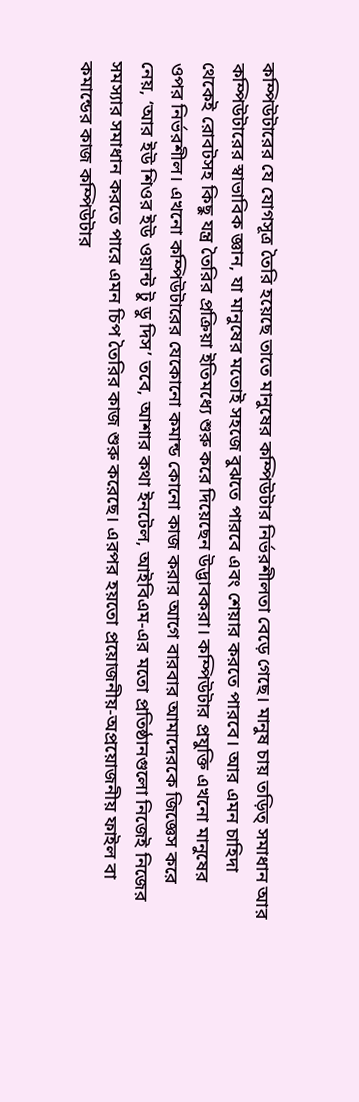কম্পিউটারের যে যোগসূত্র তৈরি হয়েছে তাতে মানুষের কম্পিউটার নির্ভরশীলতা বেড়ে গেছে। মানুষ চায় তড়িত্ সমাধান আর কম্পিউটারের স্বাভাবিক জ্ঞান, যা মানুষের মতোই সহজে বুঝতে পারবে এবং শেয়ার করতে পারবে। আর এমন চাহিদা থেকেই রোবটসহ কিছু যন্ত্র তৈরির প্রক্রিয়া ইতিমধ্যে শুরু করে দিয়েছেন উদ্ভাবকরা। কম্পিউটার প্রযুক্তি এখনো মানুষের ওপর নির্ভরশীল। এখনো কম্পিউটারের যেকোনো কমান্ড কোনো কাজ করার আগে বারবার আমাদেরকে জিজ্ঞেস করে নেয়, ‘আর ইউ শিওর ইউ ওয়ান্ট টু ডু দিস’ তবে, আশার কথা ইনটেল, আইবিএম-এর মতো প্রতিষ্ঠানগুলো নিজেই নিজের সমস্যার সমাধান করতে পারে এমন চিপ তৈরির কাজ শুরু করেছে। এরপর হয়তো প্রয়োজনীয়-অপ্রয়োজনীয় ফাইল বা কমান্ডের কাজ কম্পিউটার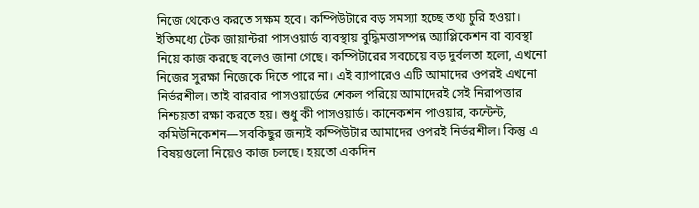নিজে থেকেও করতে সক্ষম হবে। কম্পিউটারে বড় সমস্যা হচ্ছে তথ্য চুরি হওয়া। ইতিমধ্যে টেক জায়ান্টরা পাসওয়ার্ড ব্যবস্থায় বুদ্ধিমত্তাসম্পন্ন অ্যাপ্লিকেশন বা ব্যবস্থা নিয়ে কাজ করছে বলেও জানা গেছে। কম্পিটারের সবচেয়ে বড় দুর্বলতা হলো, এখনো নিজের সুরক্ষা নিজেকে দিতে পারে না। এই ব্যাপারেও এটি আমাদের ওপরই এখনো নির্ভরশীল। তাই বারবার পাসওয়ার্ডের শেকল পরিয়ে আমাদেরই সেই নিরাপত্তার নিশ্চয়তা রক্ষা করতে হয়। শুধু কী পাসওয়ার্ড। কানেকশন পাওয়ার, কন্টেন্ট, কমিউনিকেশন—সবকিছুর জন্যই কম্পিউটার আমাদের ওপরই নির্ভরশীল। কিন্তু এ বিষয়গুলো নিয়েও কাজ চলছে। হয়তো একদিন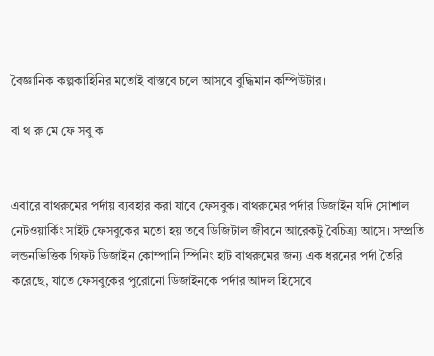বৈজ্ঞানিক কল্পকাহিনির মতোই বাস্তবে চলে আসবে বুদ্ধিমান কম্পিউটার।

বা থ রু মে ফে সবু ক


এবারে বাথরুমের পর্দায় ব্যবহার করা যাবে ফেসবুক। বাথরুমের পর্দার ডিজাইন যদি সোশাল নেটওয়ার্কিং সাইট ফেসবুকের মতো হয় তবে ডিজিটাল জীবনে আরেকটু বৈচিত্র্য আসে। সম্প্রতি লন্ডনভিত্তিক গিফট ডিজাইন কোম্পানি স্পিনিং হাট বাথরুমের জন্য এক ধরনের পর্দা তৈরি করেছে, যাতে ফেসবুকের পুরোনো ডিজাইনকে পর্দার আদল হিসেবে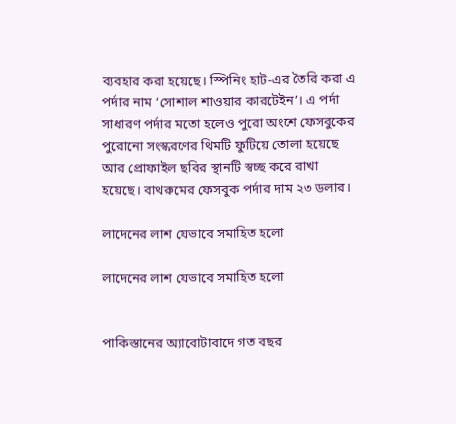ব্যবহার করা হয়েছে। স্পিনিং হাট-এর তৈরি করা এ পর্দার নাম ‘সোশাল শাওয়ার কারটেইন’। এ পর্দা সাধারণ পর্দার মতো হলেও পুরো অংশে ফেসবুকের পুরোনো সংস্করণের থিমটি ফুটিয়ে তোলা হয়েছে আর প্রোফাইল ছবির স্থানটি স্বচ্ছ করে রাখা হয়েছে। বাথরুমের ফেসবুক পর্দার দাম ২৩ ডলার।

লাদেনের লাশ যেভাবে সমাহিত হলো

লাদেনের লাশ যেভাবে সমাহিত হলো


পাকিস্তানের অ্যাবোটাবাদে গত বছর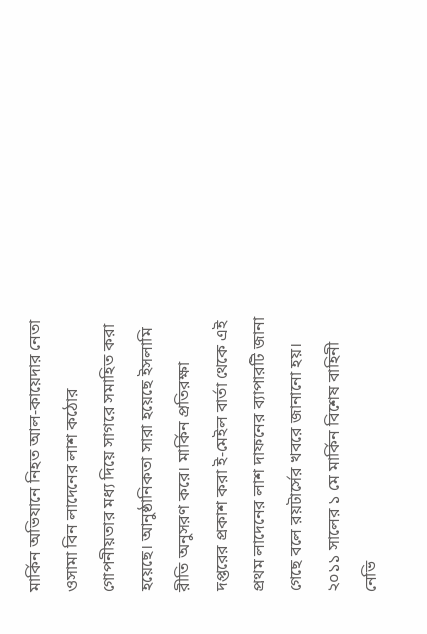মার্কিন অভিযানে নিহত আল-কায়েদার নেতা ওসামা বিন লাদেনের লাশ কঠোর গোপনীয়তার মধ্য দিয়ে সাগরে সমাহিত করা হয়েছে। আনুষ্ঠানিকতা সারা হয়েছে ইসলামি রীতি অনুসরণ করে। মার্কিন প্রতিরক্ষা দপ্তরের প্রকাশ করা ই-মেইল বার্তা থেকে এই প্রথম লাদেনের লাশ দাফনের ব্যাপারটি জানা গেছে বলে রয়টার্সের খবরে জানানো হয়।
২০১১ সালের ১ মে মার্কিন বিশেষ বাহিনী নেভি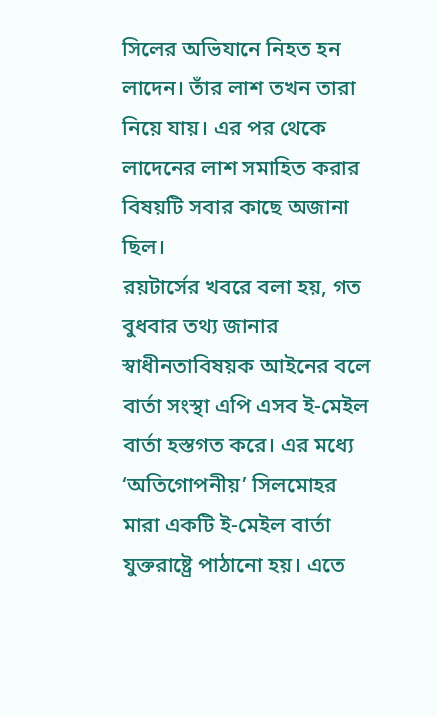সিলের অভিযানে নিহত হন লাদেন। তাঁর লাশ তখন তারা নিয়ে যায়। এর পর থেকে লাদেনের লাশ সমাহিত করার বিষয়টি সবার কাছে অজানা ছিল।
রয়টার্সের খবরে বলা হয়, গত বুধবার তথ্য জানার স্বাধীনতাবিষয়ক আইনের বলে বার্তা সংস্থা এপি এসব ই-মেইল বার্তা হস্তগত করে। এর মধ্যে ‘অতিগোপনীয়’ সিলমোহর মারা একটি ই-মেইল বার্তা যুক্তরাষ্ট্রে পাঠানো হয়। এতে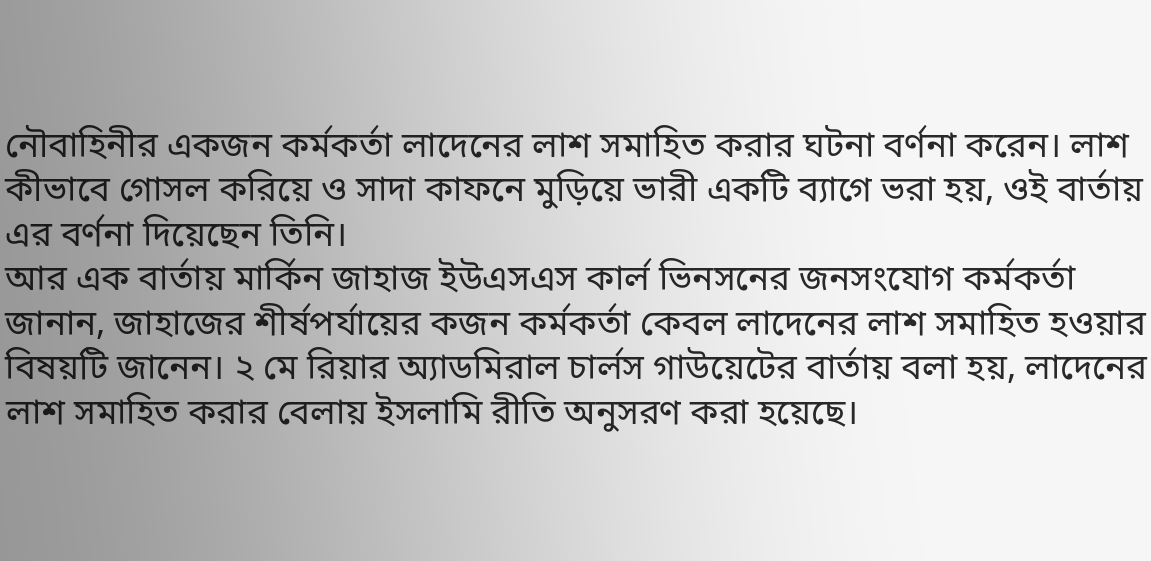নৌবাহিনীর একজন কর্মকর্তা লাদেনের লাশ সমাহিত করার ঘটনা বর্ণনা করেন। লাশ কীভাবে গোসল করিয়ে ও সাদা কাফনে মুড়িয়ে ভারী একটি ব্যাগে ভরা হয়, ওই বার্তায় এর বর্ণনা দিয়েছেন তিনি।
আর এক বার্তায় মার্কিন জাহাজ ইউএসএস কার্ল ভিনসনের জনসংযোগ কর্মকর্তা জানান, জাহাজের শীর্ষপর্যায়ের কজন কর্মকর্তা কেবল লাদেনের লাশ সমাহিত হওয়ার বিষয়টি জানেন। ২ মে রিয়ার অ্যাডমিরাল চার্লস গাউয়েটের বার্তায় বলা হয়, লাদেনের লাশ সমাহিত করার বেলায় ইসলামি রীতি অনুসরণ করা হয়েছে।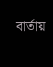বার্তায়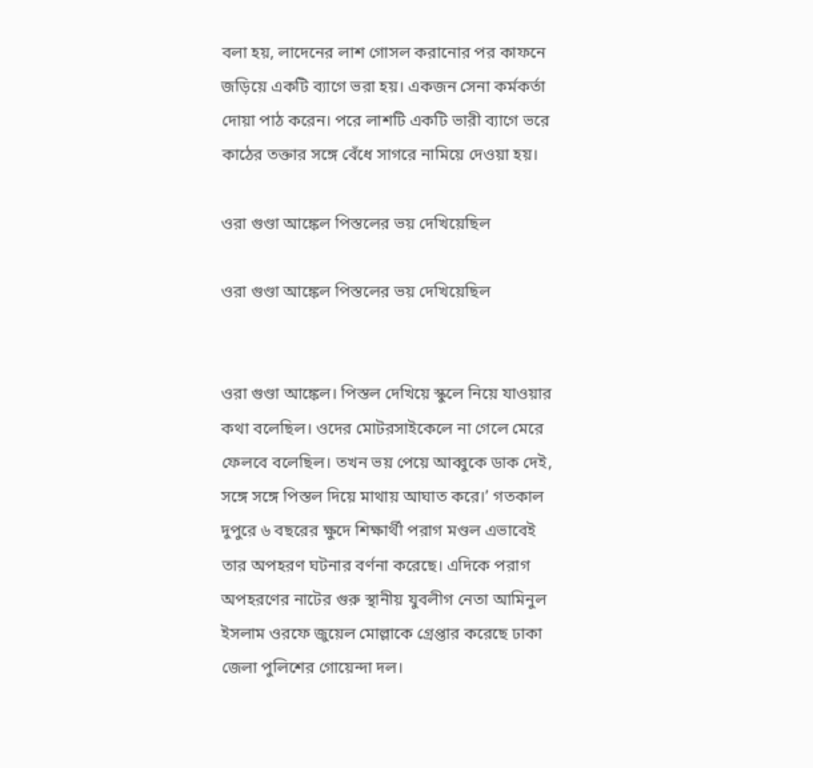বলা হয়, লাদেনের লাশ গোসল করানোর পর কাফনে জড়িয়ে একটি ব্যাগে ভরা হয়। একজন সেনা কর্মকর্তা দোয়া পাঠ করেন। পরে লাশটি একটি ভারী ব্যাগে ভরে কাঠের তক্তার সঙ্গে বেঁধে সাগরে নামিয়ে দেওয়া হয়।

ওরা গুণ্ডা আঙ্কেল পিস্তলের ভয় দেখিয়েছিল

ওরা গুণ্ডা আঙ্কেল পিস্তলের ভয় দেখিয়েছিল


ওরা গুণ্ডা আঙ্কেল। পিস্তল দেখিয়ে স্কুলে নিয়ে যাওয়ার কথা বলেছিল। ওদের মোটরসাইকেলে না গেলে মেরে ফেলবে বলেছিল। তখন ভয় পেয়ে আব্বুকে ডাক দেই, সঙ্গে সঙ্গে পিস্তল দিয়ে মাথায় আঘাত করে।’ গতকাল দুপুরে ৬ বছরের ক্ষুদে শিক্ষার্থী পরাগ মণ্ডল এভাবেই তার অপহরণ ঘটনার বর্ণনা করেছে। এদিকে পরাগ অপহরণের নাটের গুরু স্থানীয় যুবলীগ নেতা আমিনুল ইসলাম ওরফে জুয়েল মোল্লাকে গ্রেপ্তার করেছে ঢাকা জেলা পুলিশের গোয়েন্দা দল।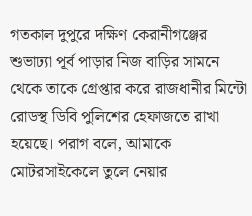গতকাল দুপুরে দক্ষিণ কেরানীগঞ্জের শুভাঢ্যা পূর্ব পাড়ার নিজ বাড়ির সামনে থেকে তাকে গ্রেপ্তার করে রাজধানীর মিন্টো রোডস্থ ডিবি পুলিশের হেফাজতে রাখা হয়েছে। পরাগ বলে, আমাকে মোটরসাইকেলে তুলে নেয়ার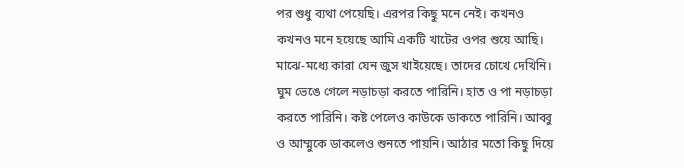পর শুধু ব্যথা পেয়েছি। এরপর কিছু মনে নেই। কখনও কখনও মনে হয়েছে আমি একটি খাটের ওপর শুয়ে আছি। মাঝে-মধ্যে কারা যেন জুস খাইয়েছে। তাদের চোখে দেখিনি। ঘুম ভেঙে গেলে নড়াচড়া করতে পারিনি। হাত ও পা নড়াচড়া করতে পারিনি। কষ্ট পেলেও কাউকে ডাকতে পারিনি। আব্বু ও আম্মুকে ডাকলেও শুনতে পায়নি। আঠার মতো কিছু দিয়ে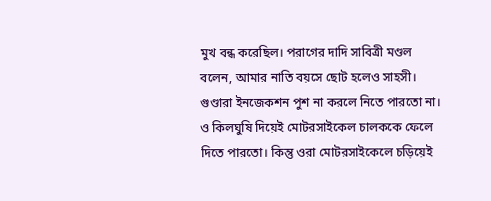মুখ বন্ধ করেছিল। পরাগের দাদি সাবিত্রী মণ্ডল বলেন, আমার নাতি বয়সে ছোট হলেও সাহসী। গুণ্ডারা ইনজেকশন পুশ না করলে নিতে পারতো না। ও কিলঘুষি দিয়েই মোটরসাইকেল চালককে ফেলে দিতে পারতো। কিন্তু ওরা মোটরসাইকেলে চড়িয়েই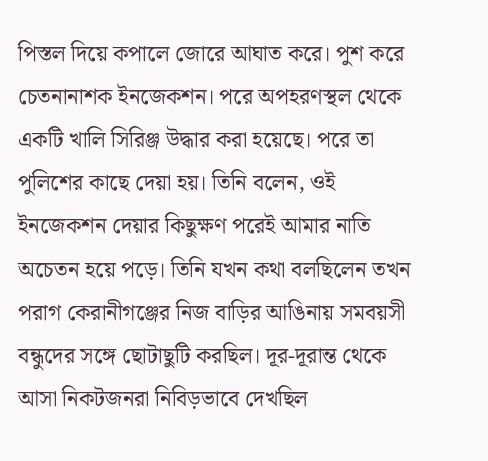পিস্তল দিয়ে কপালে জোরে আঘাত করে। পুশ করে চেতনানাশক ইনজেকশন। পরে অপহরণস্থল থেকে একটি খালি সিরিঞ্জ উদ্ধার করা হয়েছে। পরে তা পুলিশের কাছে দেয়া হয়। তিনি বলেন, ওই ইনজেকশন দেয়ার কিছুক্ষণ পরেই আমার নাতি অচেতন হয়ে পড়ে। তিনি যখন কথা বলছিলেন তখন পরাগ কেরানীগঞ্জের নিজ বাড়ির আঙিনায় সমবয়সী বন্ধুদের সঙ্গে ছোটাছুটি করছিল। দূর-দূরান্ত থেকে আসা নিকটজনরা নিবিড়ভাবে দেখছিল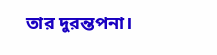তার দুরন্তপনা।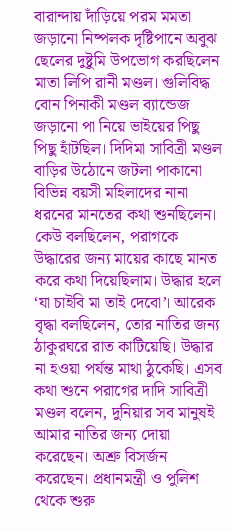বারান্দায় দাঁড়িয়ে পরম মমতা জড়ানো নিষ্পলক দৃষ্টিপানে অবুঝ ছেলের দুষ্টুমি উপভোগ করছিলেন মাতা লিপি রানী মণ্ডল। গুলিবিদ্ধ বোন পিনাকী মণ্ডল ব্যান্ডেজ জড়ানো পা নিয়ে ভাইয়ের পিছু পিছু হাঁটছিল। দিদিমা সাবিত্রী মণ্ডল বাড়ির উঠোনে জটলা পাকানো বিভিন্ন বয়সী মহিলাদের নানা ধরনের মানতের কথা শুনছিলেন। কেউ বলছিলেন, পরাগকে উদ্ধারের জন্য মায়ের কাছে মানত করে কথা দিয়েছিলাম। উদ্ধার হলে ‘যা চাইবি মা তাই দেবো’। আরেক বৃদ্ধা বলছিলেন, তোর নাতির জন্য ঠাকুরঘরে রাত কাটিয়েছি। উদ্ধার না হওয়া পর্যন্ত মাথা ঠুকেছি। এসব কথা শুনে পরাগের দাদি সাবিত্রী মণ্ডল বলেন, দুনিয়ার সব মানুষই আমার নাতির জন্য দোয়া করেছেন। অশ্রু বিসর্জন করেছেন। প্রধানমন্ত্রী ও পুলিশ থেকে শুরু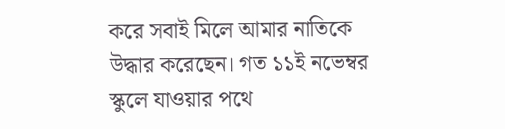করে সবাই মিলে আমার নাতিকে উদ্ধার করেছেন। গত ১১ই নভেম্বর স্কুলে যাওয়ার পথে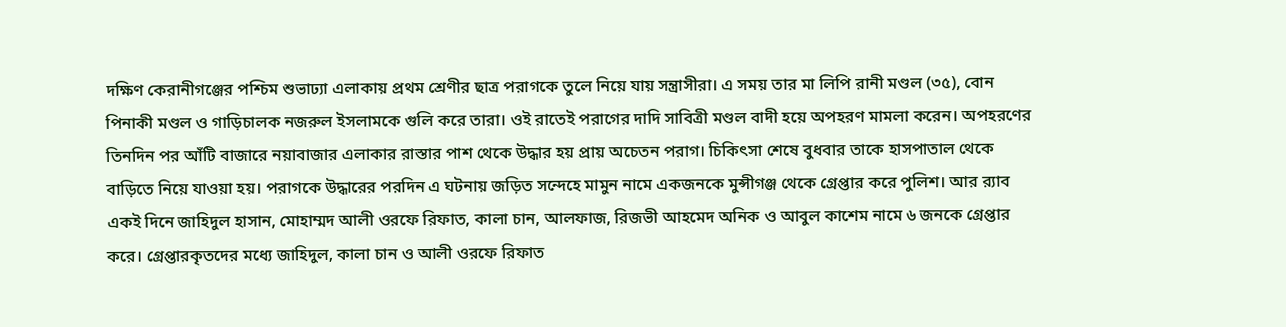দক্ষিণ কেরানীগঞ্জের পশ্চিম শুভাঢ্যা এলাকায় প্রথম শ্রেণীর ছাত্র পরাগকে তুলে নিয়ে যায় সন্ত্রাসীরা। এ সময় তার মা লিপি রানী মণ্ডল (৩৫), বোন পিনাকী মণ্ডল ও গাড়িচালক নজরুল ইসলামকে গুলি করে তারা। ওই রাতেই পরাগের দাদি সাবিত্রী মণ্ডল বাদী হয়ে অপহরণ মামলা করেন। অপহরণের তিনদিন পর আঁটি বাজারে নয়াবাজার এলাকার রাস্তার পাশ থেকে উদ্ধার হয় প্রায় অচেতন পরাগ। চিকিৎসা শেষে বুধবার তাকে হাসপাতাল থেকে বাড়িতে নিয়ে যাওয়া হয়। পরাগকে উদ্ধারের পরদিন এ ঘটনায় জড়িত সন্দেহে মামুন নামে একজনকে মুন্সীগঞ্জ থেকে গ্রেপ্তার করে পুলিশ। আর র‌্যাব একই দিনে জাহিদুল হাসান, মোহাম্মদ আলী ওরফে রিফাত, কালা চান, আলফাজ, রিজভী আহমেদ অনিক ও আবুল কাশেম নামে ৬ জনকে গ্রেপ্তার করে। গ্রেপ্তারকৃতদের মধ্যে জাহিদুল, কালা চান ও আলী ওরফে রিফাত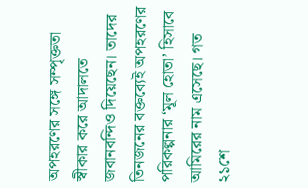অপহরণের সঙ্গে সম্পৃক্ততা স্বীকার করে আদালতে জবানবন্দিও দিয়েছেন। তাদের তিনজনের বক্তব্যেই অপহরণের পরিকল্পনার ‘মূল হোতা’ হিসাবে আমিরের নাম এসেছে। গত ২১শে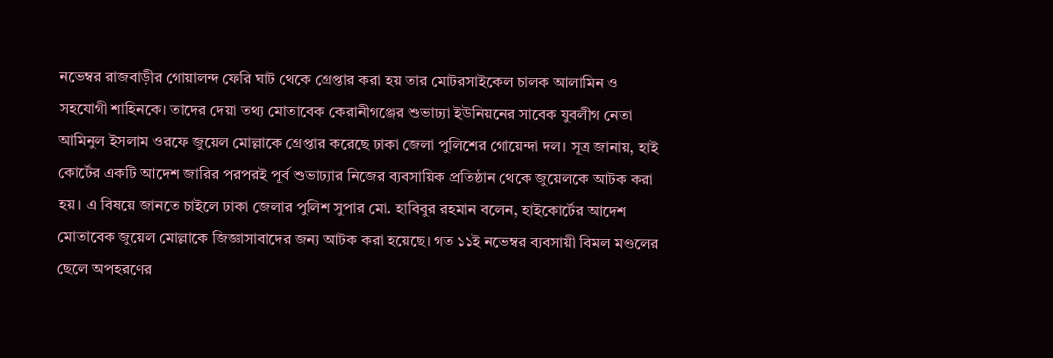নভেম্বর রাজবাড়ীর গোয়ালন্দ ফেরি ঘাট থেকে গ্রেপ্তার করা হয় তার মোটরসাইকেল চালক আলামিন ও সহযোগী শাহিনকে। তাদের দেয়া তথ্য মোতাবেক কেরানীগঞ্জের শুভাঢ্যা ইউনিয়নের সাবেক যুবলীগ নেতা আমিনুল ইসলাম ওরফে জুয়েল মোল্লাকে গ্রেপ্তার করেছে ঢাকা জেলা পুলিশের গোয়েন্দা দল। সূত্র জানায়, হাই কোর্টের একটি আদেশ জারির পরপরই পূর্ব শুভাঢ্যার নিজের ব্যবসায়িক প্রতিষ্ঠান থেকে জুয়েলকে আটক করা হয়। এ বিষয়ে জানতে চাইলে ঢাকা জেলার পুলিশ সুপার মো. হাবিবুর রহমান বলেন, হাইকোর্টের আদেশ মোতাবেক জুয়েল মোল্লাকে জিজ্ঞাসাবাদের জন্য আটক করা হয়েছে। গত ১১ই নভেম্বর ব্যবসায়ী বিমল মণ্ডলের ছেলে অপহরণের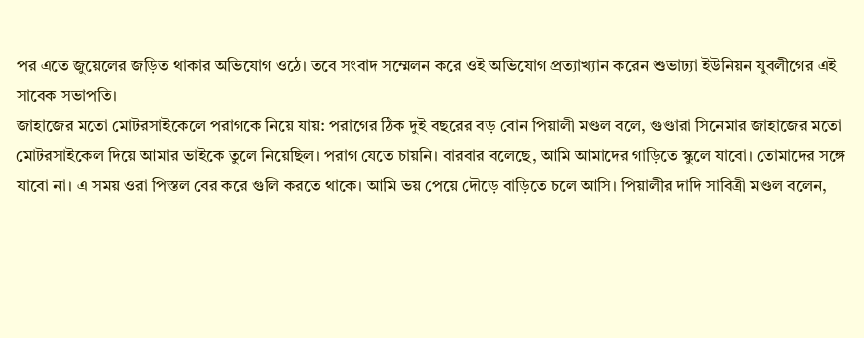পর এতে জুয়েলের জড়িত থাকার অভিযোগ ওঠে। তবে সংবাদ সম্মেলন করে ওই অভিযোগ প্রত্যাখ্যান করেন শুভাঢ্যা ইউনিয়ন যুবলীগের এই সাবেক সভাপতি।
জাহাজের মতো মোটরসাইকেলে পরাগকে নিয়ে যায়: পরাগের ঠিক দুই বছরের বড় বোন পিয়ালী মণ্ডল বলে, গুণ্ডারা সিনেমার জাহাজের মতো মোটরসাইকেল দিয়ে আমার ভাইকে তুলে নিয়েছিল। পরাগ যেতে চায়নি। বারবার বলেছে, আমি আমাদের গাড়িতে স্কুলে যাবো। তোমাদের সঙ্গে যাবো না। এ সময় ওরা পিস্তল বের করে গুলি করতে থাকে। আমি ভয় পেয়ে দৌড়ে বাড়িতে চলে আসি। পিয়ালীর দাদি সাবিত্রী মণ্ডল বলেন,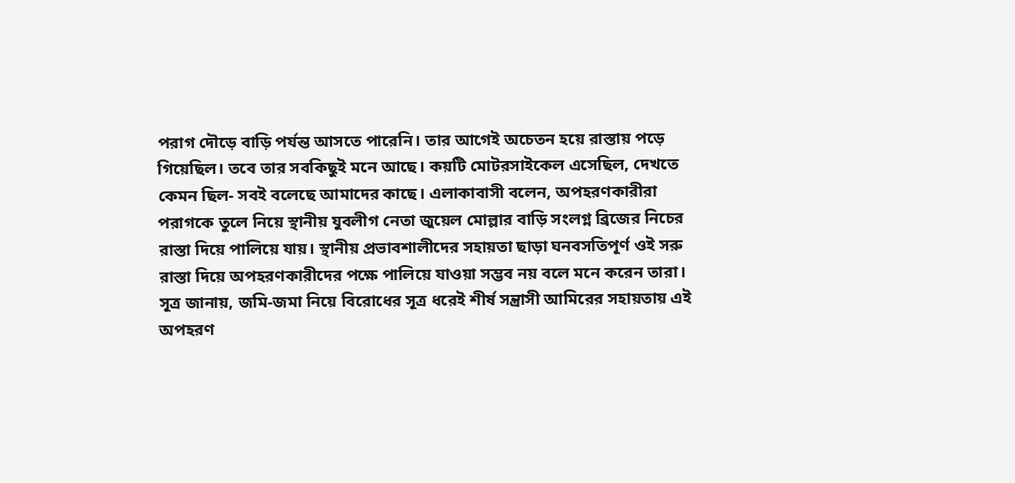পরাগ দৌড়ে বাড়ি পর্যন্ত আসতে পারেনি। তার আগেই অচেতন হয়ে রাস্তায় পড়ে গিয়েছিল। তবে তার সবকিছুই মনে আছে। কয়টি মোটরসাইকেল এসেছিল, দেখতে কেমন ছিল- সবই বলেছে আমাদের কাছে। এলাকাবাসী বলেন, অপহরণকারীরা পরাগকে তুলে নিয়ে স্থানীয় যুবলীগ নেতা জুয়েল মোল্লার বাড়ি সংলগ্ন ব্রিজের নিচের রাস্তা দিয়ে পালিয়ে যায়। স্থানীয় প্রভাবশালীদের সহায়তা ছাড়া ঘনবসতিপূর্ণ ওই সরু রাস্তা দিয়ে অপহরণকারীদের পক্ষে পালিয়ে যাওয়া সম্ভব নয় বলে মনে করেন তারা। সূত্র জানায়, জমি-জমা নিয়ে বিরোধের সূত্র ধরেই শীর্ষ সন্ত্রাসী আমিরের সহায়তায় এই অপহরণ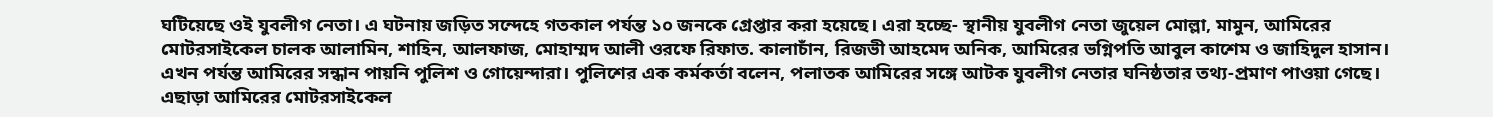ঘটিয়েছে ওই যুবলীগ নেতা। এ ঘটনায় জড়িত সন্দেহে গতকাল পর্যন্ত ১০ জনকে গ্রেপ্তার করা হয়েছে। এরা হচ্ছে- স্থানীয় যুবলীগ নেতা জুয়েল মোল্লা, মামুন, আমিরের মোটরসাইকেল চালক আলামিন, শাহিন, আলফাজ, মোহাম্মদ আলী ওরফে রিফাত. কালাচাঁন, রিজভী আহমেদ অনিক, আমিরের ভগ্নিপতি আবুল কাশেম ও জাহিদুল হাসান। এখন পর্যন্ত আমিরের সন্ধান পায়নি পুলিশ ও গোয়েন্দারা। পুলিশের এক কর্মকর্তা বলেন, পলাতক আমিরের সঙ্গে আটক যুবলীগ নেতার ঘনিষ্ঠতার তথ্য-প্রমাণ পাওয়া গেছে। এছাড়া আমিরের মোটরসাইকেল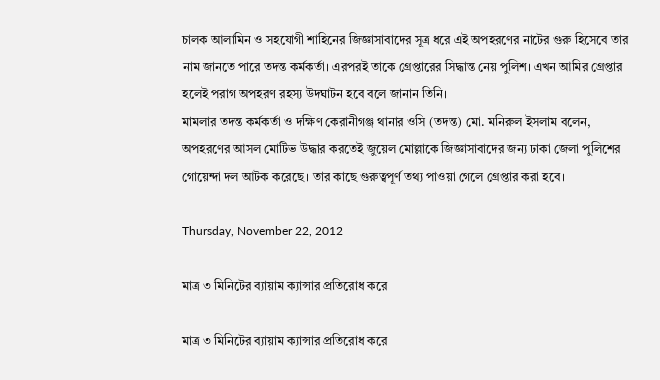চালক আলামিন ও সহযোগী শাহিনের জিজ্ঞাসাবাদের সূত্র ধরে এই অপহরণের নাটের গুরু হিসেবে তার নাম জানতে পারে তদন্ত কর্মকর্তা। এরপরই তাকে গ্রেপ্তারের সিদ্ধান্ত নেয় পুলিশ। এখন আমির গ্রেপ্তার হলেই পরাগ অপহরণ রহস্য উদঘাটন হবে বলে জানান তিনি।
মামলার তদন্ত কর্মকর্তা ও দক্ষিণ কেরানীগঞ্জ থানার ওসি (তদন্ত) মো. মনিরুল ইসলাম বলেন, অপহরণের আসল মোটিভ উদ্ধার করতেই জুয়েল মোল্লাকে জিজ্ঞাসাবাদের জন্য ঢাকা জেলা পুলিশের গোয়েন্দা দল আটক করেছে। তার কাছে গুরুত্বপূর্ণ তথ্য পাওয়া গেলে গ্রেপ্তার করা হবে।

Thursday, November 22, 2012

মাত্র ৩ মিনিটের ব্যায়াম ক্যান্সার প্রতিরোধ করে

মাত্র ৩ মিনিটের ব্যায়াম ক্যান্সার প্রতিরোধ করে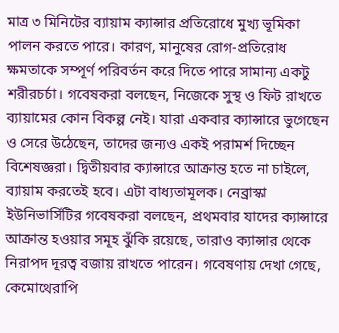মাত্র ৩ মিনিটের ব্যায়াম ক্যান্সার প্রতিরোধে মুখ্য ভূমিকা পালন করতে পারে। কারণ, মানুষের রোগ-প্রতিরোধ ক্ষমতাকে সম্পূর্ণ পরিবর্তন করে দিতে পারে সামান্য একটু শরীরচর্চা। গবেষকরা বলছেন, নিজেকে সুস্থ ও ফিট রাখতে ব্যায়ামের কোন বিকল্প নেই। যারা একবার ক্যান্সারে ভুগেছেন ও সেরে উঠেছেন, তাদের জন্যও একই পরামর্শ দিচ্ছেন বিশেষজ্ঞরা। দ্বিতীয়বার ক্যান্সারে আক্রান্ত হতে না চাইলে, ব্যায়াম করতেই হবে। এটা বাধ্যতামূলক। নেব্রাস্কা ইউনিভার্সিটির গবেষকরা বলছেন, প্রথমবার যাদের ক্যান্সারে আক্রান্ত হওয়ার সমূহ ঝুঁকি রয়েছে, তারাও ক্যান্সার থেকে নিরাপদ দূরত্ব বজায় রাখতে পারেন। গবেষণায় দেখা গেছে, কেমোথেরাপি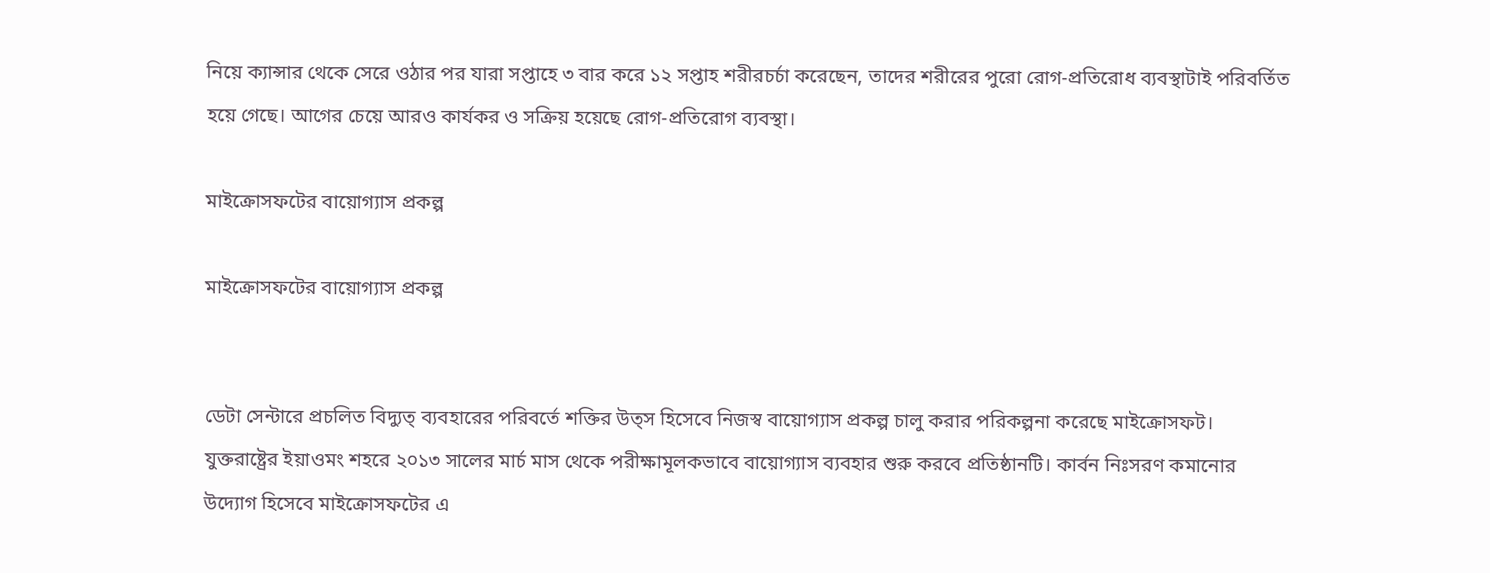নিয়ে ক্যান্সার থেকে সেরে ওঠার পর যারা সপ্তাহে ৩ বার করে ১২ সপ্তাহ শরীরচর্চা করেছেন, তাদের শরীরের পুরো রোগ-প্রতিরোধ ব্যবস্থাটাই পরিবর্তিত হয়ে গেছে। আগের চেয়ে আরও কার্যকর ও সক্রিয় হয়েছে রোগ-প্রতিরোগ ব্যবস্থা।

মাইক্রোসফটের বায়োগ্যাস প্রকল্প

মাইক্রোসফটের বায়োগ্যাস প্রকল্প


ডেটা সেন্টারে প্রচলিত বিদ্যুত্ ব্যবহারের পরিবর্তে শক্তির উত্স হিসেবে নিজস্ব বায়োগ্যাস প্রকল্প চালু করার পরিকল্পনা করেছে মাইক্রোসফট। যুক্তরাষ্ট্রের ইয়াওমং শহরে ২০১৩ সালের মার্চ মাস থেকে পরীক্ষামূলকভাবে বায়োগ্যাস ব্যবহার শুরু করবে প্রতিষ্ঠানটি। কার্বন নিঃসরণ কমানোর উদ্যোগ হিসেবে মাইক্রোসফটের এ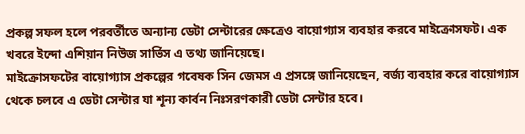প্রকল্প সফল হলে পরবর্তীতে অন্যান্য ডেটা সেন্টারের ক্ষেত্রেও বায়োগ্যাস ব্যবহার করবে মাইক্রোসফট। এক খবরে ইন্দো এশিয়ান নিউজ সার্ভিস এ তথ্য জানিয়েছে।
মাইক্রোসফটের বায়োগ্যাস প্রকল্পের গবেষক সিন জেমস এ প্রসঙ্গে জানিয়েছেন, বর্জ্য ব্যবহার করে বায়োগ্যাস থেকে চলবে এ ডেটা সেন্টার যা শূন্য কার্বন নিঃসরণকারী ডেটা সেন্টার হবে।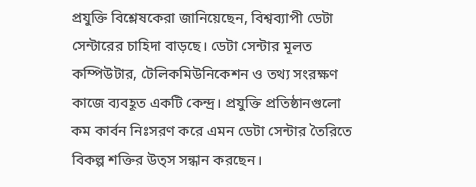প্রযুক্তি বিশ্লেষকেরা জানিয়েছেন, বিশ্বব্যাপী ডেটা সেন্টারের চাহিদা বাড়ছে। ডেটা সেন্টার মূলত কম্পিউটার, টেলিকমিউনিকেশন ও তথ্য সংরক্ষণ কাজে ব্যবহূত একটি কেন্দ্র। প্রযুক্তি প্রতিষ্ঠানগুলো কম কার্বন নিঃসরণ করে এমন ডেটা সেন্টার তৈরিতে বিকল্প শক্তির উত্স সন্ধান করছেন।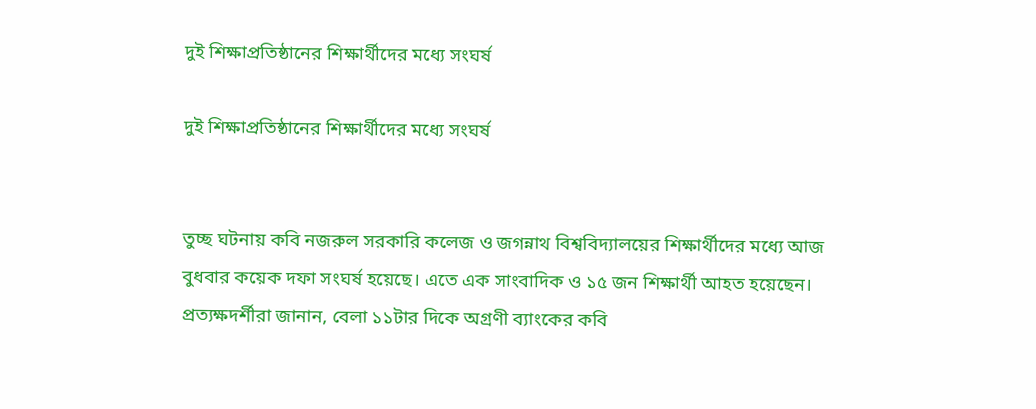দুই শিক্ষাপ্রতিষ্ঠানের শিক্ষার্থীদের মধ্যে সংঘর্ষ

দুই শিক্ষাপ্রতিষ্ঠানের শিক্ষার্থীদের মধ্যে সংঘর্ষ


তুচ্ছ ঘটনায় কবি নজরুল সরকারি কলেজ ও জগন্নাথ বিশ্ববিদ্যালয়ের শিক্ষার্থীদের মধ্যে আজ বুধবার কয়েক দফা সংঘর্ষ হয়েছে। এতে এক সাংবাদিক ও ১৫ জন শিক্ষার্থী আহত হয়েছেন।
প্রত্যক্ষদর্শীরা জানান, বেলা ১১টার দিকে অগ্রণী ব্যাংকের কবি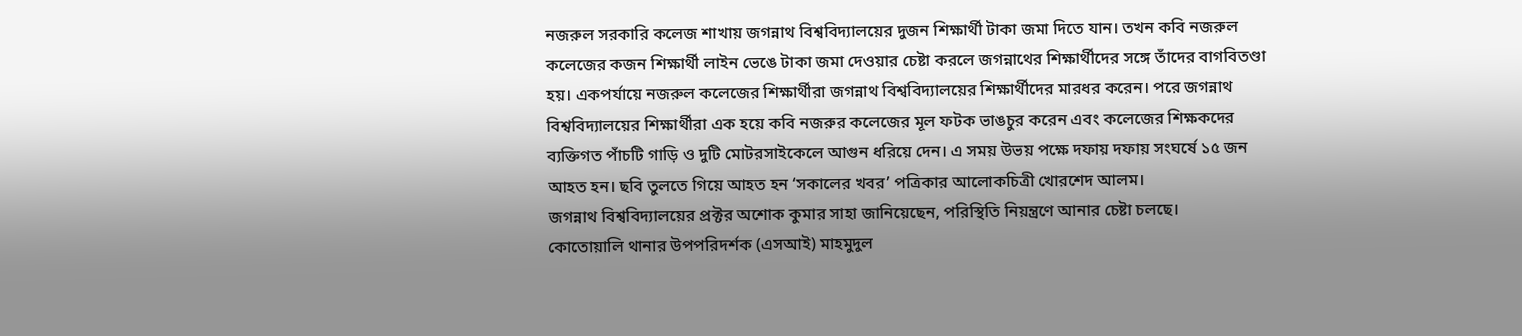নজরুল সরকারি কলেজ শাখায় জগন্নাথ বিশ্ববিদ্যালয়ের দুজন শিক্ষার্থী টাকা জমা দিতে যান। তখন কবি নজরুল কলেজের কজন শিক্ষার্থী লাইন ভেঙে টাকা জমা দেওয়ার চেষ্টা করলে জগন্নাথের শিক্ষার্থীদের সঙ্গে তাঁদের বাগবিতণ্ডা হয়। একপর্যায়ে নজরুল কলেজের শিক্ষার্থীরা জগন্নাথ বিশ্ববিদ্যালয়ের শিক্ষার্থীদের মারধর করেন। পরে জগন্নাথ বিশ্ববিদ্যালয়ের শিক্ষার্থীরা এক হয়ে কবি নজরুর কলেজের মূল ফটক ভাঙচুর করেন এবং কলেজের শিক্ষকদের ব্যক্তিগত পাঁচটি গাড়ি ও দুটি মোটরসাইকেলে আগুন ধরিয়ে দেন। এ সময় উভয় পক্ষে দফায় দফায় সংঘর্ষে ১৫ জন আহত হন। ছবি তুলতে গিয়ে আহত হন ‘সকালের খবর’ পত্রিকার আলোকচিত্রী খোরশেদ আলম।
জগন্নাথ বিশ্ববিদ্যালয়ের প্রক্টর অশোক কুমার সাহা জানিয়েছেন, পরিস্থিতি নিয়ন্ত্রণে আনার চেষ্টা চলছে।
কোতোয়ালি থানার উপপরিদর্শক (এসআই) মাহমুদুল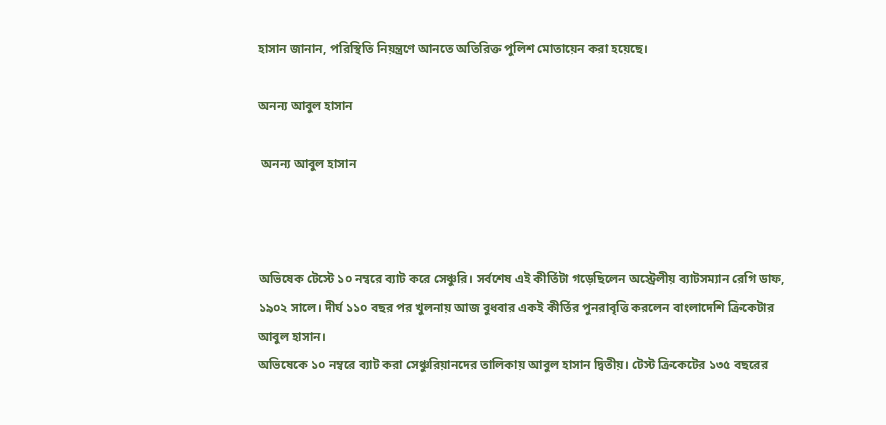হাসান জানান, পরিস্থিতি নিয়ন্ত্রণে আনতে অতিরিক্ত পুলিশ মোতায়েন করা হয়েছে।

অনন্য আবুল হাসান

 অনন্য আবুল হাসান



অভিষেক টেস্টে ১০ নম্বরে ব্যাট করে সেঞ্চুরি। সর্বশেষ এই কীর্তিটা গড়েছিলেন অস্ট্রেলীয় ব্যাটসম্যান রেগি ডাফ, ১৯০২ সালে। দীর্ঘ ১১০ বছর পর খুলনায় আজ বুধবার একই কীর্তির পুনরাবৃত্তি করলেন বাংলাদেশি ক্রিকেটার আবুল হাসান।
অভিষেকে ১০ নম্বরে ব্যাট করা সেঞ্চুরিয়ানদের তালিকায় আবুল হাসান দ্বিতীয়। টেস্ট ক্রিকেটের ১৩৫ বছরের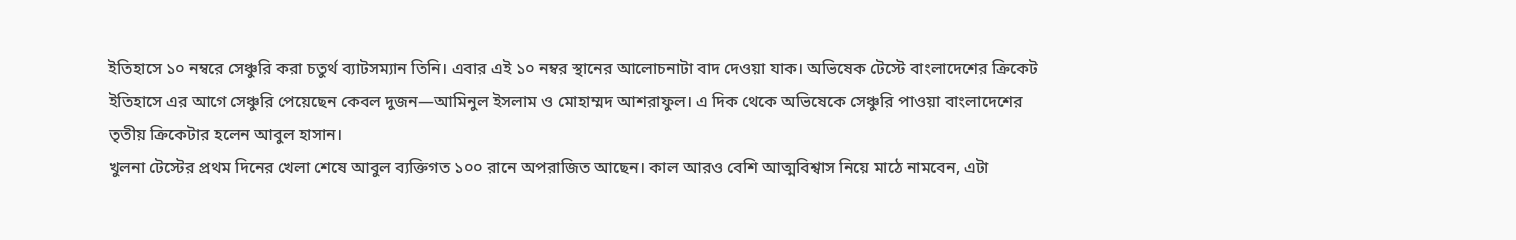ইতিহাসে ১০ নম্বরে সেঞ্চুরি করা চতুর্থ ব্যাটসম্যান তিনি। এবার এই ১০ নম্বর স্থানের আলোচনাটা বাদ দেওয়া যাক। অভিষেক টেস্টে বাংলাদেশের ক্রিকেট ইতিহাসে এর আগে সেঞ্চুরি পেয়েছেন কেবল দুজন—আমিনুল ইসলাম ও মোহাম্মদ আশরাফুল। এ দিক থেকে অভিষেকে সেঞ্চুরি পাওয়া বাংলাদেশের তৃতীয় ক্রিকেটার হলেন আবুল হাসান।
খুলনা টেস্টের প্রথম দিনের খেলা শেষে আবুল ব্যক্তিগত ১০০ রানে অপরাজিত আছেন। কাল আরও বেশি আত্মবিশ্বাস নিয়ে মাঠে নামবেন, এটা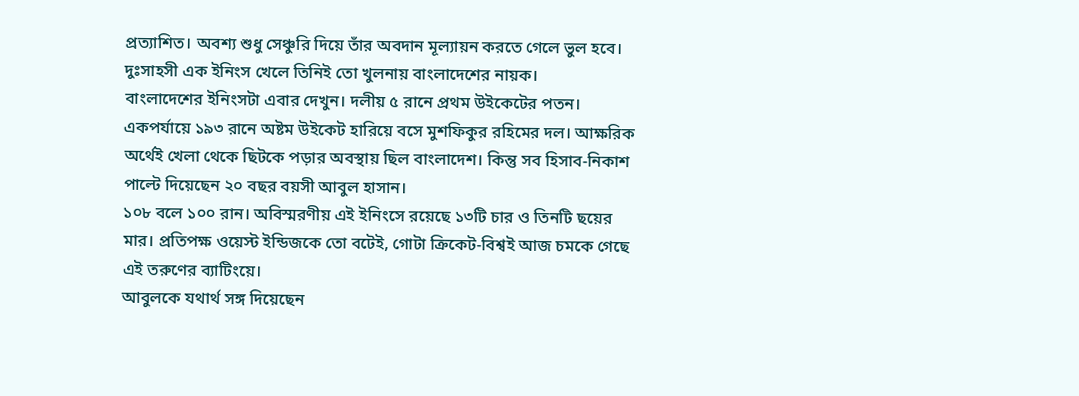প্রত্যাশিত। অবশ্য শুধু সেঞ্চুরি দিয়ে তাঁর অবদান মূল্যায়ন করতে গেলে ভুল হবে। দুঃসাহসী এক ইনিংস খেলে তিনিই তো খুলনায় বাংলাদেশের নায়ক।
বাংলাদেশের ইনিংসটা এবার দেখুন। দলীয় ৫ রানে প্রথম উইকেটের পতন। একপর্যায়ে ১৯৩ রানে অষ্টম উইকেট হারিয়ে বসে মুশফিকুর রহিমের দল। আক্ষরিক অর্থেই খেলা থেকে ছিটকে পড়ার অবস্থায় ছিল বাংলাদেশ। কিন্তু সব হিসাব-নিকাশ পাল্টে দিয়েছেন ২০ বছর বয়সী আবুল হাসান।
১০৮ বলে ১০০ রান। অবিস্মরণীয় এই ইনিংসে রয়েছে ১৩টি চার ও তিনটি ছয়ের মার। প্রতিপক্ষ ওয়েস্ট ইন্ডিজকে তো বটেই, গোটা ক্রিকেট-বিশ্বই আজ চমকে গেছে এই তরুণের ব্যাটিংয়ে।
আবুলকে যথার্থ সঙ্গ দিয়েছেন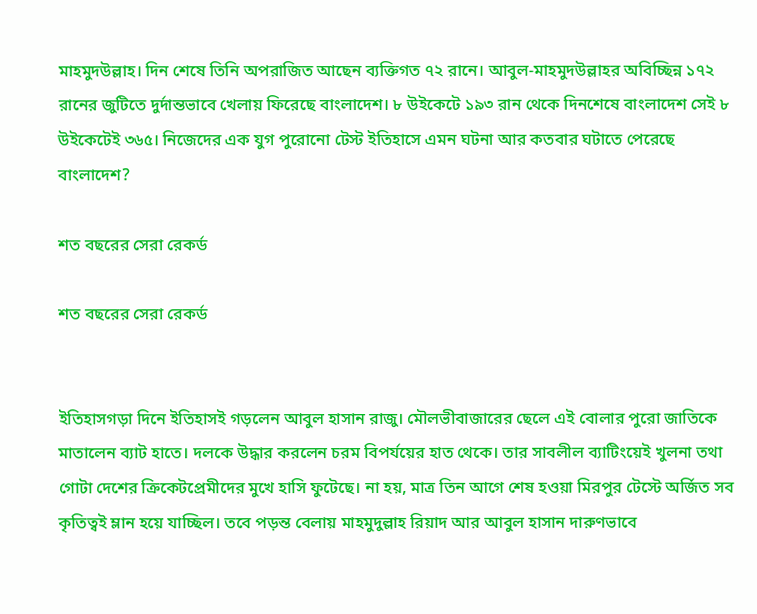মাহমুদউল্লাহ। দিন শেষে তিনি অপরাজিত আছেন ব্যক্তিগত ৭২ রানে। আবুল-মাহমুদউল্লাহর অবিচ্ছিন্ন ১৭২ রানের জুটিতে দুর্দান্তভাবে খেলায় ফিরেছে বাংলাদেশ। ৮ উইকেটে ১৯৩ রান থেকে দিনশেষে বাংলাদেশ সেই ৮ উইকেটেই ৩৬৫। নিজেদের এক যুগ পুরোনো টেস্ট ইতিহাসে এমন ঘটনা আর কতবার ঘটাতে পেরেছে বাংলাদেশ?

শত বছরের সেরা রেকর্ড

শত বছরের সেরা রেকর্ড


ইতিহাসগড়া দিনে ইতিহাসই গড়লেন আবুল হাসান রাজু। মৌলভীবাজারের ছেলে এই বোলার পুরো জাতিকে মাতালেন ব্যাট হাতে। দলকে উদ্ধার করলেন চরম বিপর্যয়ের হাত থেকে। তার সাবলীল ব্যাটিংয়েই খুলনা তথা গোটা দেশের ক্রিকেটপ্রেমীদের মুখে হাসি ফুটেছে। না হয়, মাত্র তিন আগে শেষ হওয়া মিরপুর টেস্টে অর্জিত সব কৃতিত্বই ম্লান হয়ে যাচ্ছিল। তবে পড়ন্ত বেলায় মাহমুদুল্লাহ রিয়াদ আর আবুল হাসান দারুণভাবে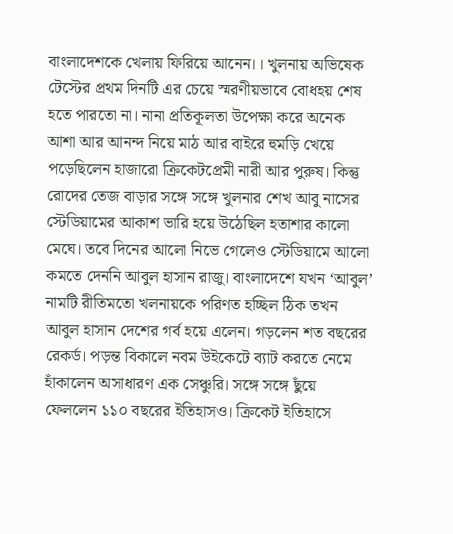বাংলাদেশকে খেলায় ফিরিয়ে আনেন।। খুলনায় অভিষেক টেস্টের প্রথম দিনটি এর চেয়ে স্মরণীয়ভাবে বোধহয় শেষ হতে পারতো না। নানা প্রতিকূলতা উপেক্ষা করে অনেক আশা আর আনন্দ নিয়ে মাঠ আর বাইরে হুমড়ি খেয়ে পড়েছিলেন হাজারো ক্রিকেটপ্রেমী নারী আর পুরুষ। কিন্তু রোদের তেজ বাড়ার সঙ্গে সঙ্গে খুলনার শেখ আবু নাসের স্টেডিয়ামের আকাশ ভারি হয়ে উঠেছিল হতাশার কালো মেঘে। তবে দিনের আলো নিভে গেলেও স্টেডিয়ামে আলো কমতে দেননি আবুল হাসান রাজু। বাংলাদেশে যখন ‘আবুল’ নামটি রীতিমতো খলনায়কে পরিণত হচ্ছিল ঠিক তখন আবুল হাসান দেশের গর্ব হয়ে এলেন। গড়লেন শত বছরের রেকর্ড। পড়ন্ত বিকালে নবম উইকেটে ব্যাট করতে নেমে হাঁকালেন অসাধারণ এক সেঞ্চুরি। সঙ্গে সঙ্গে ছুঁয়ে ফেললেন ১১০ বছরের ইতিহাসও। ক্রিকেট ইতিহাসে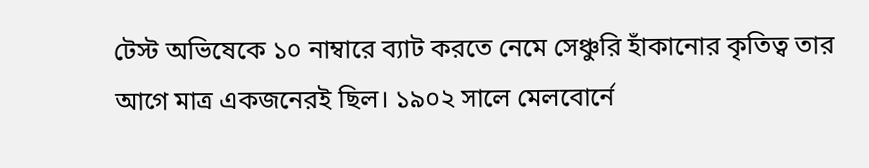টেস্ট অভিষেকে ১০ নাম্বারে ব্যাট করতে নেমে সেঞ্চুরি হাঁকানোর কৃতিত্ব তার আগে মাত্র একজনেরই ছিল। ১৯০২ সালে মেলবোর্নে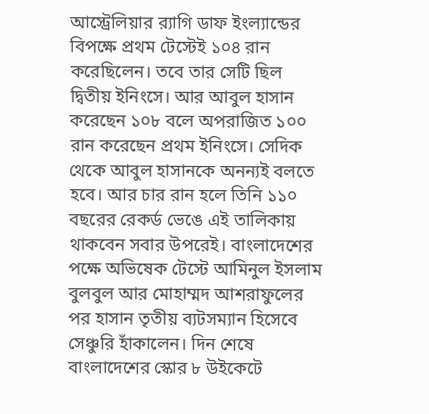আস্ট্রেলিয়ার র‌্যাগি ডাফ ইংল্যান্ডের বিপক্ষে প্রথম টেস্টেই ১০৪ রান করেছিলেন। তবে তার সেটি ছিল দ্বিতীয় ইনিংসে। আর আবুল হাসান করেছেন ১০৮ বলে অপরাজিত ১০০ রান করেছেন প্রথম ইনিংসে। সেদিক থেকে আবুল হাসানকে অনন্যই বলতে হবে। আর চার রান হলে তিনি ১১০ বছরের রেকর্ড ভেঙে এই তালিকায় থাকবেন সবার উপরেই। বাংলাদেশের পক্ষে অভিষেক টেস্টে আমিনুল ইসলাম বুলবুল আর মোহাম্মদ আশরাফুলের পর হাসান তৃতীয় ব্যটসম্যান হিসেবে সেঞ্চুরি হাঁকালেন। দিন শেষে বাংলাদেশের স্কোর ৮ উইকেটে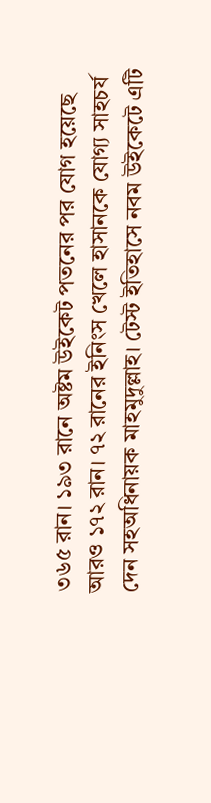৩৬৫ রান। ১৯৩ রানে অষ্টম উইকেট পতনের পর যোগ হয়েছে আরও ১৭২ রান। ৭২ রানের ইনিংস খেলে হাসানকে যোগ্য সাহচর্য দেন সহঅধিনায়ক মাহমুদুল্লাহ। টেস্ট ইতিহাসে নবম উইকেটে এটি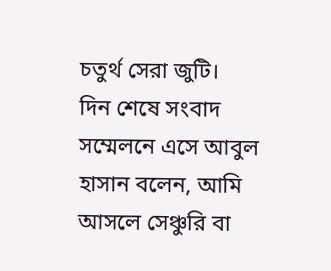চতুর্থ সেরা জুটি।
দিন শেষে সংবাদ সম্মেলনে এসে আবুল হাসান বলেন, আমি আসলে সেঞ্চুরি বা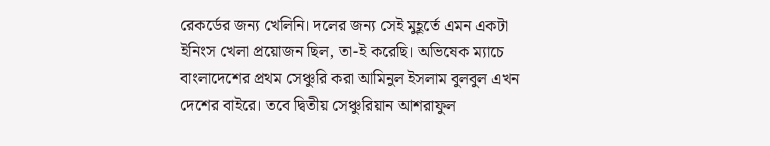রেকর্ডের জন্য খেলিনি। দলের জন্য সেই মুহূর্তে এমন একটা ইনিংস খেলা প্রয়োজন ছিল, তা-ই করেছি। অভিষেক ম্যাচে বাংলাদেশের প্রথম সেঞ্চুরি করা আমিনুল ইসলাম বুলবুল এখন দেশের বাইরে। তবে দ্বিতীয় সেঞ্চুরিয়ান আশরাফুল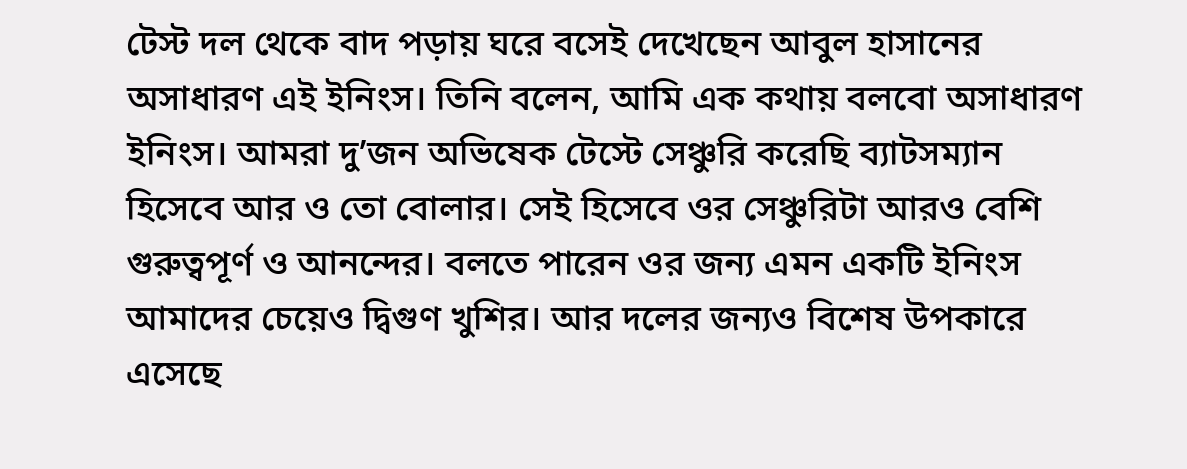টেস্ট দল থেকে বাদ পড়ায় ঘরে বসেই দেখেছেন আবুল হাসানের অসাধারণ এই ইনিংস। তিনি বলেন, আমি এক কথায় বলবো অসাধারণ ইনিংস। আমরা দু’জন অভিষেক টেস্টে সেঞ্চুরি করেছি ব্যাটসম্যান হিসেবে আর ও তো বোলার। সেই হিসেবে ওর সেঞ্চুরিটা আরও বেশি গুরুত্বপূর্ণ ও আনন্দের। বলতে পারেন ওর জন্য এমন একটি ইনিংস আমাদের চেয়েও দ্বিগুণ খুশির। আর দলের জন্যও বিশেষ উপকারে এসেছে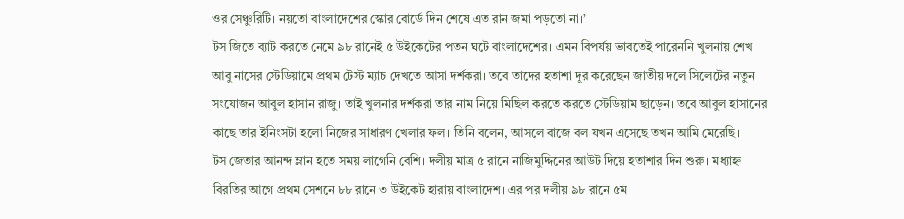ওর সেঞ্চুরিটি। নয়তো বাংলাদেশের স্কোর বোর্ডে দিন শেষে এত রান জমা পড়তো না।’
টস জিতে ব্যাট করতে নেমে ৯৮ রানেই ৫ উইকেটের পতন ঘটে বাংলাদেশের। এমন বিপর্যয় ভাবতেই পারেননি খুলনায় শেখ আবু নাসের স্টেডিয়ামে প্রথম টেস্ট ম্যাচ দেখতে আসা দর্শকরা। তবে তাদের হতাশা দূর করেছেন জাতীয় দলে সিলেটের নতুন সংযোজন আবুল হাসান রাজু। তাই খুলনার দর্শকরা তার নাম নিয়ে মিছিল করতে করতে স্টেডিয়াম ছাড়েন। তবে আবুল হাসানের কাছে তার ইনিংসটা হলো নিজের সাধারণ খেলার ফল। তিনি বলেন, আসলে বাজে বল যখন এসেছে তখন আমি মেরেছি।
টস জেতার আনন্দ ম্লান হতে সময় লাগেনি বেশি। দলীয় মাত্র ৫ রানে নাজিমুদ্দিনের আউট দিয়ে হতাশার দিন শুরু। মধ্যাহ্ন বিরতির আগে প্রথম সেশনে ৮৮ রানে ৩ উইকেট হারায় বাংলাদেশ। এর পর দলীয় ৯৮ রানে ৫ম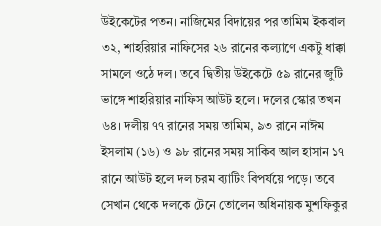উইকেটের পতন। নাজিমের বিদায়ের পর তামিম ইকবাল ৩২, শাহরিয়ার নাফিসের ২৬ রানের কল্যাণে একটু ধাক্কা সামলে ওঠে দল। তবে দ্বিতীয় উইকেটে ৫৯ রানের জুটি ভাঙ্গে শাহরিয়ার নাফিস আউট হলে। দলের স্কোর তখন ৬৪। দলীয় ৭৭ রানের সময় তামিম, ৯৩ রানে নাঈম ইসলাম (১৬) ও ৯৮ রানের সময় সাকিব আল হাসান ১৭ রানে আউট হলে দল চরম ব্যাটিং বিপর্যয়ে পড়ে। তবে সেখান থেকে দলকে টেনে তোলেন অধিনায়ক মুশফিকুর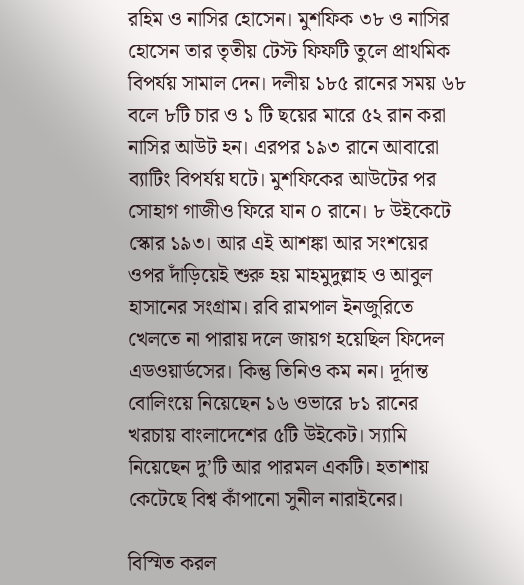রহিম ও নাসির হোসেন। মুশফিক ৩৮ ও নাসির হোসেন তার তৃতীয় টেস্ট ফিফটি তুলে প্রাথমিক বিপর্যয় সামাল দেন। দলীয় ১৮৫ রানের সময় ৬৮ বলে ৮টি চার ও ১ টি ছয়ের মারে ৫২ রান করা নাসির আউট হন। এরপর ১৯৩ রানে আবারো ব্যাটিং বিপর্যয় ঘটে। মুশফিকের আউটের পর সোহাগ গাজীও ফিরে যান ০ রানে। ৮ উইকেটে স্কোর ১৯৩। আর এই আশঙ্কা আর সংশয়ের ওপর দাঁড়িয়েই শুরু হয় মাহমুদুল্লাহ ও আবুল হাসানের সংগ্রাম। রবি রামপাল ইনজুরিতে খেলতে না পারায় দলে জায়গ হয়েছিল ফিদেল এডওয়ার্ডসের। কিন্তু তিনিও কম নন। দূর্দান্ত বোলিংয়ে নিয়েছেন ১৬ ওভারে ৮১ রানের খরচায় বাংলাদেশের ৫টি উইকেট। স্যামি নিয়েছেন দু’টি আর পারমল একটি। হতাশায় কেটেছে বিশ্ব কাঁপানো সুনীল নারাইনের।

বিস্মিত করল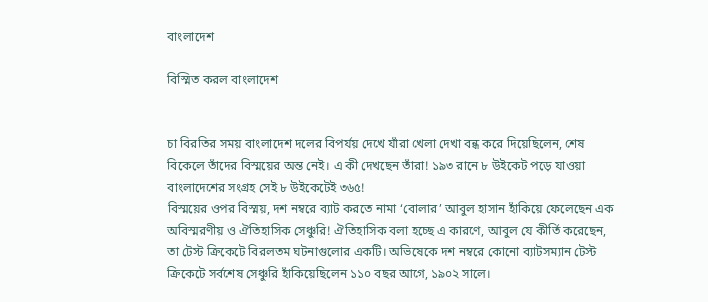বাংলাদেশ

বিস্মিত করল বাংলাদেশ


চা বিরতির সময় বাংলাদেশ দলের বিপর্যয় দেখে যাঁরা খেলা দেখা বন্ধ করে দিয়েছিলেন, শেষ বিকেলে তাঁদের বিস্ময়ের অন্ত নেই। এ কী দেখছেন তাঁরা! ১৯৩ রানে ৮ উইকেট পড়ে যাওয়া বাংলাদেশের সংগ্রহ সেই ৮ উইকেটেই ৩৬৫!
বিস্ময়ের ওপর বিস্ময়, দশ নম্বরে ব্যাট করতে নামা ‘বোলার’ আবুল হাসান হাঁকিয়ে ফেলেছেন এক অবিস্মরণীয় ও ঐতিহাসিক সেঞ্চুরি! ঐতিহাসিক বলা হচ্ছে এ কারণে, আবুল যে কীর্তি করেছেন, তা টেস্ট ক্রিকেটে বিরলতম ঘটনাগুলোর একটি। অভিষেকে দশ নম্বরে কোনো ব্যাটসম্যান টেস্ট ক্রিকেটে সর্বশেষ সেঞ্চুরি হাঁকিয়েছিলেন ১১০ বছর আগে, ১৯০২ সালে।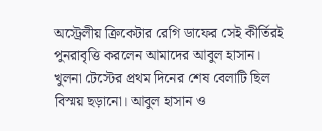অস্ট্রেলীয় ক্রিকেটার রেগি ডাফের সেই কীর্তিরই পুনরাবৃত্তি করলেন আমাদের আবুল হাসান।
খুলনা টেস্টের প্রথম দিনের শেষ বেলাটি ছিল বিস্ময় ছড়ানো। আবুল হাসান ও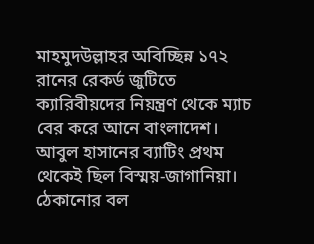মাহমুদউল্লাহর অবিচ্ছিন্ন ১৭২ রানের রেকর্ড জুটিতে ক্যারিবীয়দের নিয়ন্ত্রণ থেকে ম্যাচ বের করে আনে বাংলাদেশ। আবুল হাসানের ব্যাটিং প্রথম থেকেই ছিল বিস্ময়-জাগানিয়া। ঠেকানোর বল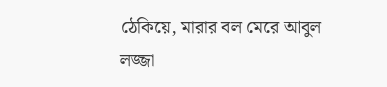ঠেকিয়ে, মারার বল মেরে আবুল লজ্জা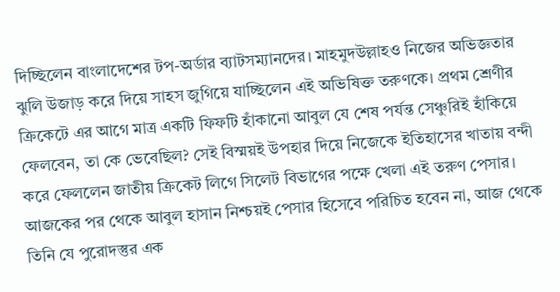দিচ্ছিলেন বাংলাদেশের টপ-অর্ডার ব্যাটসম্যানদের। মাহমুদউল্লাহও নিজের অভিজ্ঞতার ঝুলি উজাড় করে দিয়ে সাহস জুগিয়ে যাচ্ছিলেন এই অভিষিক্ত তরুণকে। প্রথম শ্রেণীর ক্রিকেটে এর আগে মাত্র একটি ফিফটি হাঁকানো আবুল যে শেষ পর্যন্ত সেঞ্চুরিই হাঁকিয়ে ফেলবেন, তা কে ভেবেছিল? সেই বিস্ময়ই উপহার দিয়ে নিজেকে ইতিহাসের খাতায় বন্দী করে ফেললেন জাতীয় ক্রিকেট লিগে সিলেট বিভাগের পক্ষে খেলা এই তরুণ পেসার। আজকের পর থেকে আবুল হাসান নিশ্চয়ই পেসার হিসেবে পরিচিত হবেন না, আজ থেকে তিনি যে পুরোদস্তুর এক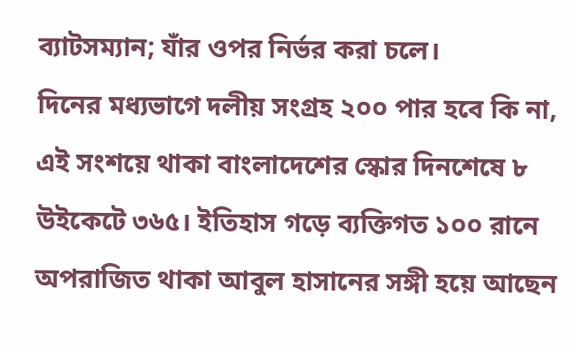ব্যাটসম্যান; যাঁর ওপর নির্ভর করা চলে।
দিনের মধ্যভাগে দলীয় সংগ্রহ ২০০ পার হবে কি না, এই সংশয়ে থাকা বাংলাদেশের স্কোর দিনশেষে ৮ উইকেটে ৩৬৫। ইতিহাস গড়ে ব্যক্তিগত ১০০ রানে অপরাজিত থাকা আবুল হাসানের সঙ্গী হয়ে আছেন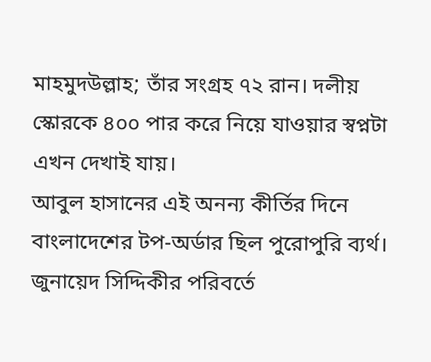মাহমুদউল্লাহ; তাঁর সংগ্রহ ৭২ রান। দলীয় স্কোরকে ৪০০ পার করে নিয়ে যাওয়ার স্বপ্নটা এখন দেখাই যায়।
আবুল হাসানের এই অনন্য কীর্তির দিনে বাংলাদেশের টপ-অর্ডার ছিল পুরোপুরি ব্যর্থ। জুনায়েদ সিদ্দিকীর পরিবর্তে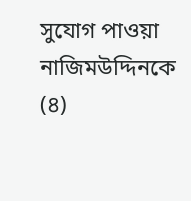সুযোগ পাওয়া নাজিমউদ্দিনকে (৪)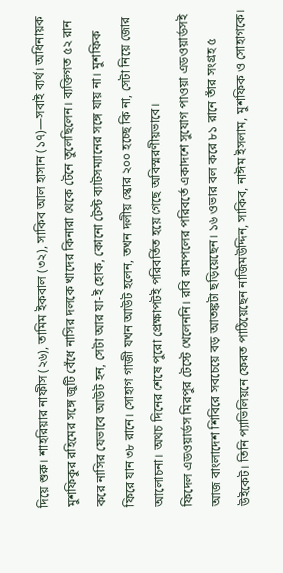দিয়ে শুরু। শাহরিয়ার নাফীস (২৬), তামিম ইকবাল (৩২), সাকিব আল হাসান (১৭)—সবাই ব্যর্থ। অধিনায়ক মুশফিকুর রহিমের সঙ্গে জুটি বেঁধে নাসির দলকে খাদের কিনারা থেকে টেনে তুলেছিলেন। ব্যক্তিগত ৫২ রান করে নাসির যেভাবে আউট হন, সেটা আর যা-ই হোক, কোনো টেস্ট ব্যাটসম্যানের সঙ্গে যায় না। মুশফিক ফিরে যান ৩৮ রানে। সোহাগ গাজী যখন আউট হলেন, তখন দলীয় স্কোর ২০০ হচ্ছে কি না, সেটা নিয়ে জোর আলোচনা। অথচ দিনের শেষে পুরো প্রেক্ষাপটই পরিবর্তিত হয়ে গেছে অবিস্মরণীয়ভাবে।
ফিদেল এডওয়ার্ডস মিরপুর টেস্টে খেলেননি। রবি রামপলের পরিবর্তে একাদশে সুযোগ পাওয়া এডওয়ার্ডসই আজ বাংলাদেশ শিবিরে সবচেয়ে বড় আতঙ্কটা ছড়িয়েছেন। ১৬ ওভার বল করে ৮১ রানে তাঁর সংগ্রহ ৫ উইকেট। তিনি প্যাভিলিয়নে ফেরত পাঠিয়েছেন নাজিমউদ্দিন, সাকিব, নাঈম ইসলাম, মুশফিক ও সোহাগকে।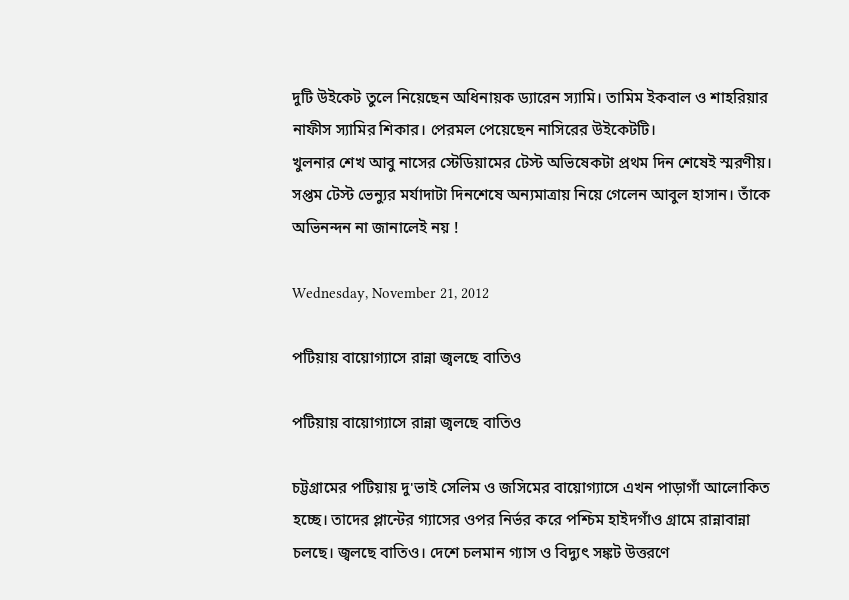দুটি উইকেট তুলে নিয়েছেন অধিনায়ক ড্যারেন স্যামি। তামিম ইকবাল ও শাহরিয়ার নাফীস স্যামির শিকার। পেরমল পেয়েছেন নাসিরের উইকেটটি।
খুলনার শেখ আবু নাসের স্টেডিয়ামের টেস্ট অভিষেকটা প্রথম দিন শেষেই স্মরণীয়। সপ্তম টেস্ট ভেন্যুর মর্যাদাটা দিনশেষে অন্যমাত্রায় নিয়ে গেলেন আবুল হাসান। তাঁকে অভিনন্দন না জানালেই নয় !

Wednesday, November 21, 2012

পটিয়ায় বায়োগ্যাসে রান্না জ্বলছে বাতিও

পটিয়ায় বায়োগ্যাসে রান্না জ্বলছে বাতিও

চট্টগ্রামের পটিয়ায় দু'ভাই সেলিম ও জসিমের বায়োগ্যাসে এখন পাড়াগাঁ আলোকিত হচ্ছে। তাদের প্লান্টের গ্যাসের ওপর নির্ভর করে পশ্চিম হাইদগাঁও গ্রামে রান্নাবান্না চলছে। জ্বলছে বাতিও। দেশে চলমান গ্যাস ও বিদ্যুৎ সঙ্কট উত্তরণে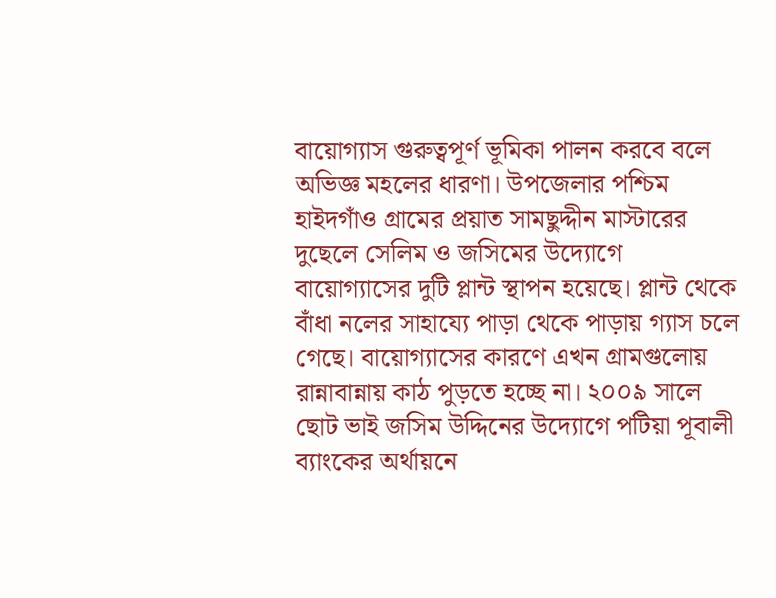বায়োগ্যাস গুরুত্বপূর্ণ ভূমিকা পালন করবে বলে অভিজ্ঞ মহলের ধারণা। উপজেলার পশ্চিম হাইদগাঁও গ্রামের প্রয়াত সামছুদ্দীন মাস্টারের দুছেলে সেলিম ও জসিমের উদ্যোগে বায়োগ্যাসের দুটি প্লান্ট স্থাপন হয়েছে। প্লান্ট থেকে বাঁধা নলের সাহায্যে পাড়া থেকে পাড়ায় গ্যাস চলে গেছে। বায়োগ্যাসের কারণে এখন গ্রামগুলোয় রান্নাবান্নায় কাঠ পুড়তে হচ্ছে না। ২০০৯ সালে ছোট ভাই জসিম উদ্দিনের উদ্যোগে পটিয়া পূবালী ব্যাংকের অর্থায়নে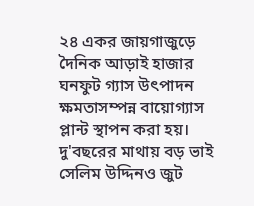২৪ একর জায়গাজুড়ে দৈনিক আড়াই হাজার ঘনফুট গ্যাস উৎপাদন ক্ষমতাসম্পন্ন বায়োগ্যাস প্লান্ট স্থাপন করা হয়। দু'বছরের মাথায় বড় ভাই সেলিম উদ্দিনও জুট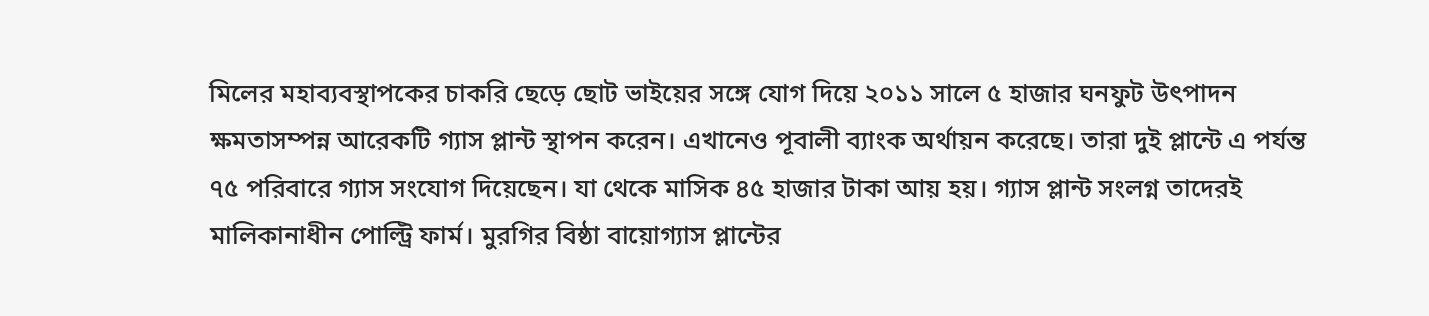মিলের মহাব্যবস্থাপকের চাকরি ছেড়ে ছোট ভাইয়ের সঙ্গে যোগ দিয়ে ২০১১ সালে ৫ হাজার ঘনফুট উৎপাদন ক্ষমতাসম্পন্ন আরেকটি গ্যাস প্লান্ট স্থাপন করেন। এখানেও পূবালী ব্যাংক অর্থায়ন করেছে। তারা দুই প্লান্টে এ পর্যন্ত ৭৫ পরিবারে গ্যাস সংযোগ দিয়েছেন। যা থেকে মাসিক ৪৫ হাজার টাকা আয় হয়। গ্যাস প্লান্ট সংলগ্ন তাদেরই মালিকানাধীন পোল্ট্রি ফার্ম। মুরগির বিষ্ঠা বায়োগ্যাস প্লান্টের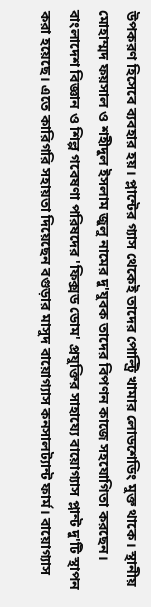উপকরণ হিসেবে ব্যবহার হয়। প্লান্টের গ্যাস থেকেই তাদের পোল্ট্রি খামার লোডশেডিং মুক্ত থাকে। স্থানীয় মোহাম্মদ ফয়সাল ও শহীদুল ইসলাম জুলু নামের দু'যুবক তাদের বিপণন কাজে সহযোগিতা করছেন। বাংলাদেশ বিজ্ঞান ও শিল্প গবেষণা পরিষদের 'ফিক্সড ডোম' প্রযুক্তির সাহায্যে বায়োগ্যাস প্লান্ট দু'টি স্থাপন করা হয়েছে। এতে কারিগরি সহায়তা দিয়েছেন বগুড়ার মাসুদ বায়োগ্যাস কনসালট্যান্ট ফার্ম। বায়োগ্যাস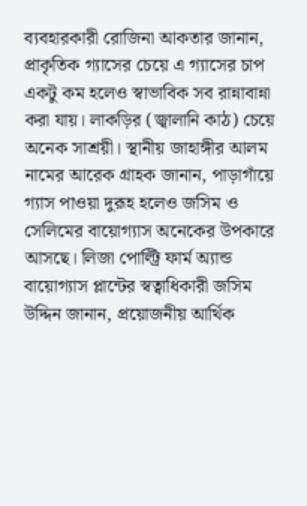ব্যবহারকারী রোজিনা আকতার জানান, প্রাকৃতিক গ্যাসের চেয়ে এ গ্যাসের চাপ একটু কম হলেও স্বাভাবিক সব রান্নাবান্না করা যায়। লাকড়ির (জ্বালানি কাঠ) চেয়ে অনেক সাশ্রয়ী। স্থানীয় জাহাঙ্গীর আলম নামের আরেক গ্রাহক জানান, পাড়াগাঁয়ে গ্যাস পাওয়া দুরূহ হলেও জসিম ও সেলিমের বায়োগ্যাস অনেকের উপকারে আসছে। লিজা পোল্ট্রি ফার্ম অ্যান্ড বায়োগ্যাস প্লান্টের স্বত্বাধিকারী জসিম উদ্দিন জানান, প্রয়োজনীয় আর্থিক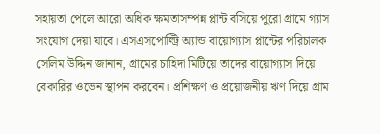সহায়তা পেলে আরো অধিক ক্ষমতাসম্পন্ন প্লান্ট বসিয়ে পুরো গ্রামে গ্যাস সংযোগ দেয়া যাবে। এসএসপোল্ট্রি অ্যান্ড বায়োগ্যাস প্লান্টের পরিচালক সেলিম উদ্দিন জানান, গ্রামের চাহিদা মিটিয়ে তাদের বায়োগ্যাস দিয়ে বেকারির ওভেন স্থাপন করবেন। প্রশিক্ষণ ও প্রয়োজনীয় ঋণ দিয়ে গ্রাম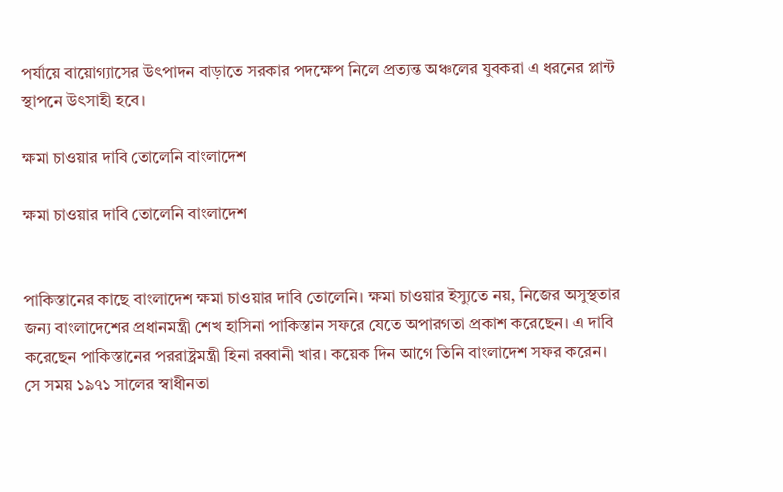পর্যায়ে বায়োগ্যাসের উৎপাদন বাড়াতে সরকার পদক্ষেপ নিলে প্রত্যন্ত অঞ্চলের যুবকরা এ ধরনের প্লান্ট স্থাপনে উৎসাহী হবে।

ক্ষমা চাওয়ার দাবি তোলেনি বাংলাদেশ

ক্ষমা চাওয়ার দাবি তোলেনি বাংলাদেশ


পাকিস্তানের কাছে বাংলাদেশ ক্ষমা চাওয়ার দাবি তোলেনি। ক্ষমা চাওয়ার ইস্যুতে নয়, নিজের অসুস্থতার জন্য বাংলাদেশের প্রধানমন্ত্রী শেখ হাসিনা পাকিস্তান সফরে যেতে অপারগতা প্রকাশ করেছেন। এ দাবি করেছেন পাকিস্তানের পররাষ্ট্রমন্ত্রী হিনা রব্বানী খার। কয়েক দিন আগে তিনি বাংলাদেশ সফর করেন। সে সময় ১৯৭১ সালের স্বাধীনতা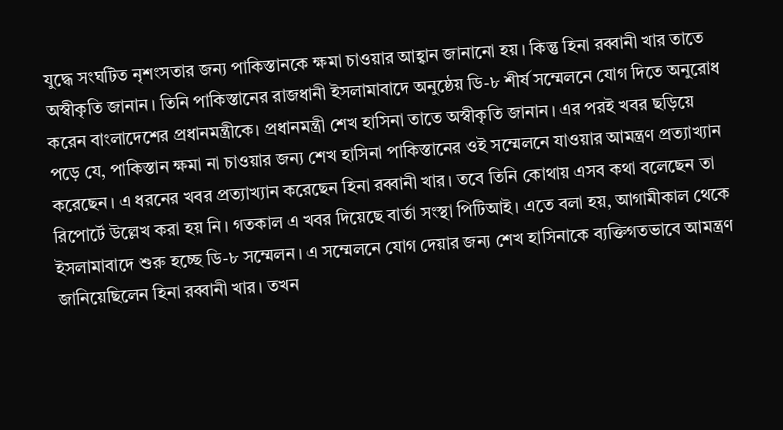যুদ্ধে সংঘটিত নৃশংসতার জন্য পাকিস্তানকে ক্ষমা চাওয়ার আহ্বান জানানো হয়। কিন্তু হিনা রব্বানী খার তাতে অস্বীকৃতি জানান। তিনি পাকিস্তানের রাজধানী ইসলামাবাদে অনুষ্ঠেয় ডি-৮ শীর্ষ সম্মেলনে যোগ দিতে অনুরোধ করেন বাংলাদেশের প্রধানমন্ত্রীকে। প্রধানমন্ত্রী শেখ হাসিনা তাতে অস্বীকৃতি জানান। এর পরই খবর ছড়িয়ে পড়ে যে, পাকিস্তান ক্ষমা না চাওয়ার জন্য শেখ হাসিনা পাকিস্তানের ওই সম্মেলনে যাওয়ার আমন্ত্রণ প্রত্যাখ্যান করেছেন। এ ধরনের খবর প্রত্যাখ্যান করেছেন হিনা রব্বানী খার। তবে তিনি কোথায় এসব কথা বলেছেন তা রিপোর্টে উল্লেখ করা হয় নি। গতকাল এ খবর দিয়েছে বার্তা সংস্থা পিটিআই। এতে বলা হয়, আগামীকাল থেকে ইসলামাবাদে শুরু হচ্ছে ডি-৮ সম্মেলন। এ সম্মেলনে যোগ দেয়ার জন্য শেখ হাসিনাকে ব্যক্তিগতভাবে আমন্ত্রণ জানিয়েছিলেন হিনা রব্বানী খার। তখন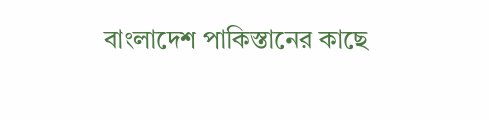বাংলাদেশ পাকিস্তানের কাছে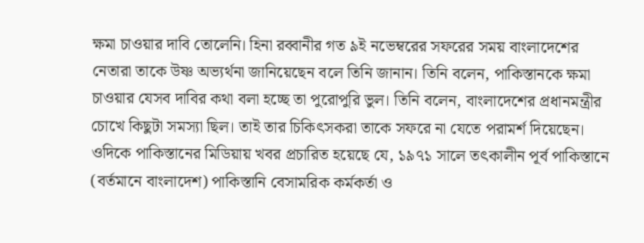ক্ষমা চাওয়ার দাবি তোলেনি। হিনা রব্বানীর গত ৯ই নভেম্বরের সফরের সময় বাংলাদেশের নেতারা তাকে উষ্ণ অভ্যর্থনা জানিয়েছেন বলে তিনি জানান। তিনি বলেন, পাকিস্তানকে ক্ষমা চাওয়ার যেসব দাবির কথা বলা হচ্ছে তা পুরোপুরি ভুল। তিনি বলেন, বাংলাদেশের প্রধানমন্ত্রীর চোখে কিছুটা সমস্যা ছিল। তাই তার চিকিৎসকরা তাকে সফরে না যেতে পরামর্শ দিয়েছেন। ওদিকে পাকিস্তানের মিডিয়ায় খবর প্রচারিত হয়েছে যে, ১৯৭১ সালে তৎকালীন পূর্ব পাকিস্তানে (বর্তমানে বাংলাদেশ) পাকিস্তানি বেসামরিক কর্মকর্তা ও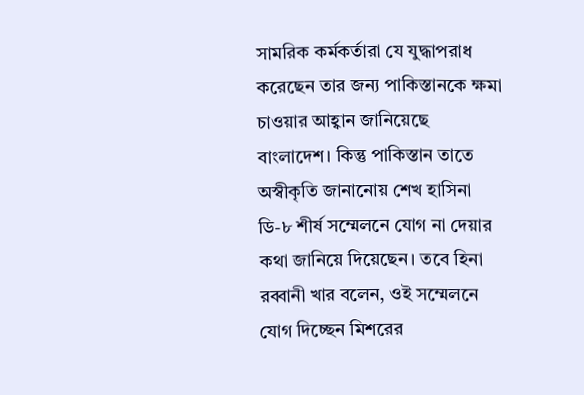সামরিক কর্মকর্তারা যে যুদ্ধাপরাধ করেছেন তার জন্য পাকিস্তানকে ক্ষমা চাওয়ার আহ্বান জানিয়েছে বাংলাদেশ। কিন্তু পাকিস্তান তাতে অস্বীকৃতি জানানোয় শেখ হাসিনা ডি-৮ শীর্ষ সম্মেলনে যোগ না দেয়ার কথা জানিয়ে দিয়েছেন। তবে হিনা রব্বানী খার বলেন, ওই সম্মেলনে যোগ দিচ্ছেন মিশরের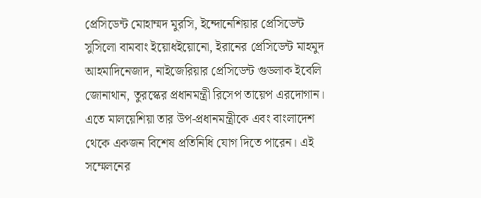প্রেসিডেন্ট মোহাম্মদ মুরসি, ইন্দোনেশিয়ার প্রেসিডেন্ট সুসিলো বামবাং ইয়োধইয়োনো, ইরানের প্রেসিডেন্ট মাহমুদ আহমাদিনেজাদ, নাইজেরিয়ার প্রেসিডেন্ট গুডলাক ইবেলি জোনাথান, তুরস্কের প্রধানমন্ত্রী রিসেপ তায়েপ এরদোগান। এতে মালয়েশিয়া তার উপ-প্রধানমন্ত্রীকে এবং বাংলাদেশ থেকে একজন বিশেষ প্রতিনিধি যোগ দিতে পারেন। এই সম্মেলনের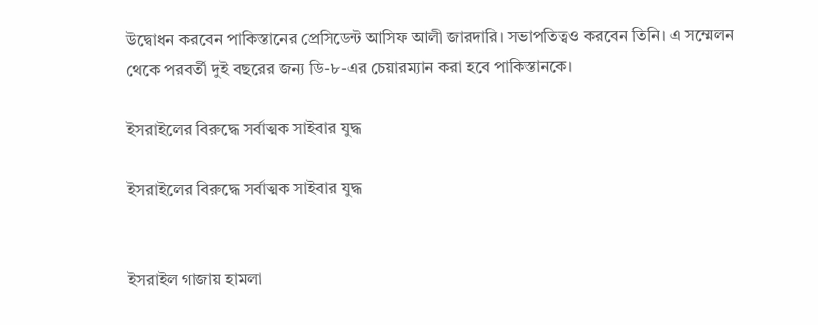উদ্বোধন করবেন পাকিস্তানের প্রেসিডেন্ট আসিফ আলী জারদারি। সভাপতিত্বও করবেন তিনি। এ সম্মেলন থেকে পরবর্তী দুই বছরের জন্য ডি-৮-এর চেয়ারম্যান করা হবে পাকিস্তানকে।

ইসরাইলের বিরুদ্ধে সর্বাত্মক সাইবার যুদ্ধ

ইসরাইলের বিরুদ্ধে সর্বাত্মক সাইবার যুদ্ধ


ইসরাইল গাজায় হামলা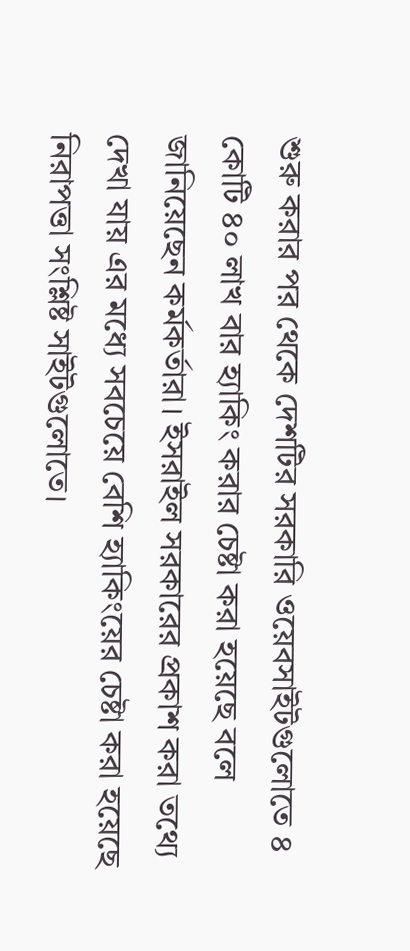শুরু করার পর থেকে দেশটির সরকারি ওয়েবসাইটগুলোতে ৪ কোটি ৪০ লাখ বার হ্যাকিং করার চেষ্টা করা হয়েছে বলে জানিয়েছেন কর্মকর্তারা। ইসরাইল সরকারের প্রকাশ করা তথ্যে দেখা যায় এর মধ্যে সবচেয়ে বেশি হ্যাকিংয়ের চেষ্টা করা হয়েছে নিরাপত্তা সংশ্লিষ্ট সাইটগুলোতে।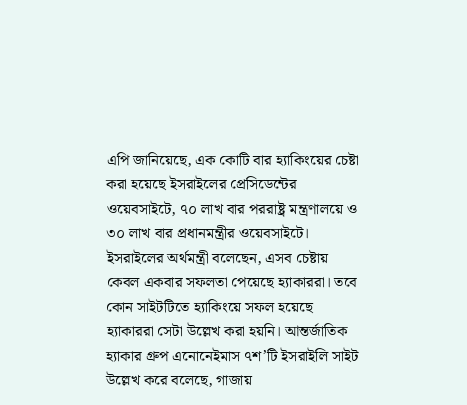এপি জানিয়েছে, এক কোটি বার হ্যাকিংয়ের চেষ্টা করা হয়েছে ইসরাইলের প্রেসিডেন্টের ওয়েবসাইটে, ৭০ লাখ বার পররাষ্ট্র মন্ত্রণালয়ে ও ৩০ লাখ বার প্রধানমন্ত্রীর ওয়েবসাইটে। ইসরাইলের অর্থমন্ত্রী বলেছেন, এসব চেষ্টায় কেবল একবার সফলতা পেয়েছে হ্যাকাররা। তবে কোন সাইটটিতে হ্যাকিংয়ে সফল হয়েছে হ্যাকাররা সেটা উল্লেখ করা হয়নি। আন্তর্জাতিক হ্যাকার গ্রুপ এনোনেইমাস ৭শ’টি ইসরাইলি সাইট উল্লেখ করে বলেছে, গাজায়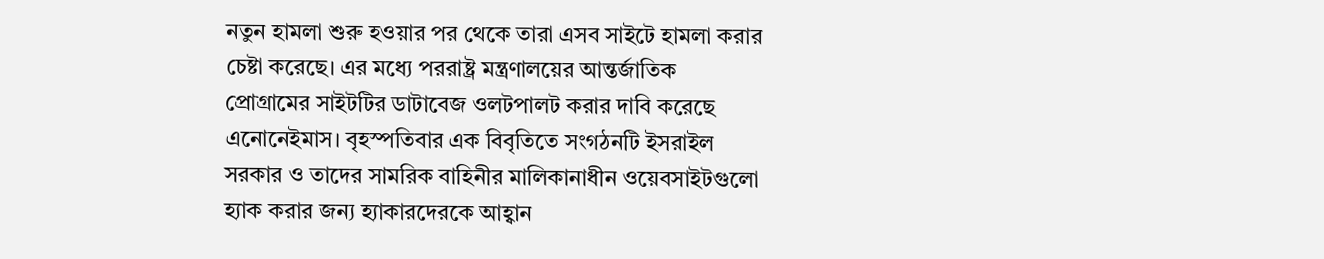নতুন হামলা শুরু হওয়ার পর থেকে তারা এসব সাইটে হামলা করার চেষ্টা করেছে। এর মধ্যে পররাষ্ট্র মন্ত্রণালয়ের আন্তর্জাতিক প্রোগ্রামের সাইটটির ডাটাবেজ ওলটপালট করার দাবি করেছে এনোনেইমাস। বৃহস্পতিবার এক বিবৃতিতে সংগঠনটি ইসরাইল সরকার ও তাদের সামরিক বাহিনীর মালিকানাধীন ওয়েবসাইটগুলো হ্যাক করার জন্য হ্যাকারদেরকে আহ্বান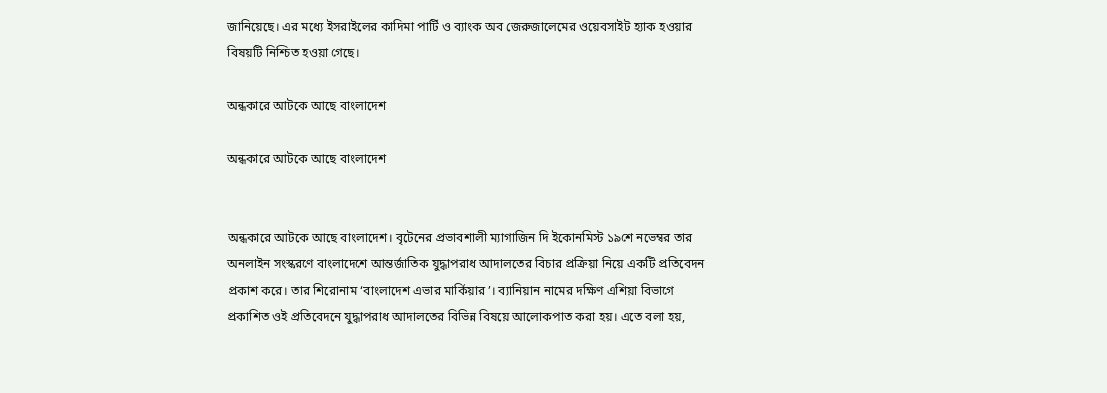জানিয়েছে। এর মধ্যে ইসরাইলের কাদিমা পার্টি ও ব্যাংক অব জেরুজালেমের ওয়েবসাইট হ্যাক হওয়ার বিষয়টি নিশ্চিত হওয়া গেছে।

অন্ধকারে আটকে আছে বাংলাদেশ

অন্ধকারে আটকে আছে বাংলাদেশ


অন্ধকারে আটকে আছে বাংলাদেশ। বৃটেনের প্রভাবশালী ম্যাগাজিন দি ইকোনমিস্ট ১৯শে নভেম্বর তার অনলাইন সংস্করণে বাংলাদেশে আন্তর্জাতিক যুদ্ধাপরাধ আদালতের বিচার প্রক্রিয়া নিয়ে একটি প্রতিবেদন প্রকাশ করে। তার শিরোনাম ‘বাংলাদেশ এভার মার্কিয়ার’। ব্যানিয়ান নামের দক্ষিণ এশিয়া বিভাগে প্রকাশিত ওই প্রতিবেদনে যুদ্ধাপরাধ আদালতের বিভিন্ন বিষয়ে আলোকপাত করা হয়। এতে বলা হয়,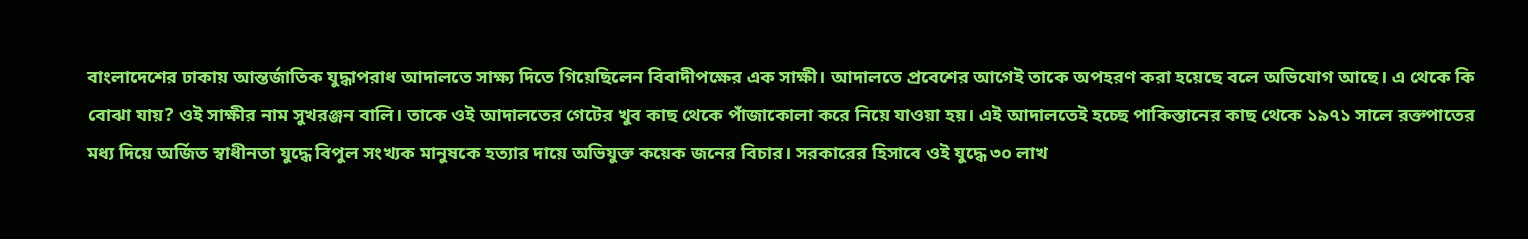বাংলাদেশের ঢাকায় আন্তর্জাতিক যুদ্ধাপরাধ আদালতে সাক্ষ্য দিতে গিয়েছিলেন বিবাদীপক্ষের এক সাক্ষী। আদালতে প্রবেশের আগেই তাকে অপহরণ করা হয়েছে বলে অভিযোগ আছে। এ থেকে কি বোঝা যায়? ওই সাক্ষীর নাম সুখরঞ্জন বালি। তাকে ওই আদালতের গেটের খুব কাছ থেকে পাঁজাকোলা করে নিয়ে যাওয়া হয়। এই আদালতেই হচ্ছে পাকিস্তানের কাছ থেকে ১৯৭১ সালে রক্তপাতের মধ্য দিয়ে অর্জিত স্বাধীনতা যুদ্ধে বিপুল সংখ্যক মানুষকে হত্যার দায়ে অভিযুক্ত কয়েক জনের বিচার। সরকারের হিসাবে ওই যুদ্ধে ৩০ লাখ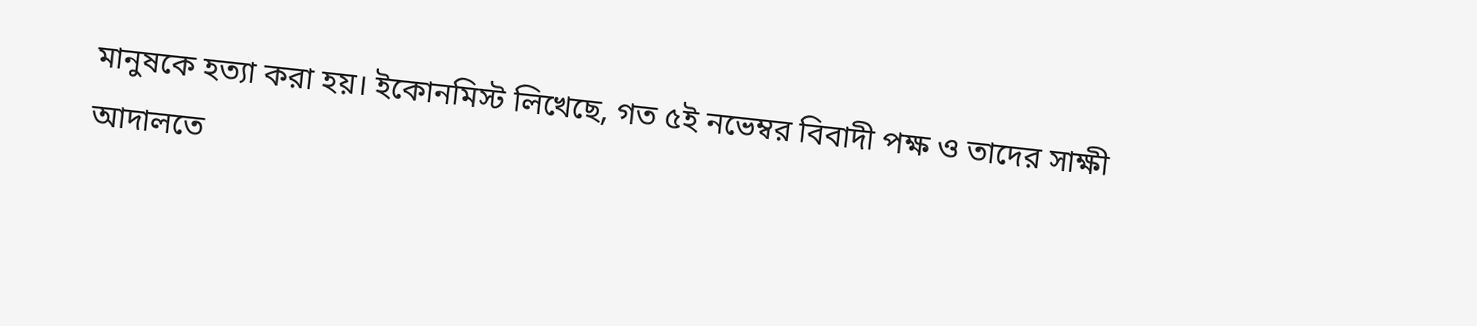মানুষকে হত্যা করা হয়। ইকোনমিস্ট লিখেছে, গত ৫ই নভেম্বর বিবাদী পক্ষ ও তাদের সাক্ষী আদালতে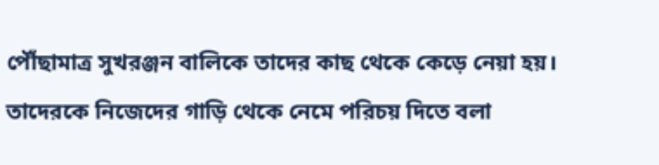পৌঁছামাত্র সুখরঞ্জন বালিকে তাদের কাছ থেকে কেড়ে নেয়া হয়। তাদেরকে নিজেদের গাড়ি থেকে নেমে পরিচয় দিতে বলা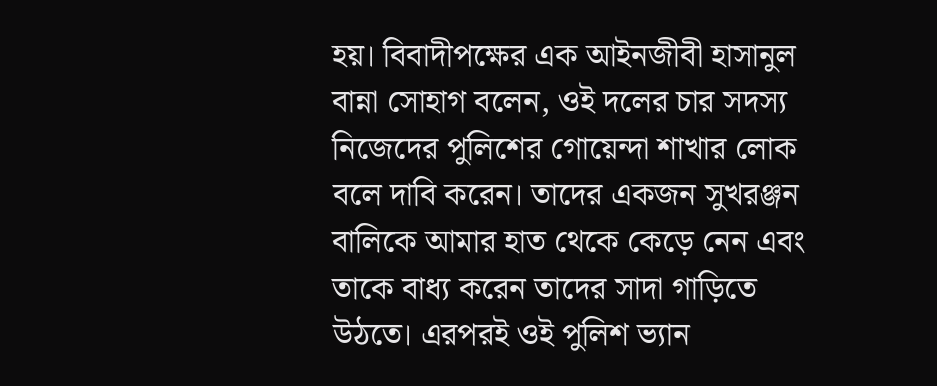হয়। বিবাদীপক্ষের এক আইনজীবী হাসানুল বান্না সোহাগ বলেন, ওই দলের চার সদস্য নিজেদের পুলিশের গোয়েন্দা শাখার লোক বলে দাবি করেন। তাদের একজন সুখরঞ্জন বালিকে আমার হাত থেকে কেড়ে নেন এবং তাকে বাধ্য করেন তাদের সাদা গাড়িতে উঠতে। এরপরই ওই পুলিশ ভ্যান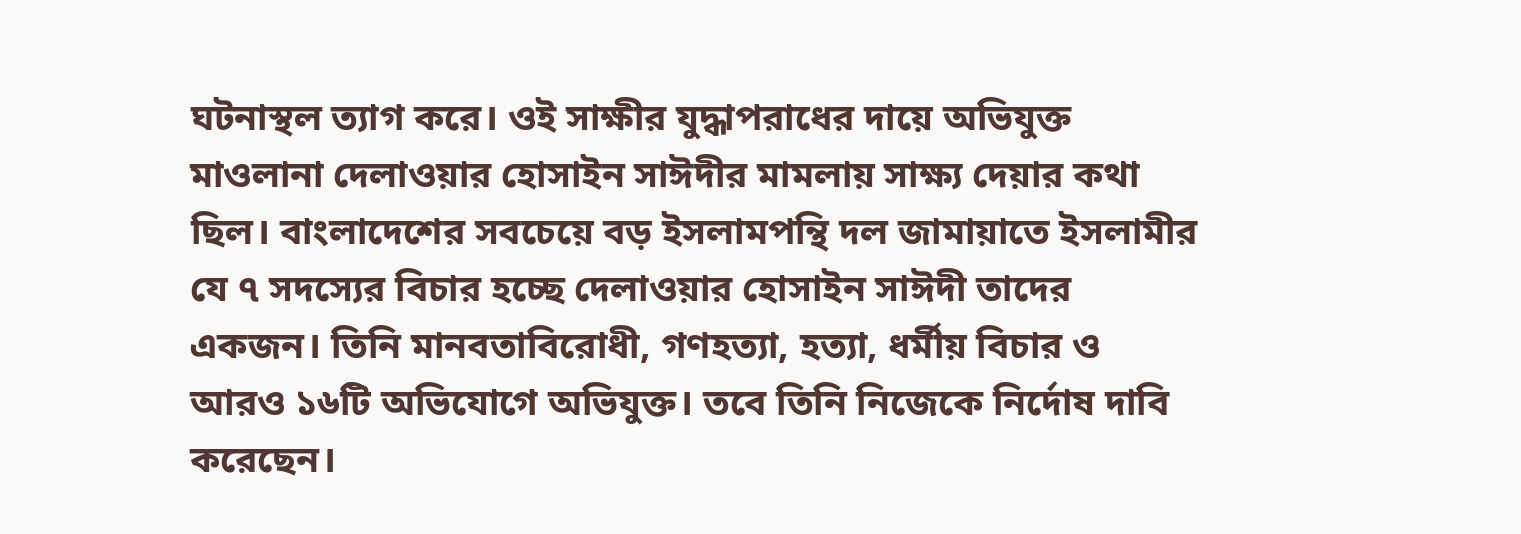ঘটনাস্থল ত্যাগ করে। ওই সাক্ষীর যুদ্ধাপরাধের দায়ে অভিযুক্ত মাওলানা দেলাওয়ার হোসাইন সাঈদীর মামলায় সাক্ষ্য দেয়ার কথা ছিল। বাংলাদেশের সবচেয়ে বড় ইসলামপন্থি দল জামায়াতে ইসলামীর যে ৭ সদস্যের বিচার হচ্ছে দেলাওয়ার হোসাইন সাঈদী তাদের একজন। তিনি মানবতাবিরোধী, গণহত্যা, হত্যা, ধর্মীয় বিচার ও আরও ১৬টি অভিযোগে অভিযুক্ত। তবে তিনি নিজেকে নির্দোষ দাবি করেছেন।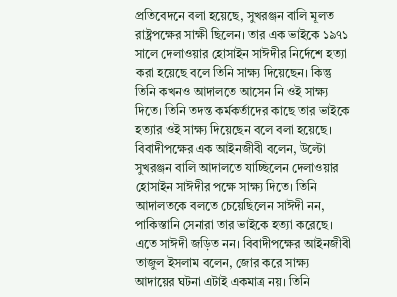প্রতিবেদনে বলা হয়েছে, সুখরঞ্জন বালি মূলত রাষ্ট্রপক্ষের সাক্ষী ছিলেন। তার এক ভাইকে ১৯৭১ সালে দেলাওয়ার হোসাইন সাঈদীর নির্দেশে হত্যা করা হয়েছে বলে তিনি সাক্ষ্য দিয়েছেন। কিন্তু তিনি কখনও আদালতে আসেন নি ওই সাক্ষ্য দিতে। তিনি তদন্ত কর্মকর্তাদের কাছে তার ভাইকে হত্যার ওই সাক্ষ্য দিয়েছেন বলে বলা হয়েছে। বিবাদীপক্ষের এক আইনজীবী বলেন, উল্টো সুখরঞ্জন বালি আদালতে যাচ্ছিলেন দেলাওয়ার হোসাইন সাঈদীর পক্ষে সাক্ষ্য দিতে। তিনি আদালতকে বলতে চেয়েছিলেন সাঈদী নন, পাকিস্তানি সেনারা তার ভাইকে হত্যা করেছে। এতে সাঈদী জড়িত নন। বিবাদীপক্ষের আইনজীবী তাজুল ইসলাম বলেন, জোর করে সাক্ষ্য আদায়ের ঘটনা এটাই একমাত্র নয়। তিনি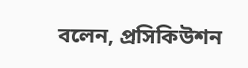বলেন, প্রসিকিউশন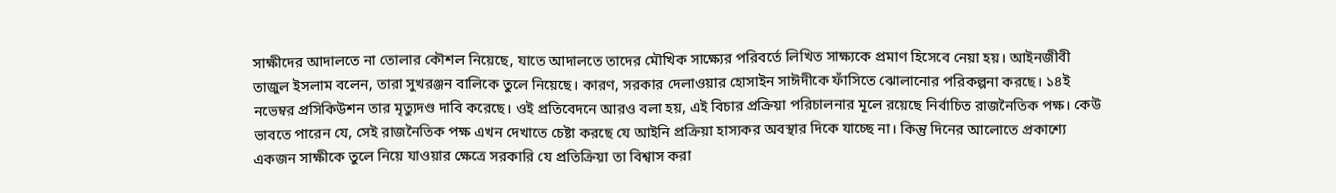সাক্ষীদের আদালতে না তোলার কৌশল নিয়েছে, যাতে আদালতে তাদের মৌখিক সাক্ষ্যের পরিবর্তে লিখিত সাক্ষ্যকে প্রমাণ হিসেবে নেয়া হয়। আইনজীবী তাজুল ইসলাম বলেন, তারা সুখরঞ্জন বালিকে তুলে নিয়েছে। কারণ, সরকার দেলাওয়ার হোসাইন সাঈদীকে ফাঁসিতে ঝোলানোর পরিকল্পনা করছে। ১৪ই নভেম্বর প্রসিকিউশন তার মৃত্যুদণ্ড দাবি করেছে। ওই প্রতিবেদনে আরও বলা হয়, এই বিচার প্রক্রিয়া পরিচালনার মূলে রয়েছে নির্বাচিত রাজনৈতিক পক্ষ। কেউ ভাবতে পারেন যে, সেই রাজনৈতিক পক্ষ এখন দেখাতে চেষ্টা করছে যে আইনি প্রক্রিয়া হাস্যকর অবস্থার দিকে যাচ্ছে না। কিন্তু দিনের আলোতে প্রকাশ্যে একজন সাক্ষীকে তুলে নিয়ে যাওয়ার ক্ষেত্রে সরকারি যে প্রতিক্রিয়া তা বিশ্বাস করা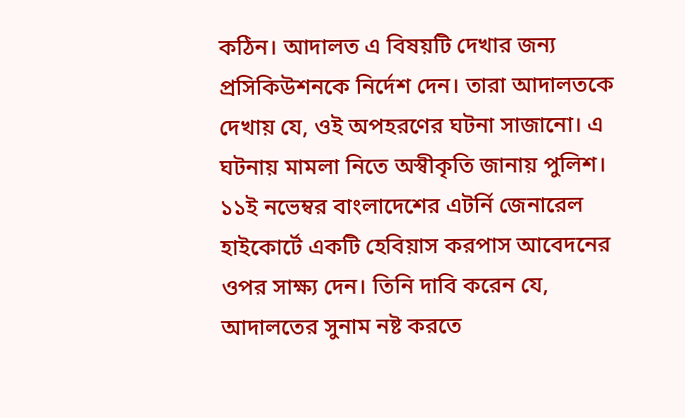কঠিন। আদালত এ বিষয়টি দেখার জন্য প্রসিকিউশনকে নির্দেশ দেন। তারা আদালতকে দেখায় যে, ওই অপহরণের ঘটনা সাজানো। এ ঘটনায় মামলা নিতে অস্বীকৃতি জানায় পুলিশ। ১১ই নভেম্বর বাংলাদেশের এটর্নি জেনারেল হাইকোর্টে একটি হেবিয়াস করপাস আবেদনের ওপর সাক্ষ্য দেন। তিনি দাবি করেন যে, আদালতের সুনাম নষ্ট করতে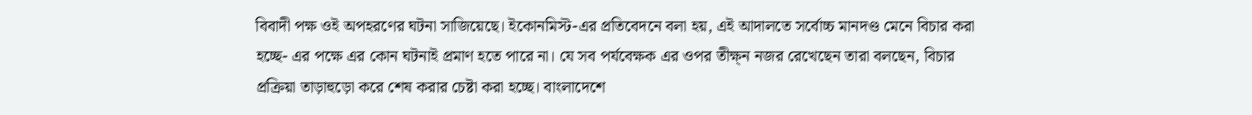বিবাদী পক্ষ ওই অপহরণের ঘটনা সাজিয়েছে। ইকোনমিস্ট-এর প্রতিবেদনে বলা হয়, এই আদালতে সর্বোচ্চ মানদণ্ড মেনে বিচার করা হচ্ছে- এর পক্ষে এর কোন ঘটনাই প্রমাণ হতে পারে না। যে সব পর্যবেক্ষক এর ওপর তীক্ষ্ন নজর রেখেছেন তারা বলছেন, বিচার প্রক্রিয়া তাড়াহুড়ো করে শেষ করার চেষ্টা করা হচ্ছে। বাংলাদেশে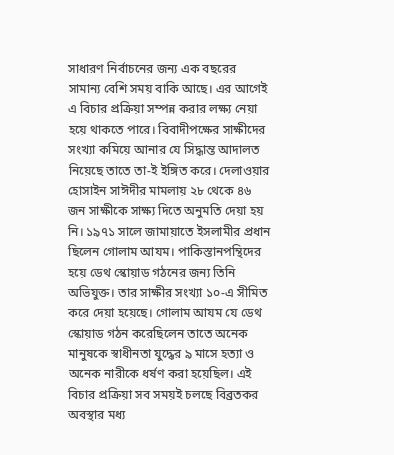সাধারণ নির্বাচনের জন্য এক বছরের সামান্য বেশি সময় বাকি আছে। এর আগেই এ বিচার প্রক্রিয়া সম্পন্ন করার লক্ষ্য নেয়া হয়ে থাকতে পারে। বিবাদীপক্ষের সাক্ষীদের সংখ্যা কমিয়ে আনার যে সিদ্ধান্ত আদালত নিয়েছে তাতে তা-ই ইঙ্গিত করে। দেলাওয়ার হোসাইন সাঈদীর মামলায় ২৮ থেকে ৪৬ জন সাক্ষীকে সাক্ষ্য দিতে অনুমতি দেয়া হয় নি। ১৯৭১ সালে জামায়াতে ইসলামীর প্রধান ছিলেন গোলাম আযম। পাকিস্তানপন্থিদের হয়ে ডেথ স্কোয়াড গঠনের জন্য তিনি অভিযুক্ত। তার সাক্ষীর সংখ্যা ১০-এ সীমিত করে দেয়া হয়েছে। গোলাম আযম যে ডেথ স্কোয়াড গঠন করেছিলেন তাতে অনেক মানুষকে স্বাধীনতা যুদ্ধের ৯ মাসে হত্যা ও অনেক নারীকে ধর্ষণ করা হয়েছিল। এই বিচার প্রক্রিয়া সব সময়ই চলছে বিব্রতকর অবস্থার মধ্য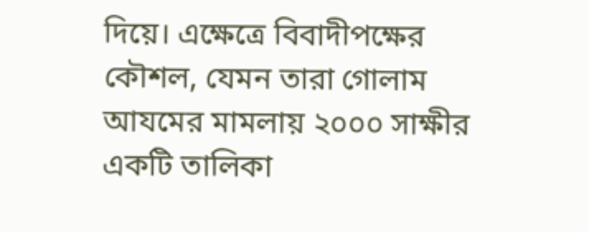দিয়ে। এক্ষেত্রে বিবাদীপক্ষের কৌশল, যেমন তারা গোলাম আযমের মামলায় ২০০০ সাক্ষীর একটি তালিকা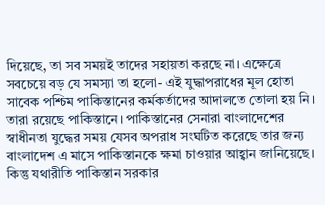দিয়েছে, তা সব সময়ই তাদের সহায়তা করছে না। এক্ষেত্রে সবচেয়ে বড় যে সমস্যা তা হলো- এই যুদ্ধাপরাধের মূল হোতা সাবেক পশ্চিম পাকিস্তানের কর্মকর্তাদের আদালতে তোলা হয় নি। তারা রয়েছে পাকিস্তানে। পাকিস্তানের সেনারা বাংলাদেশের স্বাধীনতা যুদ্ধের সময় যেসব অপরাধ সংঘটিত করেছে তার জন্য বাংলাদেশ এ মাসে পাকিস্তানকে ক্ষমা চাওয়ার আহ্বান জানিয়েছে। কিন্তু যথারীতি পাকিস্তান সরকার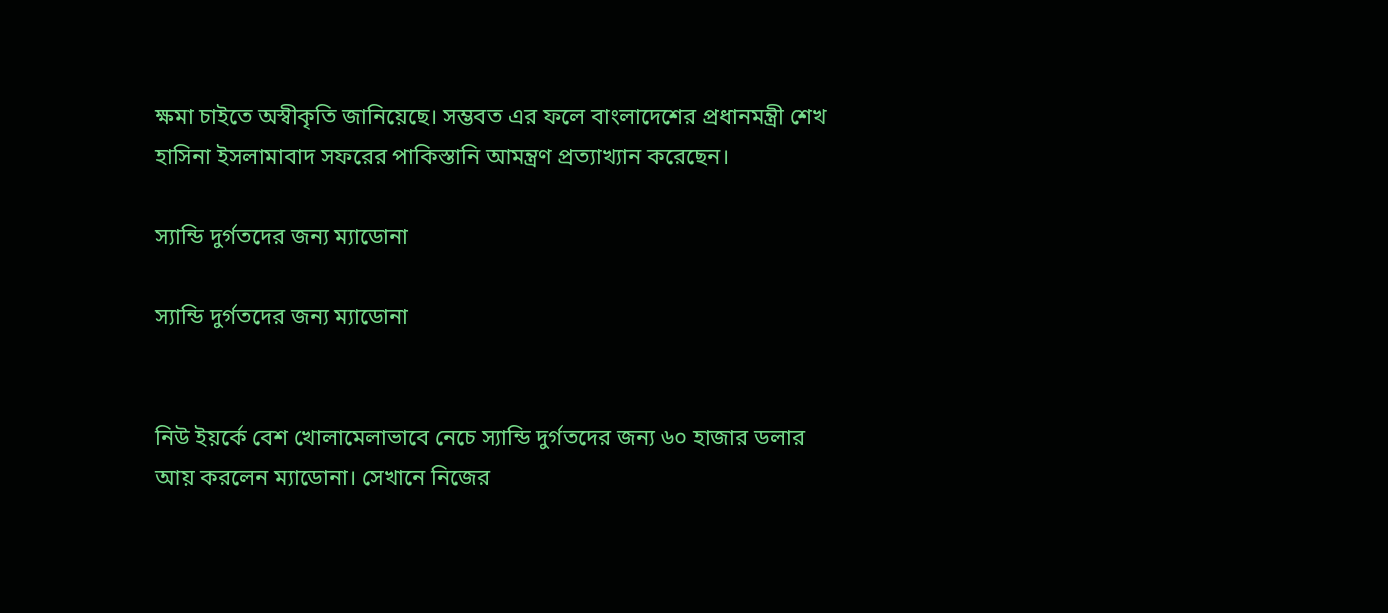ক্ষমা চাইতে অস্বীকৃতি জানিয়েছে। সম্ভবত এর ফলে বাংলাদেশের প্রধানমন্ত্রী শেখ হাসিনা ইসলামাবাদ সফরের পাকিস্তানি আমন্ত্রণ প্রত্যাখ্যান করেছেন।

স্যান্ডি দুর্গতদের জন্য ম্যাডোনা

স্যান্ডি দুর্গতদের জন্য ম্যাডোনা


নিউ ইয়র্কে বেশ খোলামেলাভাবে নেচে স্যান্ডি দুর্গতদের জন্য ৬০ হাজার ডলার আয় করলেন ম্যাডোনা। সেখানে নিজের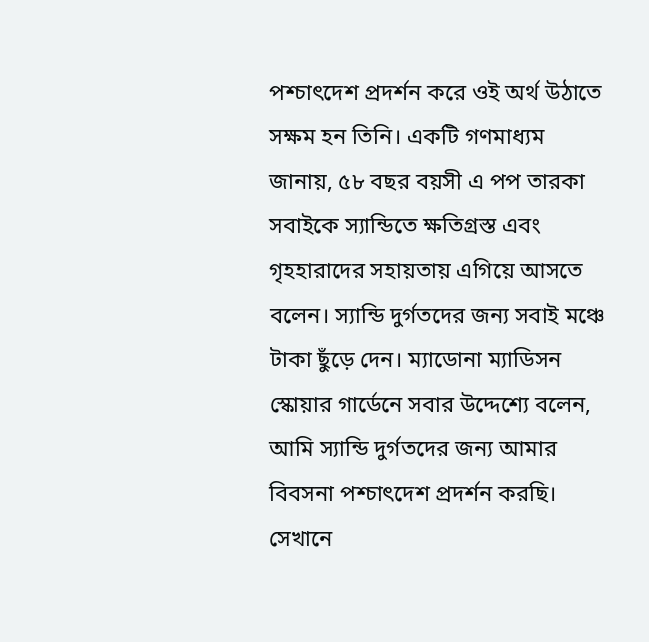পশ্চাৎদেশ প্রদর্শন করে ওই অর্থ উঠাতে সক্ষম হন তিনি। একটি গণমাধ্যম জানায়, ৫৮ বছর বয়সী এ পপ তারকা সবাইকে স্যান্ডিতে ক্ষতিগ্রস্ত এবং গৃহহারাদের সহায়তায় এগিয়ে আসতে বলেন। স্যান্ডি দুর্গতদের জন্য সবাই মঞ্চে টাকা ছুঁড়ে দেন। ম্যাডোনা ম্যাডিসন স্কোয়ার গার্ডেনে সবার উদ্দেশ্যে বলেন, আমি স্যান্ডি দুর্গতদের জন্য আমার বিবসনা পশ্চাৎদেশ প্রদর্শন করছি। সেখানে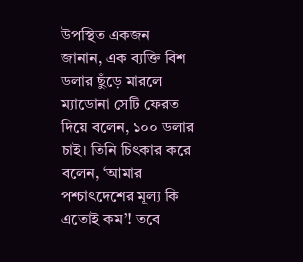উপস্থিত একজন জানান, এক ব্যক্তি বিশ ডলার ছুঁড়ে মারলে ম্যাডোনা সেটি ফেরত দিয়ে বলেন, ১০০ ডলার চাই। তিনি চিৎকার করে বলেন, ‘আমার পশ্চাৎদেশের মূল্য কি এতোই কম’! তবে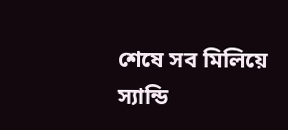শেষে সব মিলিয়ে স্যান্ডি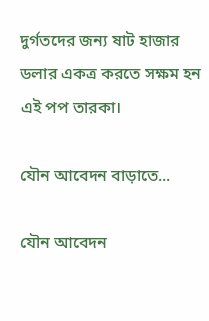দুর্গতদের জন্য ষাট হাজার ডলার একত্র করতে সক্ষম হন এই পপ তারকা।

যৌন আবেদন বাড়াতে...

যৌন আবেদন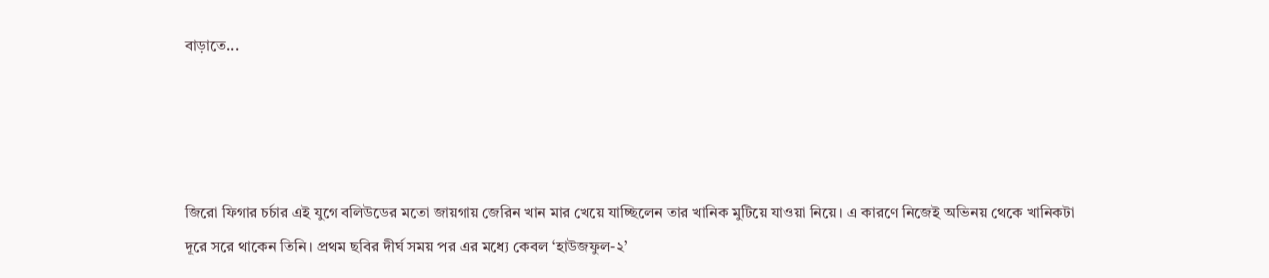বাড়াতে...




জিরো ফিগার চর্চার এই যুগে বলিউডের মতো জায়গায় জেরিন খান মার খেয়ে যাচ্ছিলেন তার খানিক মুটিয়ে যাওয়া নিয়ে। এ কারণে নিজেই অভিনয় থেকে খানিকটা দূরে সরে থাকেন তিনি। প্রথম ছবির দীর্ঘ সময় পর এর মধ্যে কেবল ‘হাউজফুল-২’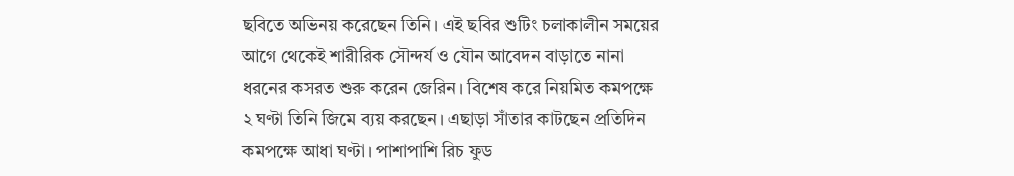ছবিতে অভিনয় করেছেন তিনি। এই ছবির শুটিং চলাকালীন সময়ের আগে থেকেই শারীরিক সৌন্দর্য ও যৌন আবেদন বাড়াতে নানা ধরনের কসরত শুরু করেন জেরিন। বিশেষ করে নিয়মিত কমপক্ষে ২ ঘণ্টা তিনি জিমে ব্যয় করছেন। এছাড়া সাঁতার কাটছেন প্রতিদিন কমপক্ষে আধা ঘণ্টা। পাশাপাশি রিচ ফুড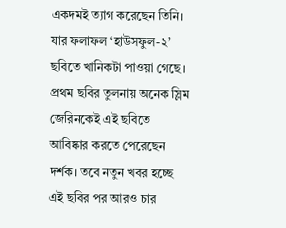একদমই ত্যাগ করেছেন তিনি। যার ফলাফল ‘হাউসফুল-২’ ছবিতে খানিকটা পাওয়া গেছে। প্রথম ছবির তুলনায় অনেক স্লিম জেরিনকেই এই ছবিতে আবিষ্কার করতে পেরেছেন দর্শক। তবে নতুন খবর হচ্ছে এই ছবির পর আরও চার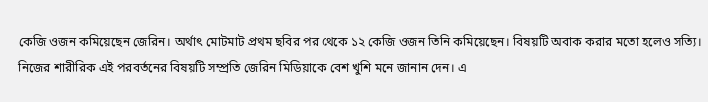কেজি ওজন কমিয়েছেন জেরিন। অর্থাৎ মোটমাট প্রথম ছবির পর থেকে ১২ কেজি ওজন তিনি কমিয়েছেন। বিষয়টি অবাক করার মতো হলেও সত্যি। নিজের শারীরিক এই পরবর্তনের বিষয়টি সম্প্রতি জেরিন মিডিয়াকে বেশ খুশি মনে জানান দেন। এ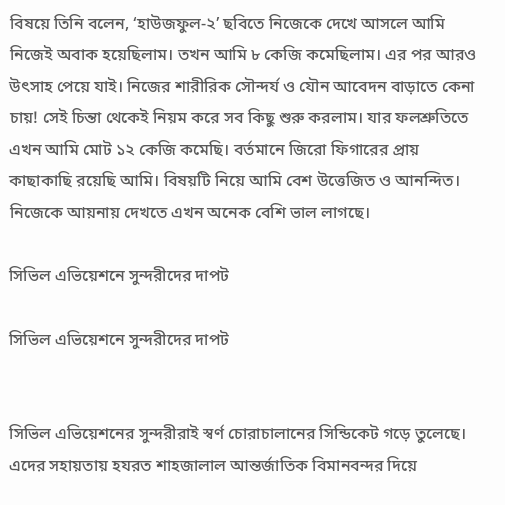বিষয়ে তিনি বলেন, ‘হাউজফুল-২’ ছবিতে নিজেকে দেখে আসলে আমি নিজেই অবাক হয়েছিলাম। তখন আমি ৮ কেজি কমেছিলাম। এর পর আরও উৎসাহ পেয়ে যাই। নিজের শারীরিক সৌন্দর্য ও যৌন আবেদন বাড়াতে কেনা চায়! সেই চিন্তা থেকেই নিয়ম করে সব কিছু শুরু করলাম। যার ফলশ্রুতিতে এখন আমি মোট ১২ কেজি কমেছি। বর্তমানে জিরো ফিগারের প্রায় কাছাকাছি রয়েছি আমি। বিষয়টি নিয়ে আমি বেশ উত্তেজিত ও আনন্দিত। নিজেকে আয়নায় দেখতে এখন অনেক বেশি ভাল লাগছে।

সিভিল এভিয়েশনে সুন্দরীদের দাপট

সিভিল এভিয়েশনে সুন্দরীদের দাপট


সিভিল এভিয়েশনের সুন্দরীরাই স্বর্ণ চোরাচালানের সিন্ডিকেট গড়ে তুলেছে। এদের সহায়তায় হযরত শাহজালাল আন্তর্জাতিক বিমানবন্দর দিয়ে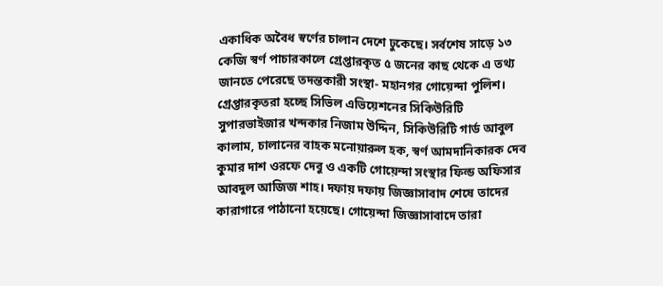একাধিক অবৈধ স্বর্ণের চালান দেশে ঢুকেছে। সর্বশেষ সাড়ে ১৩ কেজি স্বর্ণ পাচারকালে গ্রেপ্তারকৃত ৫ জনের কাছ থেকে এ তথ্য জানতে পেরেছে তদন্তকারী সংস্থা- মহানগর গোয়েন্দা পুলিশ। গ্রেপ্তারকৃতরা হচ্ছে সিভিল এভিয়েশনের সিকিউরিটি সুপারভাইজার খন্দকার নিজাম উদ্দিন, সিকিউরিটি গার্ড আবুল কালাম, চালানের বাহক মনোয়ারুল হক, স্বর্ণ আমদানিকারক দেব কুমার দাশ ওরফে দেবু ও একটি গোয়েন্দা সংস্থার ফিল্ড অফিসার আবদুল আজিজ শাহ। দফায় দফায় জিজ্ঞাসাবাদ শেষে তাদের কারাগারে পাঠানো হয়েছে। গোয়েন্দা জিজ্ঞাসাবাদে তারা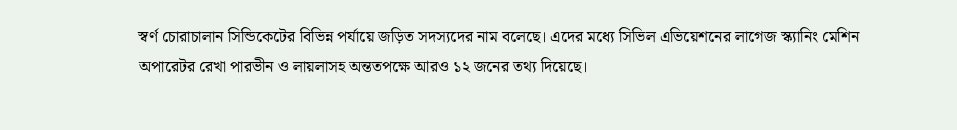স্বর্ণ চোরাচালান সিন্ডিকেটের বিভিন্ন পর্যায়ে জড়িত সদস্যদের নাম বলেছে। এদের মধ্যে সিভিল এভিয়েশনের লাগেজ স্ক্যানিং মেশিন অপারেটর রেখা পারভীন ও লায়লাসহ অন্ততপক্ষে আরও ১২ জনের তথ্য দিয়েছে।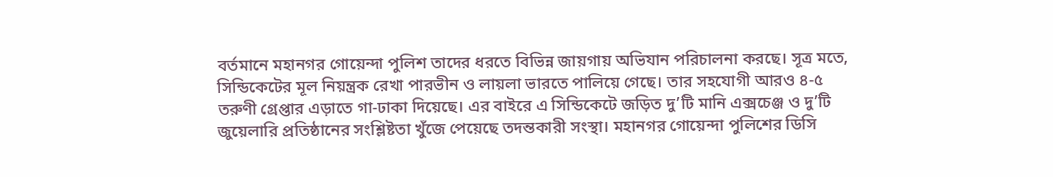বর্তমানে মহানগর গোয়েন্দা পুলিশ তাদের ধরতে বিভিন্ন জায়গায় অভিযান পরিচালনা করছে। সূত্র মতে, সিন্ডিকেটের মূল নিয়ন্ত্রক রেখা পারভীন ও লায়লা ভারতে পালিয়ে গেছে। তার সহযোগী আরও ৪-৫ তরুণী গ্রেপ্তার এড়াতে গা-ঢাকা দিয়েছে। এর বাইরে এ সিন্ডিকেটে জড়িত দু’টি মানি এক্সচেঞ্জ ও দু’টি জুয়েলারি প্রতিষ্ঠানের সংশ্লিষ্টতা খুঁজে পেয়েছে তদন্তকারী সংস্থা। মহানগর গোয়েন্দা পুলিশের ডিসি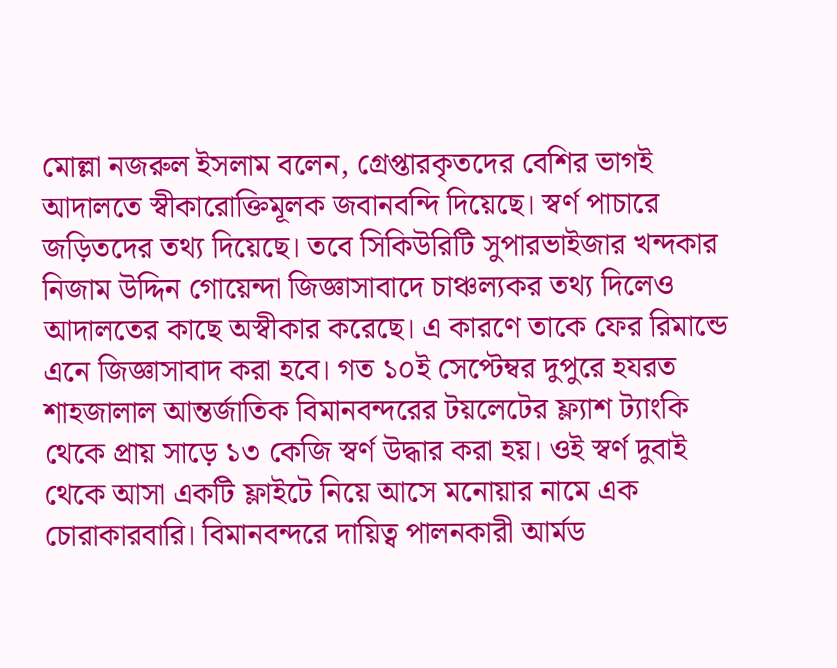মোল্লা নজরুল ইসলাম বলেন, গ্রেপ্তারকৃতদের বেশির ভাগই আদালতে স্বীকারোক্তিমূলক জবানবন্দি দিয়েছে। স্বর্ণ পাচারে জড়িতদের তথ্য দিয়েছে। তবে সিকিউরিটি সুপারভাইজার খন্দকার নিজাম উদ্দিন গোয়েন্দা জিজ্ঞাসাবাদে চাঞ্চল্যকর তথ্য দিলেও আদালতের কাছে অস্বীকার করেছে। এ কারণে তাকে ফের রিমান্ডে এনে জিজ্ঞাসাবাদ করা হবে। গত ১০ই সেপ্টেম্বর দুপুরে হযরত শাহজালাল আন্তর্জাতিক বিমানবন্দরের টয়লেটের ফ্ল্যাশ ট্যাংকি থেকে প্রায় সাড়ে ১৩ কেজি স্বর্ণ উদ্ধার করা হয়। ওই স্বর্ণ দুবাই থেকে আসা একটি ফ্লাইটে নিয়ে আসে মনোয়ার নামে এক চোরাকারবারি। বিমানবন্দরে দায়িত্ব পালনকারী আর্মড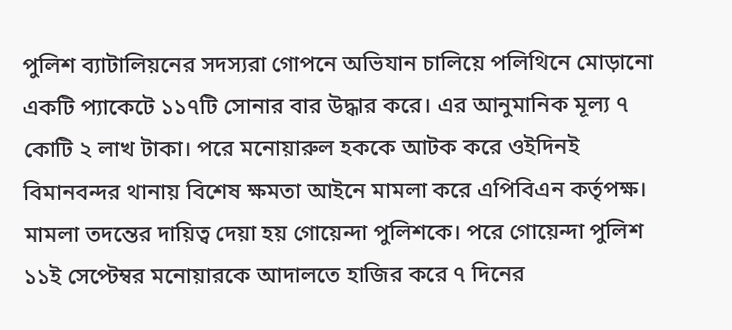পুলিশ ব্যাটালিয়নের সদস্যরা গোপনে অভিযান চালিয়ে পলিথিনে মোড়ানো একটি প্যাকেটে ১১৭টি সোনার বার উদ্ধার করে। এর আনুমানিক মূল্য ৭ কোটি ২ লাখ টাকা। পরে মনোয়ারুল হককে আটক করে ওইদিনই বিমানবন্দর থানায় বিশেষ ক্ষমতা আইনে মামলা করে এপিবিএন কর্তৃপক্ষ। মামলা তদন্তের দায়িত্ব দেয়া হয় গোয়েন্দা পুলিশকে। পরে গোয়েন্দা পুলিশ ১১ই সেপ্টেম্বর মনোয়ারকে আদালতে হাজির করে ৭ দিনের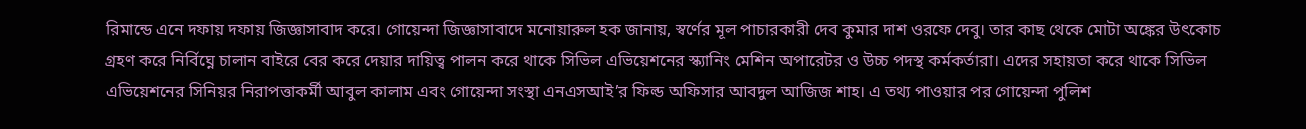রিমান্ডে এনে দফায় দফায় জিজ্ঞাসাবাদ করে। গোয়েন্দা জিজ্ঞাসাবাদে মনোয়ারুল হক জানায়, স্বর্ণের মূল পাচারকারী দেব কুমার দাশ ওরফে দেবু। তার কাছ থেকে মোটা অঙ্কের উৎকোচ গ্রহণ করে নির্বিঘ্নে চালান বাইরে বের করে দেয়ার দায়িত্ব পালন করে থাকে সিভিল এভিয়েশনের স্ক্যানিং মেশিন অপারেটর ও উচ্চ পদস্থ কর্মকর্তারা। এদের সহায়তা করে থাকে সিভিল এভিয়েশনের সিনিয়র নিরাপত্তাকর্মী আবুল কালাম এবং গোয়েন্দা সংস্থা এনএসআই’র ফিল্ড অফিসার আবদুল আজিজ শাহ। এ তথ্য পাওয়ার পর গোয়েন্দা পুলিশ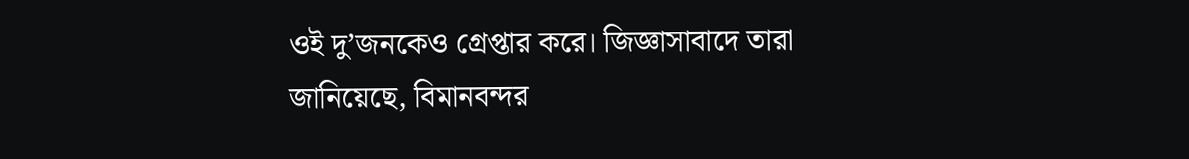ওই দু’জনকেও গ্রেপ্তার করে। জিজ্ঞাসাবাদে তারা জানিয়েছে, বিমানবন্দর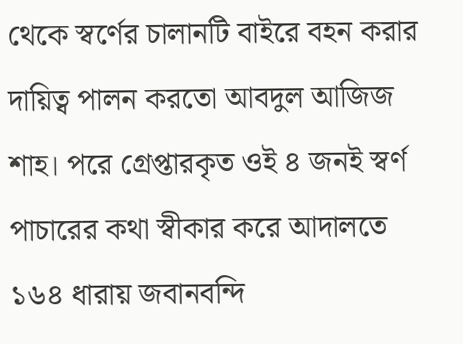থেকে স্বর্ণের চালানটি বাইরে বহন করার দায়িত্ব পালন করতো আবদুল আজিজ শাহ। পরে গ্রেপ্তারকৃত ওই ৪ জনই স্বর্ণ পাচারের কথা স্বীকার করে আদালতে ১৬৪ ধারায় জবানবন্দি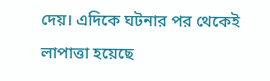দেয়। এদিকে ঘটনার পর থেকেই লাপাত্তা হয়েছে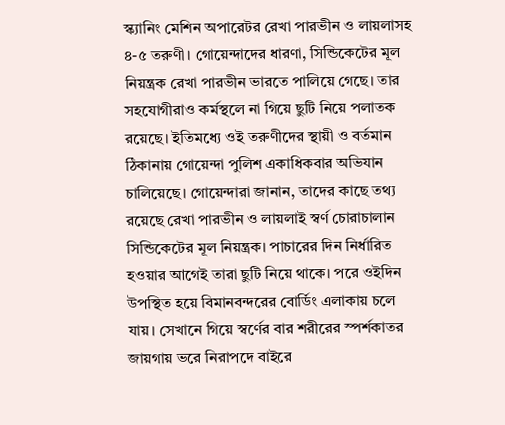স্ক্যানিং মেশিন অপারেটর রেখা পারভীন ও লায়লাসহ ৪-৫ তরুণী। গোয়েন্দাদের ধারণা, সিন্ডিকেটের মূল নিয়ন্ত্রক রেখা পারভীন ভারতে পালিয়ে গেছে। তার সহযোগীরাও কর্মস্থলে না গিয়ে ছুটি নিয়ে পলাতক রয়েছে। ইতিমধ্যে ওই তরুণীদের স্থায়ী ও বর্তমান ঠিকানায় গোয়েন্দা পুলিশ একাধিকবার অভিযান চালিয়েছে। গোয়েন্দারা জানান, তাদের কাছে তথ্য রয়েছে রেখা পারভীন ও লায়লাই স্বর্ণ চোরাচালান সিন্ডিকেটের মূল নিয়ন্ত্রক। পাচারের দিন নির্ধারিত হওয়ার আগেই তারা ছুটি নিয়ে থাকে। পরে ওইদিন উপস্থিত হয়ে বিমানবন্দরের বোর্ডিং এলাকায় চলে যায়। সেখানে গিয়ে স্বর্ণের বার শরীরের স্পর্শকাতর জায়গায় ভরে নিরাপদে বাইরে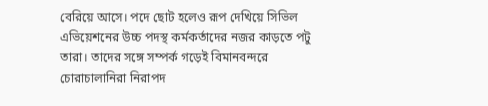বেরিয়ে আসে। পদে ছোট হলেও রূপ দেখিয়ে সিভিল এভিয়েশনের উচ্চ পদস্থ কর্মকর্তাদের নজর কাড়তে পটু তারা। তাদের সঙ্গে সম্পর্ক গড়েই বিমানবন্দরে চোরাচালানিরা নিরাপদ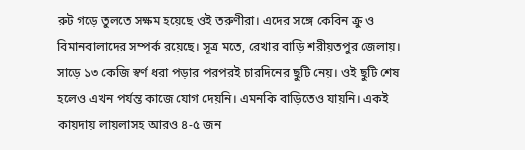রুট গড়ে তুলতে সক্ষম হয়েছে ওই তরুণীরা। এদের সঙ্গে কেবিন ক্রু ও বিমানবালাদের সম্পর্ক রয়েছে। সূত্র মতে, রেখার বাড়ি শরীয়তপুর জেলায়। সাড়ে ১৩ কেজি স্বর্ণ ধরা পড়ার পরপরই চারদিনের ছুটি নেয়। ওই ছুটি শেষ হলেও এখন পর্যন্ত কাজে যোগ দেয়নি। এমনকি বাড়িতেও যায়নি। একই কায়দায় লায়লাসহ আরও ৪-৫ জন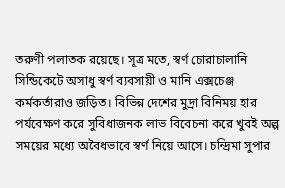তরুণী পলাতক রয়েছে। সূত্র মতে, স্বর্ণ চোরাচালানি সিন্ডিকেটে অসাধু স্বর্ণ ব্যবসায়ী ও মানি এক্সচেঞ্জ কর্মকর্তারাও জড়িত। বিভিন্ন দেশের মুদ্রা বিনিময় হার পর্যবেক্ষণ করে সুবিধাজনক লাভ বিবেচনা করে খুবই অল্প সময়ের মধ্যে অবৈধভাবে স্বর্ণ নিয়ে আসে। চন্দ্রিমা সুপার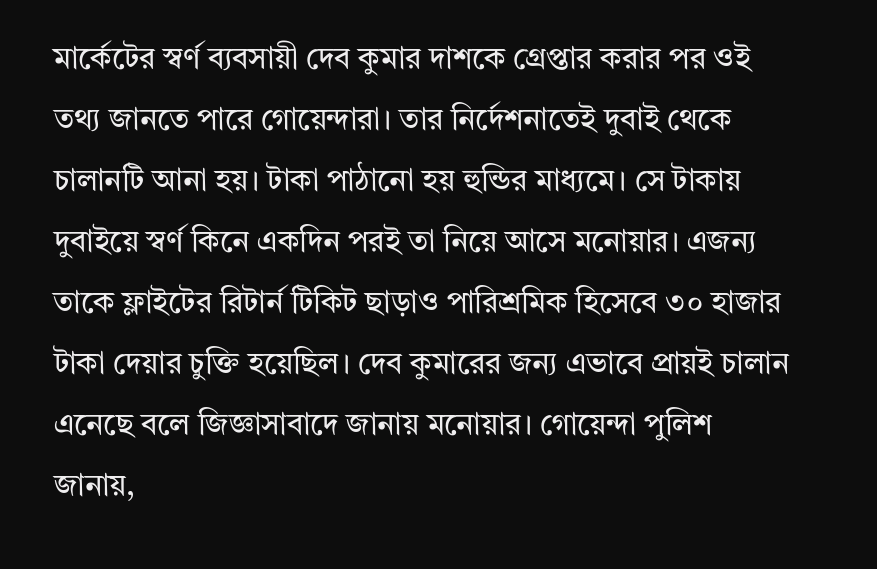মার্কেটের স্বর্ণ ব্যবসায়ী দেব কুমার দাশকে গ্রেপ্তার করার পর ওই তথ্য জানতে পারে গোয়েন্দারা। তার নির্দেশনাতেই দুবাই থেকে চালানটি আনা হয়। টাকা পাঠানো হয় হুন্ডির মাধ্যমে। সে টাকায় দুবাইয়ে স্বর্ণ কিনে একদিন পরই তা নিয়ে আসে মনোয়ার। এজন্য তাকে ফ্লাইটের রিটার্ন টিকিট ছাড়াও পারিশ্রমিক হিসেবে ৩০ হাজার টাকা দেয়ার চুক্তি হয়েছিল। দেব কুমারের জন্য এভাবে প্রায়ই চালান এনেছে বলে জিজ্ঞাসাবাদে জানায় মনোয়ার। গোয়েন্দা পুলিশ জানায়,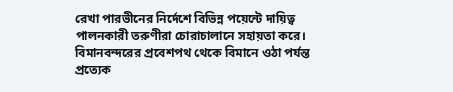রেখা পারভীনের নির্দেশে বিভিন্ন পয়েন্টে দায়িত্ব পালনকারী তরুণীরা চোরাচালানে সহায়তা করে। বিমানবন্দরের প্রবেশপথ থেকে বিমানে ওঠা পর্যন্ত প্রত্যেক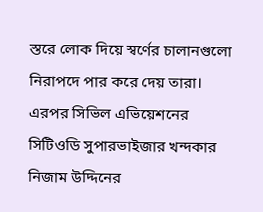স্তরে লোক দিয়ে স্বর্ণের চালানগুলো নিরাপদে পার করে দেয় তারা। এরপর সিভিল এভিয়েশনের সিটিওডি সুপারভাইজার খন্দকার নিজাম উদ্দিনের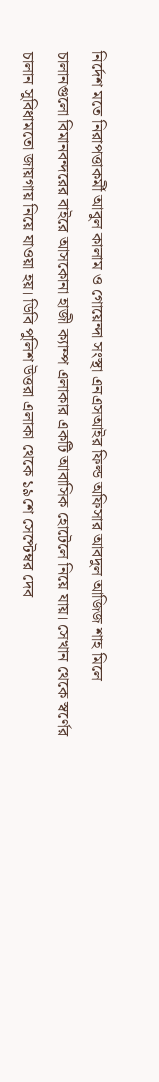নির্দেশ মতে নিরাপত্তাকর্মী আবুল কালাম ও গোয়েন্দা সংস্থা এনএসআইর ফিল্ড অফিসার আবদুল আজিজ শাহ মিলে চালানগুলো বিমানবন্দরের বাইরে আসকোনা হাজী ক্যাম্প এলাকার একটি আবাসিক হোটেলে নিয়ে যায়। সেখান থেকে স্বর্ণের চালান সুবিধামতো জায়গায় নিয়ে যাওয়া হয়। ডিবি পুলিশ উত্তরা এলাকা থেকে ১৯শে সেপ্টেম্বর দেব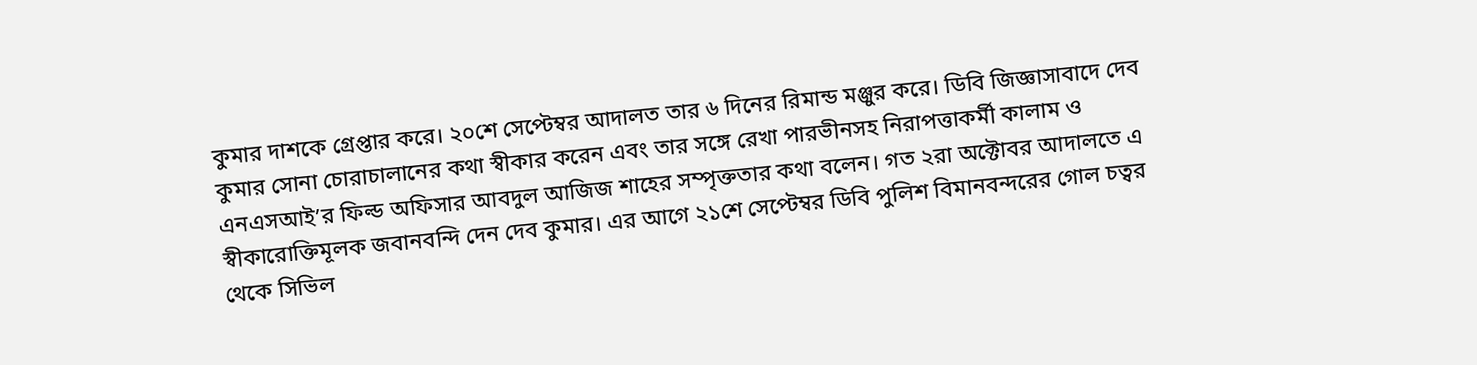কুমার দাশকে গ্রেপ্তার করে। ২০শে সেপ্টেম্বর আদালত তার ৬ দিনের রিমান্ড মঞ্জুর করে। ডিবি জিজ্ঞাসাবাদে দেব কুমার সোনা চোরাচালানের কথা স্বীকার করেন এবং তার সঙ্গে রেখা পারভীনসহ নিরাপত্তাকর্মী কালাম ও এনএসআই’র ফিল্ড অফিসার আবদুল আজিজ শাহের সম্পৃক্ততার কথা বলেন। গত ২রা অক্টোবর আদালতে এ স্বীকারোক্তিমূলক জবানবন্দি দেন দেব কুমার। এর আগে ২১শে সেপ্টেম্বর ডিবি পুলিশ বিমানবন্দরের গোল চত্বর থেকে সিভিল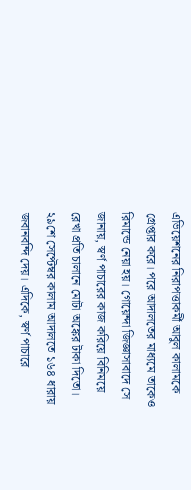এভিয়েশনের নিরাপত্তাকর্মী আবুল কালামকে গ্রেপ্তার করে। পরে আদালতের মাধ্যমে তাকেও রিমান্ডে নেয়া হয়। গোয়েন্দা জিজ্ঞাসাবাদে সে জানায়, স্বর্ণ পাচারের কাজ করিয়ে বিনিময়ে রেখা প্রতি চালানে মোটা অঙ্কের টাকা দিতো। ২৯শে সেপ্টেম্বর কালাম আদালতে ১৬৪ ধারায় জবানবন্দি দেয়। এদিকে, স্বর্ণ পাচারে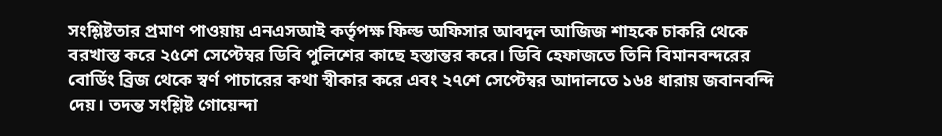সংশ্লিষ্টতার প্রমাণ পাওয়ায় এনএসআই কর্তৃপক্ষ ফিল্ড অফিসার আবদুল আজিজ শাহকে চাকরি থেকে বরখাস্ত করে ২৫শে সেপ্টেম্বর ডিবি পুলিশের কাছে হস্তান্তর করে। ডিবি হেফাজতে তিনি বিমানবন্দরের বোর্ডিং ব্রিজ থেকে স্বর্ণ পাচারের কথা স্বীকার করে এবং ২৭শে সেপ্টেম্বর আদালতে ১৬৪ ধারায় জবানবন্দি দেয়। তদন্ত সংশ্লিষ্ট গোয়েন্দা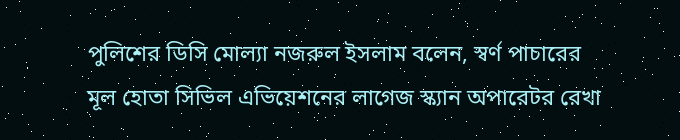পুলিশের ডিসি মোল্যা নজরুল ইসলাম বলেন, স্বর্ণ পাচারের মূল হোতা সিভিল এভিয়েশনের লাগেজ স্ক্যান অপারেটর রেখা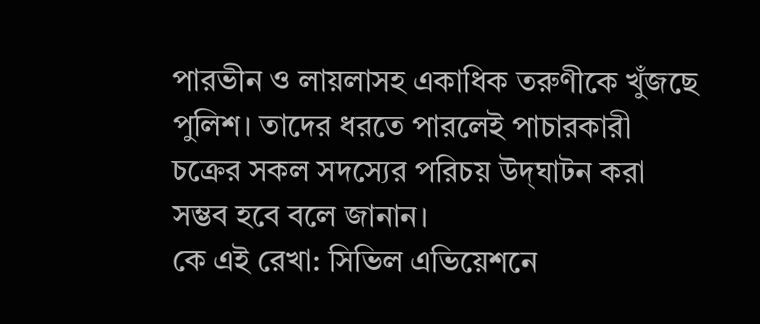পারভীন ও লায়লাসহ একাধিক তরুণীকে খুঁজছে পুলিশ। তাদের ধরতে পারলেই পাচারকারী চক্রের সকল সদস্যের পরিচয় উদ্‌ঘাটন করা সম্ভব হবে বলে জানান।
কে এই রেখা: সিভিল এভিয়েশনে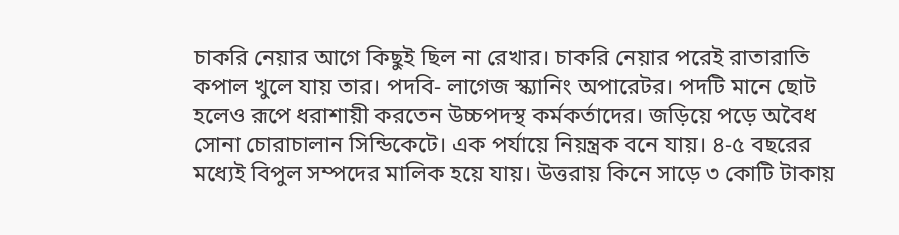চাকরি নেয়ার আগে কিছুই ছিল না রেখার। চাকরি নেয়ার পরেই রাতারাতি কপাল খুলে যায় তার। পদবি- লাগেজ স্ক্যানিং অপারেটর। পদটি মানে ছোট হলেও রূপে ধরাশায়ী করতেন উচ্চপদস্থ কর্মকর্তাদের। জড়িয়ে পড়ে অবৈধ সোনা চোরাচালান সিন্ডিকেটে। এক পর্যায়ে নিয়ন্ত্রক বনে যায়। ৪-৫ বছরের মধ্যেই বিপুল সম্পদের মালিক হয়ে যায়। উত্তরায় কিনে সাড়ে ৩ কোটি টাকায়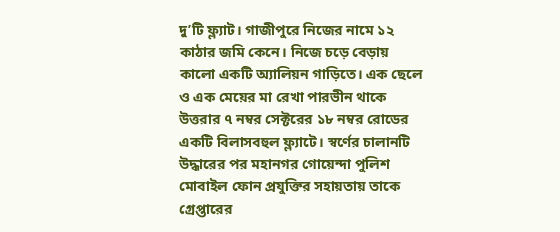দু’টি ফ্ল্যাট। গাজীপুরে নিজের নামে ১২ কাঠার জমি কেনে। নিজে চড়ে বেড়ায় কালো একটি অ্যালিয়ন গাড়িতে। এক ছেলে ও এক মেয়ের মা রেখা পারভীন থাকে উত্তরার ৭ নম্বর সেক্টরের ১৮ নম্বর রোডের একটি বিলাসবহুল ফ্ল্যাটে। স্বর্ণের চালানটি উদ্ধারের পর মহানগর গোয়েন্দা পুলিশ মোবাইল ফোন প্রযুক্তির সহায়তায় তাকে গ্রেপ্তারের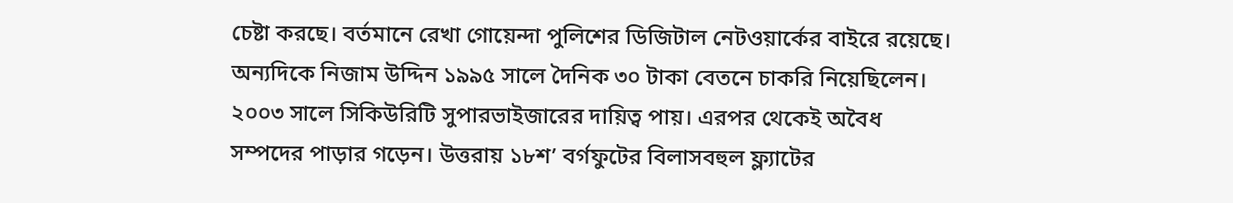চেষ্টা করছে। বর্তমানে রেখা গোয়েন্দা পুলিশের ডিজিটাল নেটওয়ার্কের বাইরে রয়েছে। অন্যদিকে নিজাম উদ্দিন ১৯৯৫ সালে দৈনিক ৩০ টাকা বেতনে চাকরি নিয়েছিলেন। ২০০৩ সালে সিকিউরিটি সুপারভাইজারের দায়িত্ব পায়। এরপর থেকেই অবৈধ সম্পদের পাড়ার গড়েন। উত্তরায় ১৮শ’ বর্গফুটের বিলাসবহুল ফ্ল্যাটের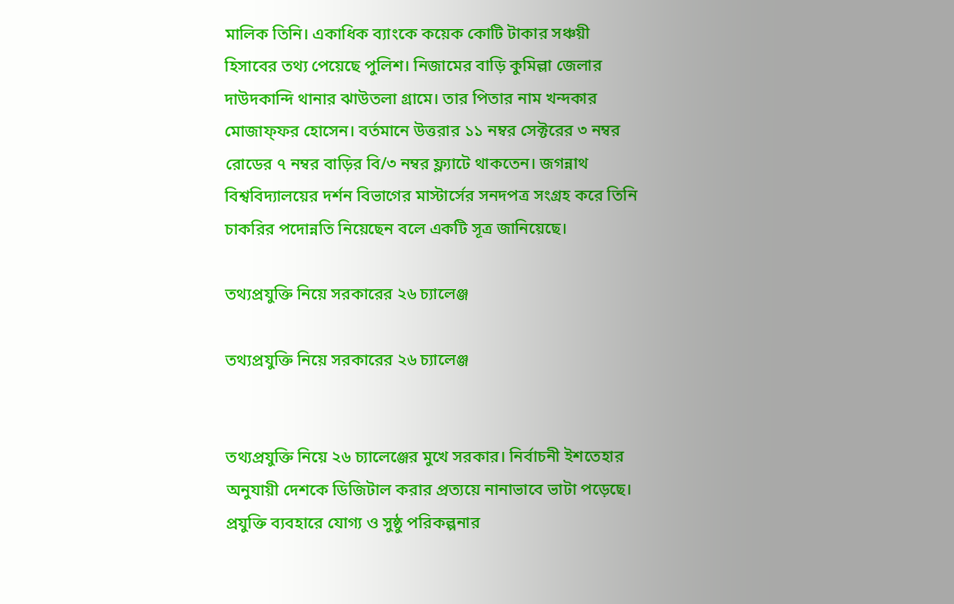মালিক তিনি। একাধিক ব্যাংকে কয়েক কোটি টাকার সঞ্চয়ী হিসাবের তথ্য পেয়েছে পুলিশ। নিজামের বাড়ি কুমিল্লা জেলার দাউদকান্দি থানার ঝাউতলা গ্রামে। তার পিতার নাম খন্দকার মোজাফ্‌ফর হোসেন। বর্তমানে উত্তরার ১১ নম্বর সেক্টরের ৩ নম্বর রোডের ৭ নম্বর বাড়ির বি/৩ নম্বর ফ্ল্যাটে থাকতেন। জগন্নাথ বিশ্ববিদ্যালয়ের দর্শন বিভাগের মাস্টার্সের সনদপত্র সংগ্রহ করে তিনি চাকরির পদোন্নতি নিয়েছেন বলে একটি সূত্র জানিয়েছে।

তথ্যপ্রযুক্তি নিয়ে সরকারের ২৬ চ্যালেঞ্জ

তথ্যপ্রযুক্তি নিয়ে সরকারের ২৬ চ্যালেঞ্জ


তথ্যপ্রযুক্তি নিয়ে ২৬ চ্যালেঞ্জের মুখে সরকার। নির্বাচনী ইশতেহার অনুযায়ী দেশকে ডিজিটাল করার প্রত্যয়ে নানাভাবে ভাটা পড়েছে। প্রযুক্তি ব্যবহারে যোগ্য ও সুষ্ঠু পরিকল্পনার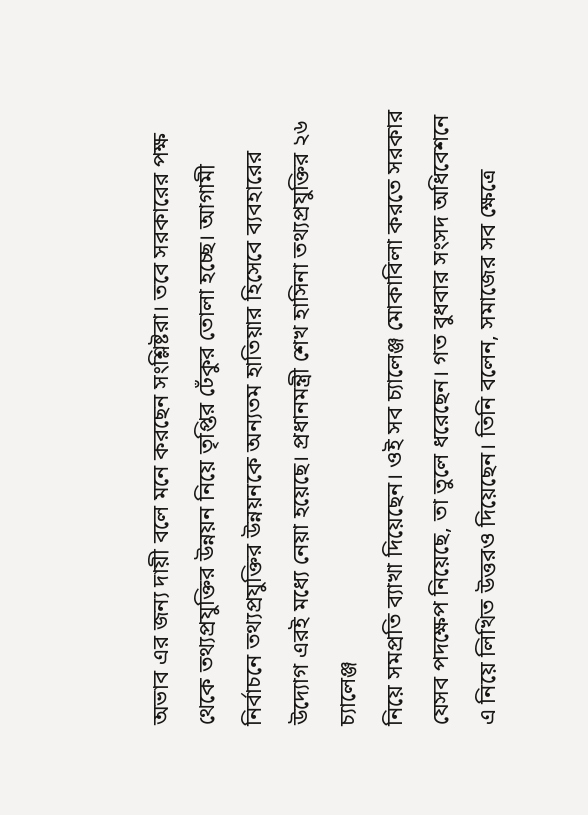অভাব এর জন্য দায়ী বলে মনে করছেন সংশ্লিষ্টরা। তবে সরকারের পক্ষ থেকে তথ্যপ্রযুক্তির উন্নয়ন নিয়ে তৃপ্তির ঢেঁকুর তোলা হচ্ছে। আগামী নির্বাচনে তথ্যপ্রযুক্তির উন্নয়নকে অন্যতম হাতিয়ার হিসেবে ব্যবহারের উদ্যোগ এরই মধ্যে নেয়া হয়েছে। প্রধানমন্ত্রী শেখ হাসিনা তথ্যপ্রযুক্তির ২৬ চ্যালেঞ্জ
নিয়ে সমপ্রতি ব্যাখা দিয়েছেন। ওই সব চ্যালেঞ্জ মোকাবিলা করতে সরকার যেসব পদক্ষেপ নিয়েছে, তা তুলে ধরেছেন। গত বুধবার সংসদ অধিবেশনে এ নিয়ে লিখিত উত্তরও দিয়েছেন। তিনি বলেন, সমাজের সব ক্ষেত্রে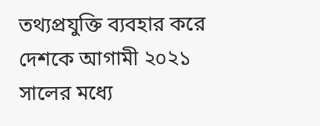তথ্যপ্রযুক্তি ব্যবহার করে দেশকে আগামী ২০২১ সালের মধ্যে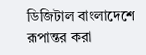ডিজিটাল বাংলাদেশে রূপান্তর করা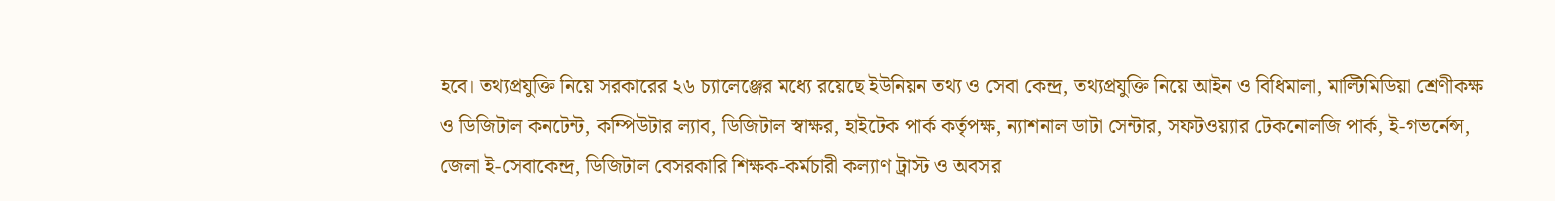হবে। তথ্যপ্রযুক্তি নিয়ে সরকারের ২৬ চ্যালেঞ্জের মধ্যে রয়েছে ইউনিয়ন তথ্য ও সেবা কেন্দ্র, তথ্যপ্রযুক্তি নিয়ে আইন ও বিধিমালা, মাল্টিমিডিয়া শ্রেণীকক্ষ ও ডিজিটাল কনটেন্ট, কম্পিউটার ল্যাব, ডিজিটাল স্বাক্ষর, হাইটেক পার্ক কর্তৃপক্ষ, ন্যাশনাল ডাটা সেন্টার, সফটওয়্যার টেকনোলজি পার্ক, ই-গভর্নেন্স, জেলা ই-সেবাকেন্দ্র, ডিজিটাল বেসরকারি শিক্ষক-কর্মচারী কল্যাণ ট্রাস্ট ও অবসর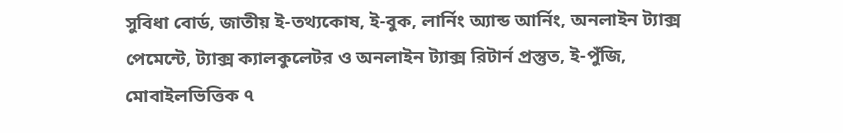সুবিধা বোর্ড, জাতীয় ই-তথ্যকোষ, ই-বুক, লার্নিং অ্যান্ড আর্নিং, অনলাইন ট্যাক্স পেমেন্টে, ট্যাক্স ক্যালকুলেটর ও অনলাইন ট্যাক্স রিটার্ন প্রস্তুত, ই-পুঁজি, মোবাইলভিত্তিক ৭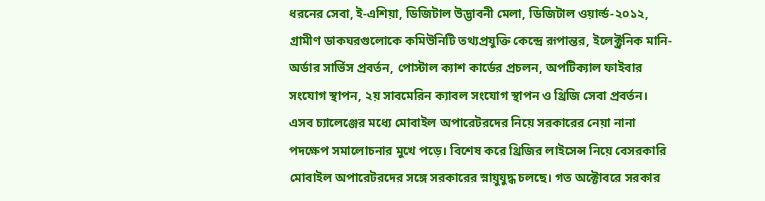ধরনের সেবা, ই-এশিয়া, ডিজিটাল উদ্ভাবনী মেলা, ডিজিটাল ওয়ার্ল্ড-২০১২, গ্রামীণ ডাকঘরগুলোকে কমিউনিটি তথ্যপ্রযুক্তি কেন্দ্রে রূপান্তর, ইলেক্ট্রনিক মানি-অর্ডার সার্ভিস প্রবর্তন, পোস্টাল ক্যাশ কার্ডের প্রচলন, অপটিক্যাল ফাইবার সংযোগ স্থাপন, ২য় সাবমেরিন ক্যাবল সংযোগ স্থাপন ও থ্রিজি সেবা প্রবর্তন। এসব চ্যালেঞ্জের মধ্যে মোবাইল অপারেটরদের নিয়ে সরকারের নেয়া নানা পদক্ষেপ সমালোচনার মুখে পড়ে। বিশেষ করে থ্রিজির লাইসেন্স নিয়ে বেসরকারি মোবাইল অপারেটরদের সঙ্গে সরকারের স্নায়ুযুদ্ধ চলছে। গত অক্টোবরে সরকার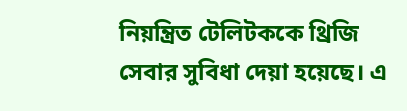নিয়ন্ত্রিত টেলিটককে থ্রিজি সেবার সুবিধা দেয়া হয়েছে। এ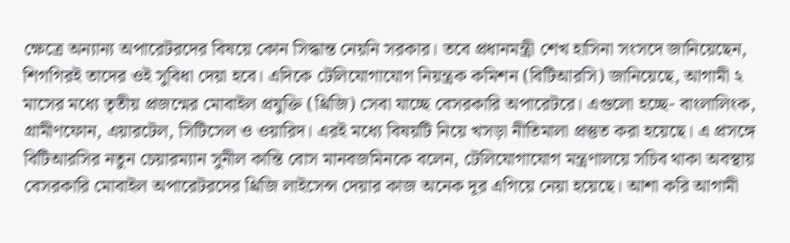ক্ষেত্রে অন্যান্য অপারেটরদের বিষয়ে কোন সিদ্ধান্ত নেয়নি সরকার। তবে প্রধানমন্ত্রী শেখ হাসিনা সংসদে জানিয়েছেন, শিগগিরই তাদের ওই সুবিধা দেয়া হবে। এদিকে টেলিযোগাযোগ নিয়ন্ত্রক কমিশন (বিটিআরসি) জানিয়েছে, আগামী ২ মাসের মধ্যে তৃতীয় প্রজন্মের মোবাইল প্রযুক্তি (থ্রিজি) সেবা যাচ্ছে বেসরকারি অপারেটরে। এগুলো হচ্ছে- বাংলালিংক, গ্রামীণফোন, এয়ারটেল, সিটিসেল ও ওয়ারিদ। এরই মধ্যে বিষয়টি নিয়ে খসড়া নীতিমালা প্রস্তুত করা হয়েছে। এ প্রসঙ্গে বিটিআরসির নতুন চেয়ারম্যান সুনীল কান্তি বোস মানবজমিনকে বলেন, টেলিযোগাযোগ মন্ত্রণালয়ে সচিব থাকা অবস্থায় বেসরকারি মোবাইল অপারেটরদের থ্রিজি লাইসেন্স দেয়ার কাজ অনেক দূর এগিয়ে নেয়া হয়েছে। আশা করি আগামী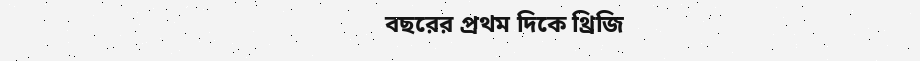বছরের প্রথম দিকে থ্রিজি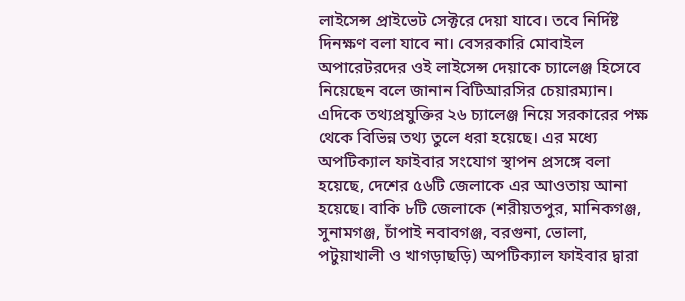লাইসেন্স প্রাইভেট সেক্টরে দেয়া যাবে। তবে নির্দিষ্ট দিনক্ষণ বলা যাবে না। বেসরকারি মোবাইল অপারেটরদের ওই লাইসেন্স দেয়াকে চ্যালেঞ্জ হিসেবে নিয়েছেন বলে জানান বিটিআরসির চেয়ারম্যান। এদিকে তথ্যপ্রযুক্তির ২৬ চ্যালেঞ্জ নিয়ে সরকারের পক্ষ থেকে বিভিন্ন তথ্য তুলে ধরা হয়েছে। এর মধ্যে অপটিক্যাল ফাইবার সংযোগ স্থাপন প্রসঙ্গে বলা হয়েছে, দেশের ৫৬টি জেলাকে এর আওতায় আনা হয়েছে। বাকি ৮টি জেলাকে (শরীয়তপুর, মানিকগঞ্জ, সুনামগঞ্জ, চাঁপাই নবাবগঞ্জ, বরগুনা, ভোলা, পটুয়াখালী ও খাগড়াছড়ি) অপটিক্যাল ফাইবার দ্বারা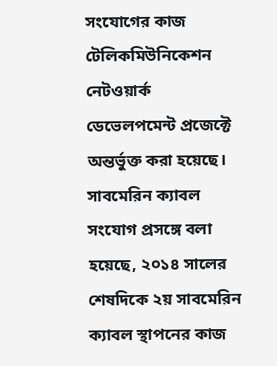সংযোগের কাজ টেলিকমিউনিকেশন নেটওয়ার্ক ডেভেলপমেন্ট প্রজেক্টে অন্তর্ভুক্ত করা হয়েছে। সাবমেরিন ক্যাবল সংযোগ প্রসঙ্গে বলা হয়েছে, ২০১৪ সালের শেষদিকে ২য় সাবমেরিন ক্যাবল স্থাপনের কাজ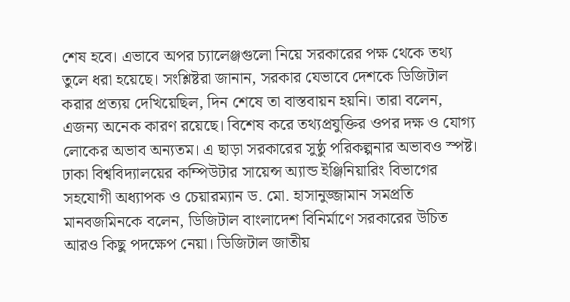শেষ হবে। এভাবে অপর চ্যালেঞ্জগুলো নিয়ে সরকারের পক্ষ থেকে তথ্য তুলে ধরা হয়েছে। সংশ্লিষ্টরা জানান, সরকার যেভাবে দেশকে ডিজিটাল করার প্রত্যয় দেখিয়েছিল, দিন শেষে তা বাস্তবায়ন হয়নি। তারা বলেন, এজন্য অনেক কারণ রয়েছে। বিশেষ করে তথ্যপ্রযুক্তির ওপর দক্ষ ও যোগ্য লোকের অভাব অন্যতম। এ ছাড়া সরকারের সুষ্ঠু পরিকল্পনার অভাবও স্পষ্ট। ঢাকা বিশ্ববিদ্যালয়ের কম্পিউটার সায়েন্স অ্যান্ড ইঞ্জিনিয়ারিং বিভাগের সহযোগী অধ্যাপক ও চেয়ারম্যান ড. মো. হাসানুজ্জামান সমপ্রতি মানবজমিনকে বলেন, ডিজিটাল বাংলাদেশ বিনির্মাণে সরকারের উচিত আরও কিছু পদক্ষেপ নেয়া। ডিজিটাল জাতীয়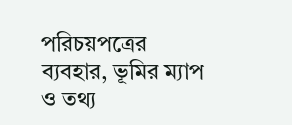পরিচয়পত্রের ব্যবহার, ভূমির ম্যাপ ও তথ্য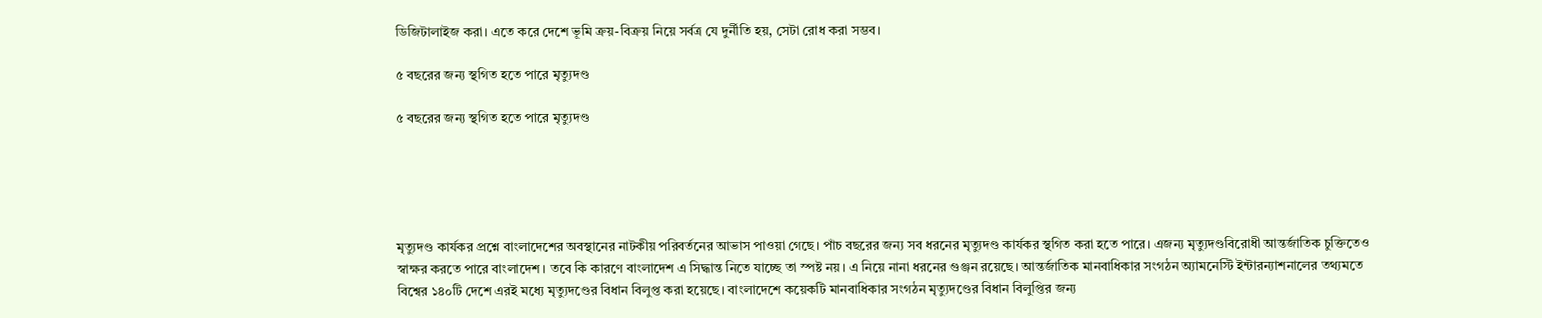ডিজিটালাইজ করা। এতে করে দেশে ভূমি ক্রয়-বিক্রয় নিয়ে সর্বত্র যে দুর্নীতি হয়, সেটা রোধ করা সম্ভব।

৫ বছরের জন্য স্থগিত হতে পারে মৃত্যুদণ্ড

৫ বছরের জন্য স্থগিত হতে পারে মৃত্যুদণ্ড





মৃত্যুদণ্ড কার্যকর প্রশ্নে বাংলাদেশের অবস্থানের নাটকীয় পরিবর্তনের আভাস পাওয়া গেছে। পাঁচ বছরের জন্য সব ধরনের মৃত্যুদণ্ড কার্যকর স্থগিত করা হতে পারে। এজন্য মৃত্যুদণ্ডবিরোধী আন্তর্জাতিক চুক্তিতেও স্বাক্ষর করতে পারে বাংলাদেশ। তবে কি কারণে বাংলাদেশ এ সিদ্ধান্ত নিতে যাচ্ছে তা স্পষ্ট নয়। এ নিয়ে নানা ধরনের গুঞ্জন রয়েছে। আন্তর্জাতিক মানবাধিকার সংগঠন অ্যামনেস্টি ইন্টারন্যাশনালের তথ্যমতে বিশ্বের ১৪০টি দেশে এরই মধ্যে মৃত্যুদণ্ডের বিধান বিলুপ্ত করা হয়েছে। বাংলাদেশে কয়েকটি মানবাধিকার সংগঠন মৃত্যুদণ্ডের বিধান বিলুপ্তির জন্য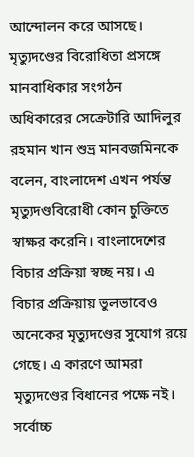আন্দোলন করে আসছে। মৃত্যুদণ্ডের বিরোধিতা প্রসঙ্গে মানবাধিকার সংগঠন অধিকারের সেক্রেটারি আদিলুর রহমান খান শুভ্র মানবজমিনকে বলেন, বাংলাদেশ এখন পর্যন্ত মৃত্যুদণ্ডবিরোধী কোন চুক্তিতে স্বাক্ষর করেনি। বাংলাদেশের বিচার প্রক্রিয়া স্বচ্ছ নয়। এ বিচার প্রক্রিয়ায় ভুলভাবেও অনেকের মৃত্যুদণ্ডের সুযোগ রয়ে গেছে। এ কারণে আমরা মৃত্যুদণ্ডের বিধানের পক্ষে নই। সর্বোচ্চ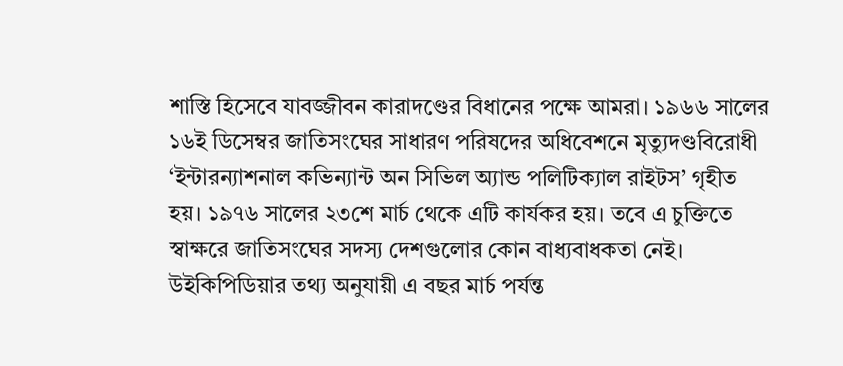শাস্তি হিসেবে যাবজ্জীবন কারাদণ্ডের বিধানের পক্ষে আমরা। ১৯৬৬ সালের ১৬ই ডিসেম্বর জাতিসংঘের সাধারণ পরিষদের অধিবেশনে মৃত্যুদণ্ডবিরোধী ‘ইন্টারন্যাশনাল কভিন্যান্ট অন সিভিল অ্যান্ড পলিটিক্যাল রাইটস’ গৃহীত হয়। ১৯৭৬ সালের ২৩শে মার্চ থেকে এটি কার্যকর হয়। তবে এ চুক্তিতে স্বাক্ষরে জাতিসংঘের সদস্য দেশগুলোর কোন বাধ্যবাধকতা নেই। উইকিপিডিয়ার তথ্য অনুযায়ী এ বছর মার্চ পর্যন্ত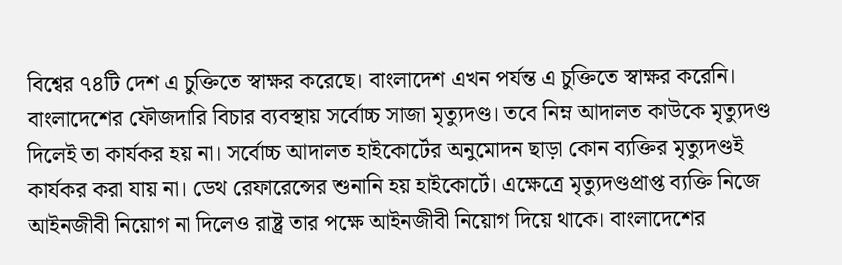বিশ্বের ৭৪টি দেশ এ চুক্তিতে স্বাক্ষর করেছে। বাংলাদেশ এখন পর্যন্ত এ চুক্তিতে স্বাক্ষর করেনি। বাংলাদেশের ফৌজদারি বিচার ব্যবস্থায় সর্বোচ্চ সাজা মৃত্যুদণ্ড। তবে নিম্ন আদালত কাউকে মৃত্যুদণ্ড দিলেই তা কার্যকর হয় না। সর্বোচ্চ আদালত হাইকোর্টের অনুমোদন ছাড়া কোন ব্যক্তির মৃত্যুদণ্ডই কার্যকর করা যায় না। ডেথ রেফারেন্সের শুনানি হয় হাইকোর্টে। এক্ষেত্রে মৃত্যুদণ্ডপ্রাপ্ত ব্যক্তি নিজে আইনজীবী নিয়োগ না দিলেও রাষ্ট্র তার পক্ষে আইনজীবী নিয়োগ দিয়ে থাকে। বাংলাদেশের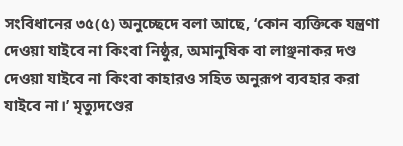সংবিধানের ৩৫(৫) অনুচ্ছেদে বলা আছে, ‘কোন ব্যক্তিকে যন্ত্রণা দেওয়া যাইবে না কিংবা নিষ্ঠুর, অমানুষিক বা লাঞ্ছনাকর দণ্ড দেওয়া যাইবে না কিংবা কাহারও সহিত অনুরূপ ব্যবহার করা যাইবে না।’ মৃত্যুদণ্ডের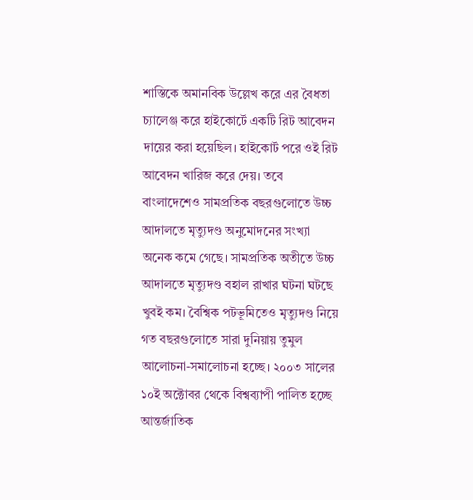শাস্তিকে অমানবিক উল্লেখ করে এর বৈধতা চ্যালেঞ্জ করে হাইকোর্টে একটি রিট আবেদন দায়ের করা হয়েছিল। হাইকোর্ট পরে ওই রিট আবেদন খারিজ করে দেয়। তবে বাংলাদেশেও সামপ্রতিক বছরগুলোতে উচ্চ আদালতে মৃত্যুদণ্ড অনুমোদনের সংখ্যা অনেক কমে গেছে। সামপ্রতিক অতীতে উচ্চ আদালতে মৃত্যুদণ্ড বহাল রাখার ঘটনা ঘটছে খুবই কম। বৈশ্বিক পটভূমিতেও মৃত্যুদণ্ড নিয়ে গত বছরগুলোতে সারা দুনিয়ায় তুমুল আলোচনা-সমালোচনা হচ্ছে। ২০০৩ সালের ১০ই অক্টোবর থেকে বিশ্বব্যাপী পালিত হচ্ছে আন্তর্জাতিক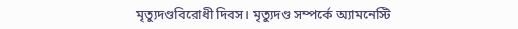মৃত্যুদণ্ডবিরোধী দিবস। মৃত্যুদণ্ড সম্পর্কে অ্যামনেস্টি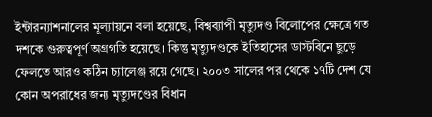ইন্টারন্যাশনালের মূল্যায়নে বলা হয়েছে, বিশ্বব্যাপী মৃত্যুদণ্ড বিলোপের ক্ষেত্রে গত দশকে গুরুত্বপূর্ণ অগ্রগতি হয়েছে। কিন্তু মৃত্যুদণ্ডকে ইতিহাসের ডাস্টবিনে ছুড়ে ফেলতে আরও কঠিন চ্যালেঞ্জ রয়ে গেছে। ২০০৩ সালের পর থেকে ১৭টি দেশ যে কোন অপরাধের জন্য মৃত্যুদণ্ডের বিধান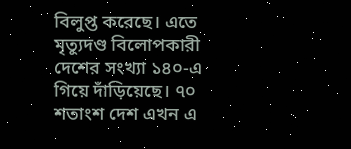বিলুপ্ত করেছে। এতে মৃত্যুদণ্ড বিলোপকারী দেশের সংখ্যা ১৪০-এ গিয়ে দাঁড়িয়েছে। ৭০ শতাংশ দেশ এখন এ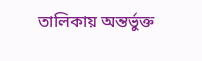তালিকায় অন্তর্ভুক্ত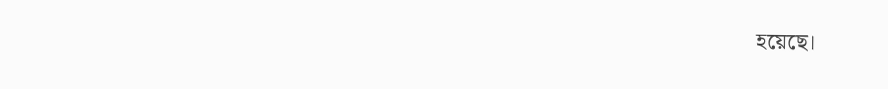হয়েছে।